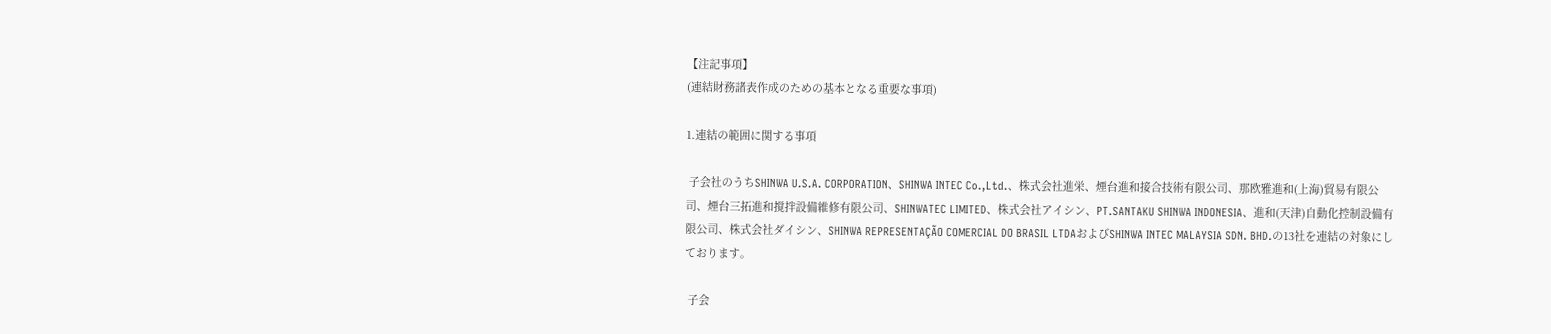【注記事項】
(連結財務諸表作成のための基本となる重要な事項)

1.連結の範囲に関する事項

 子会社のうちSHINWA U.S.A. CORPORATION、SHINWA INTEC Co.,Ltd.、株式会社進栄、煙台進和接合技術有限公司、那欧雅進和(上海)貿易有限公司、煙台三拓進和撹拌設備維修有限公司、SHINWATEC LIMITED、株式会社アイシン、PT.SANTAKU SHINWA INDONESIA、進和(天津)自動化控制設備有限公司、株式会社ダイシン、SHINWA REPRESENTAÇÃO COMERCIAL DO BRASIL LTDAおよびSHINWA INTEC MALAYSIA SDN. BHD.の13社を連結の対象にしております。

 子会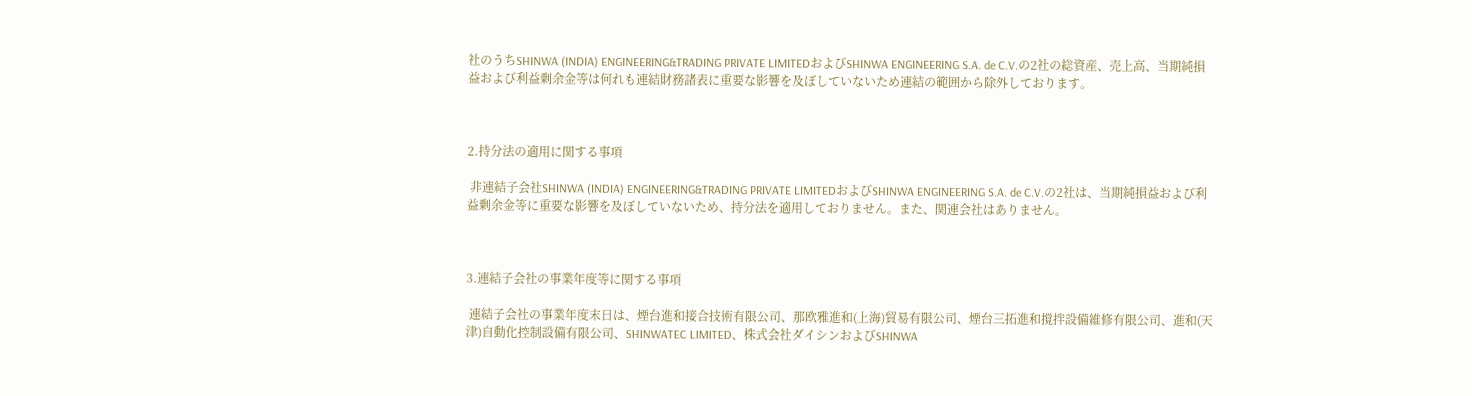社のうちSHINWA (INDIA) ENGINEERING&TRADING PRIVATE LIMITEDおよびSHINWA ENGINEERING S.A. de C.V.の2社の総資産、売上高、当期純損益および利益剰余金等は何れも連結財務諸表に重要な影響を及ぼしていないため連結の範囲から除外しております。



2.持分法の適用に関する事項

 非連結子会社SHINWA (INDIA) ENGINEERING&TRADING PRIVATE LIMITEDおよびSHINWA ENGINEERING S.A. de C.V.の2社は、当期純損益および利益剰余金等に重要な影響を及ぼしていないため、持分法を適用しておりません。また、関連会社はありません。



3.連結子会社の事業年度等に関する事項

 連結子会社の事業年度末日は、煙台進和接合技術有限公司、那欧雅進和(上海)貿易有限公司、煙台三拓進和撹拌設備維修有限公司、進和(天津)自動化控制設備有限公司、SHINWATEC LIMITED、株式会社ダイシンおよびSHINWA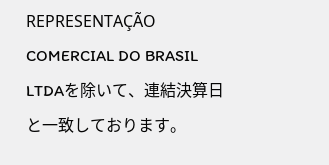REPRESENTAÇÃO COMERCIAL DO BRASIL LTDAを除いて、連結決算日と一致しております。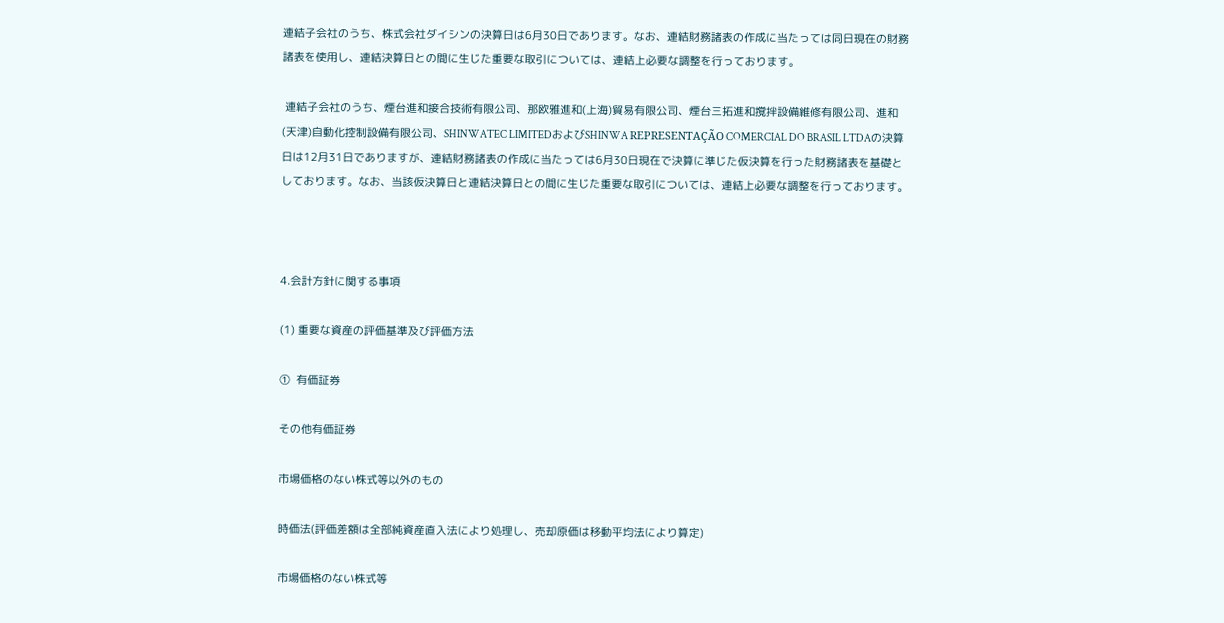連結子会社のうち、株式会社ダイシンの決算日は6月30日であります。なお、連結財務諸表の作成に当たっては同日現在の財務諸表を使用し、連結決算日との間に生じた重要な取引については、連結上必要な調整を行っております。

 連結子会社のうち、煙台進和接合技術有限公司、那欧雅進和(上海)貿易有限公司、煙台三拓進和撹拌設備維修有限公司、進和(天津)自動化控制設備有限公司、SHINWATEC LIMITEDおよびSHINWA REPRESENTAÇÃO COMERCIAL DO BRASIL LTDAの決算日は12月31日でありますが、連結財務諸表の作成に当たっては6月30日現在で決算に準じた仮決算を行った財務諸表を基礎としております。なお、当該仮決算日と連結決算日との間に生じた重要な取引については、連結上必要な調整を行っております。



4.会計方針に関する事項

(1) 重要な資産の評価基準及び評価方法

①  有価証券

その他有価証券

市場価格のない株式等以外のもの

時価法(評価差額は全部純資産直入法により処理し、売却原価は移動平均法により算定)

市場価格のない株式等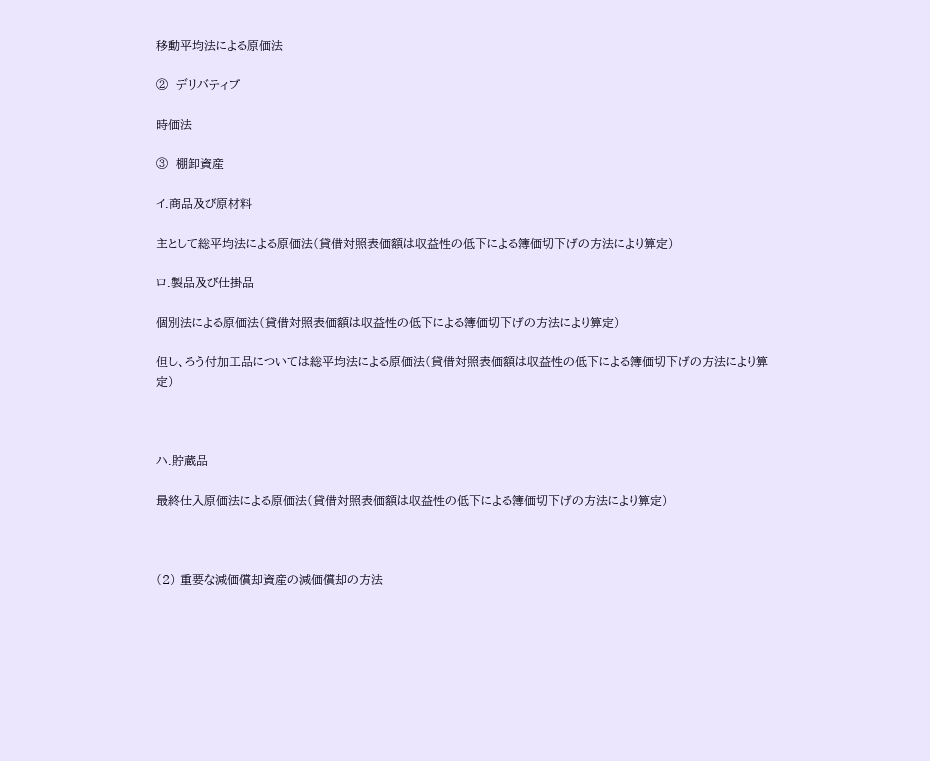移動平均法による原価法

②  デリバティブ

時価法

③  棚卸資産

イ.商品及び原材料

主として総平均法による原価法(貸借対照表価額は収益性の低下による簿価切下げの方法により算定)

ロ.製品及び仕掛品

個別法による原価法(貸借対照表価額は収益性の低下による簿価切下げの方法により算定)

但し、ろう付加工品については総平均法による原価法(貸借対照表価額は収益性の低下による簿価切下げの方法により算定)



ハ.貯蔵品

最終仕入原価法による原価法(貸借対照表価額は収益性の低下による簿価切下げの方法により算定)



(2) 重要な減価償却資産の減価償却の方法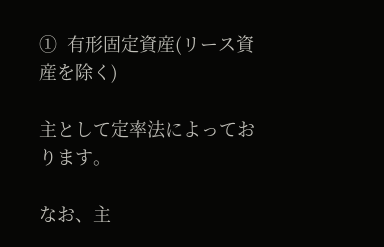①  有形固定資産(リース資産を除く)

主として定率法によっております。

なお、主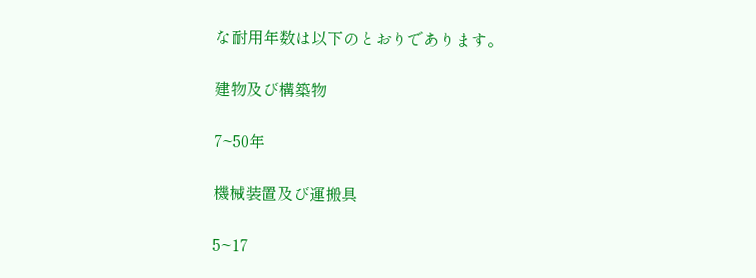な耐用年数は以下のとおりであります。

建物及び構築物

7~50年

機械装置及び運搬具

5~17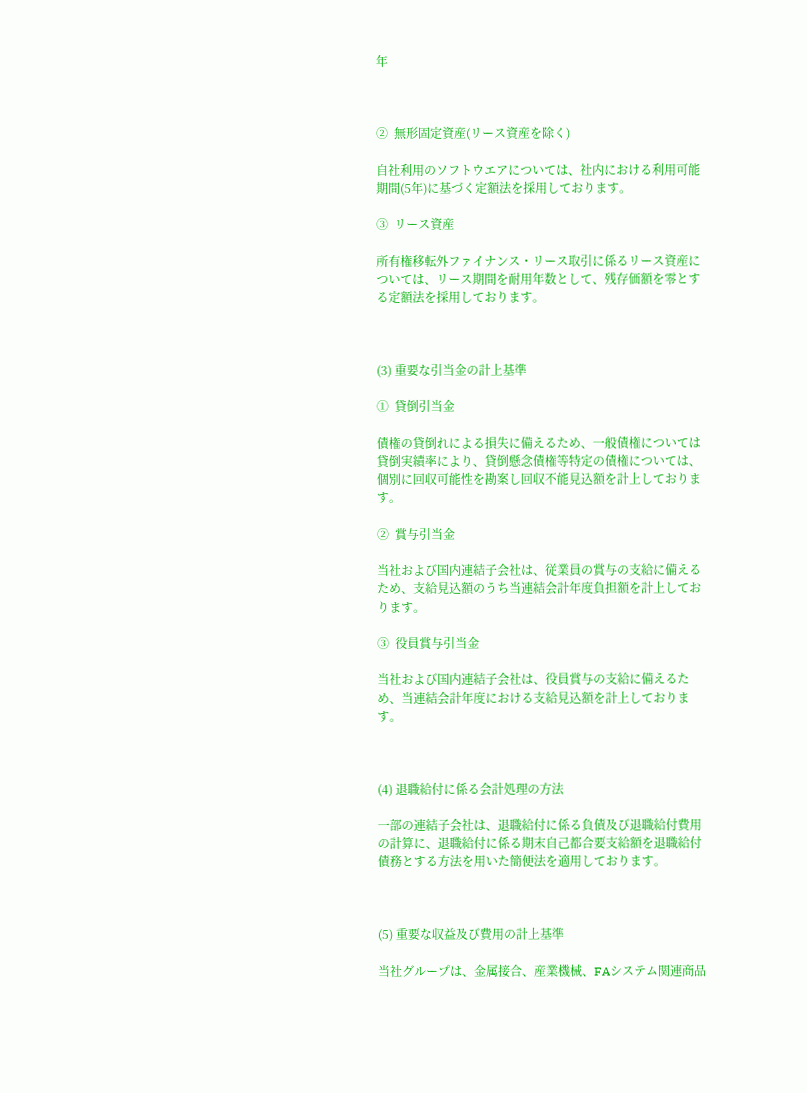年



②  無形固定資産(リース資産を除く)

自社利用のソフトウエアについては、社内における利用可能期間(5年)に基づく定額法を採用しております。

③  リース資産

所有権移転外ファイナンス・リース取引に係るリース資産については、リース期間を耐用年数として、残存価額を零とする定額法を採用しております。



(3) 重要な引当金の計上基準

①  貸倒引当金

債権の貸倒れによる損失に備えるため、一般債権については貸倒実績率により、貸倒懸念債権等特定の債権については、個別に回収可能性を勘案し回収不能見込額を計上しております。

②  賞与引当金

当社および国内連結子会社は、従業員の賞与の支給に備えるため、支給見込額のうち当連結会計年度負担額を計上しております。

③  役員賞与引当金

当社および国内連結子会社は、役員賞与の支給に備えるため、当連結会計年度における支給見込額を計上しております。



(4) 退職給付に係る会計処理の方法

一部の連結子会社は、退職給付に係る負債及び退職給付費用の計算に、退職給付に係る期末自己都合要支給額を退職給付債務とする方法を用いた簡便法を適用しております。



(5) 重要な収益及び費用の計上基準

当社グループは、金属接合、産業機械、FAシステム関連商品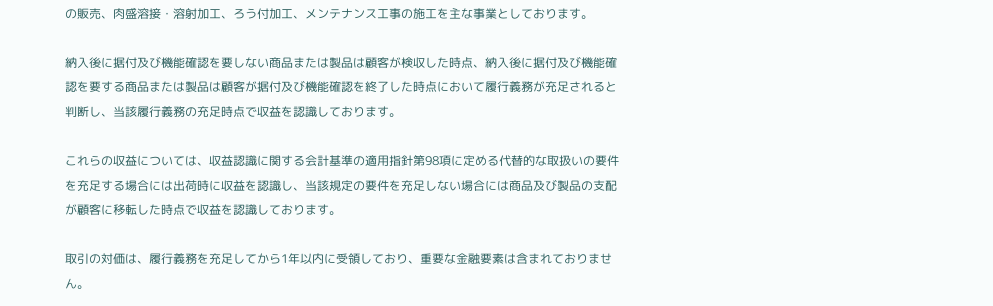の販売、肉盛溶接・溶射加工、ろう付加工、メンテナンス工事の施工を主な事業としております。

納入後に据付及び機能確認を要しない商品または製品は顧客が検収した時点、納入後に据付及び機能確認を要する商品または製品は顧客が据付及び機能確認を終了した時点において履行義務が充足されると判断し、当該履行義務の充足時点で収益を認識しております。

これらの収益については、収益認識に関する会計基準の適用指針第98項に定める代替的な取扱いの要件を充足する場合には出荷時に収益を認識し、当該規定の要件を充足しない場合には商品及び製品の支配が顧客に移転した時点で収益を認識しております。

取引の対価は、履行義務を充足してから1年以内に受領しており、重要な金融要素は含まれておりません。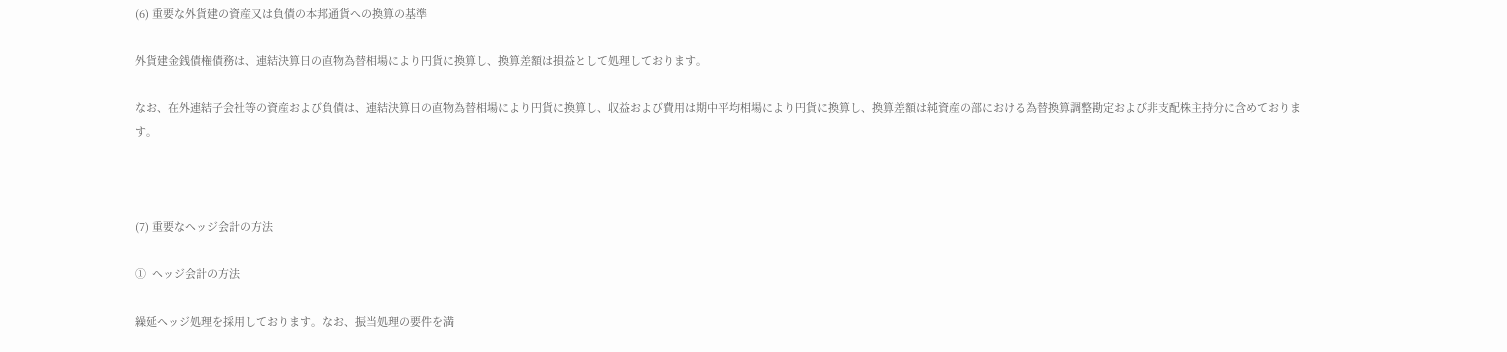(6) 重要な外貨建の資産又は負債の本邦通貨への換算の基準

外貨建金銭債権債務は、連結決算日の直物為替相場により円貨に換算し、換算差額は損益として処理しております。

なお、在外連結子会社等の資産および負債は、連結決算日の直物為替相場により円貨に換算し、収益および費用は期中平均相場により円貨に換算し、換算差額は純資産の部における為替換算調整勘定および非支配株主持分に含めております。



(7) 重要なヘッジ会計の方法

①  ヘッジ会計の方法

繰延ヘッジ処理を採用しております。なお、振当処理の要件を満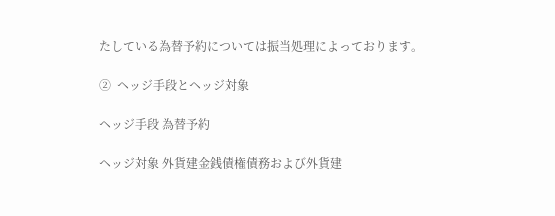たしている為替予約については振当処理によっております。

②  ヘッジ手段とヘッジ対象

ヘッジ手段 為替予約

ヘッジ対象 外貨建金銭債権債務および外貨建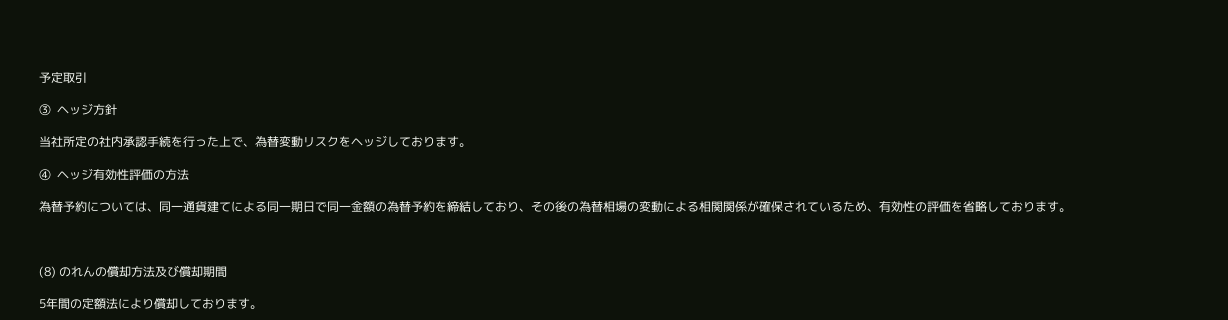予定取引

③  ヘッジ方針

当社所定の社内承認手続を行った上で、為替変動リスクをヘッジしております。

④  ヘッジ有効性評価の方法

為替予約については、同一通貨建てによる同一期日で同一金額の為替予約を締結しており、その後の為替相場の変動による相関関係が確保されているため、有効性の評価を省略しております。



(8) のれんの償却方法及び償却期間

5年間の定額法により償却しております。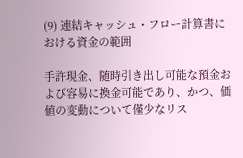(9) 連結キャッシュ・フロー計算書における資金の範囲

手許現金、随時引き出し可能な預金および容易に換金可能であり、かつ、価値の変動について僅少なリス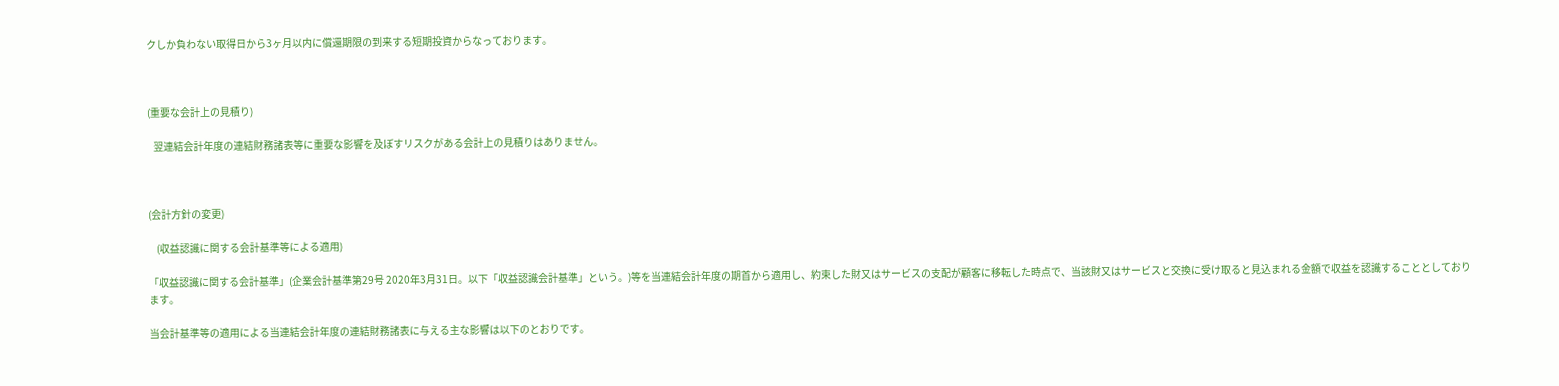クしか負わない取得日から3ヶ月以内に償還期限の到来する短期投資からなっております。



(重要な会計上の見積り)

   翌連結会計年度の連結財務諸表等に重要な影響を及ぼすリスクがある会計上の見積りはありません。



(会計方針の変更)

    (収益認識に関する会計基準等による適用)

「収益認識に関する会計基準」(企業会計基準第29号 2020年3月31日。以下「収益認識会計基準」という。)等を当連結会計年度の期首から適用し、約束した財又はサービスの支配が顧客に移転した時点で、当該財又はサービスと交換に受け取ると見込まれる金額で収益を認識することとしております。

当会計基準等の適用による当連結会計年度の連結財務諸表に与える主な影響は以下のとおりです。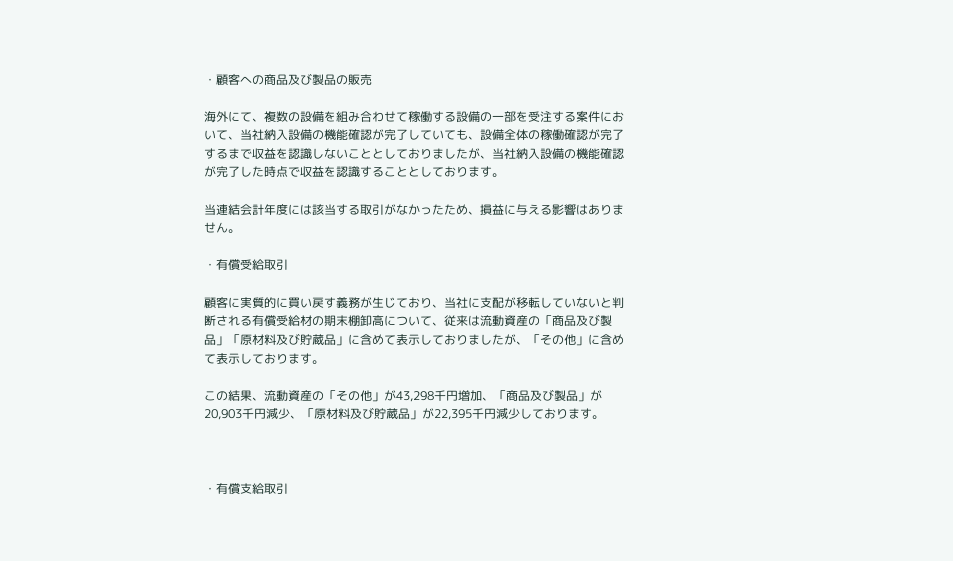・顧客への商品及び製品の販売

海外にて、複数の設備を組み合わせて稼働する設備の一部を受注する案件において、当社納入設備の機能確認が完了していても、設備全体の稼働確認が完了するまで収益を認識しないこととしておりましたが、当社納入設備の機能確認が完了した時点で収益を認識することとしております。

当連結会計年度には該当する取引がなかったため、損益に与える影響はありません。

・有償受給取引

顧客に実質的に買い戻す義務が生じており、当社に支配が移転していないと判断される有償受給材の期末棚卸高について、従来は流動資産の「商品及び製品」「原材料及び貯蔵品」に含めて表示しておりましたが、「その他」に含めて表示しております。

この結果、流動資産の「その他」が43,298千円増加、「商品及び製品」が20,903千円減少、「原材料及び貯蔵品」が22,395千円減少しております。



・有償支給取引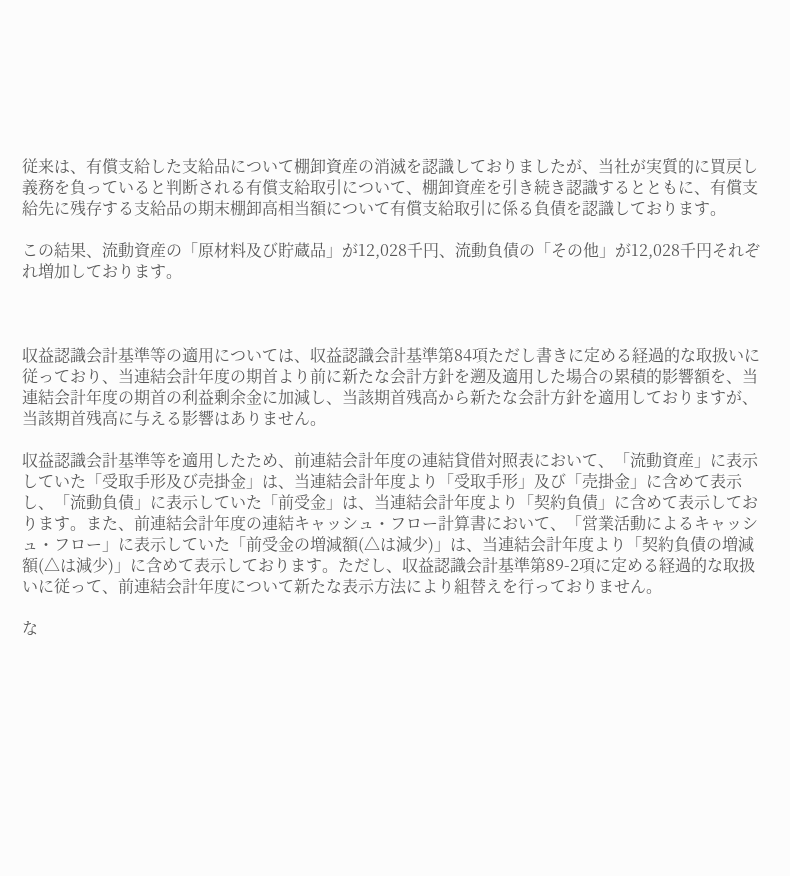従来は、有償支給した支給品について棚卸資産の消滅を認識しておりましたが、当社が実質的に買戻し義務を負っていると判断される有償支給取引について、棚卸資産を引き続き認識するとともに、有償支給先に残存する支給品の期末棚卸高相当額について有償支給取引に係る負債を認識しております。

この結果、流動資産の「原材料及び貯蔵品」が12,028千円、流動負債の「その他」が12,028千円それぞれ増加しております。



収益認識会計基準等の適用については、収益認識会計基準第84項ただし書きに定める経過的な取扱いに従っており、当連結会計年度の期首より前に新たな会計方針を遡及適用した場合の累積的影響額を、当連結会計年度の期首の利益剰余金に加減し、当該期首残高から新たな会計方針を適用しておりますが、当該期首残高に与える影響はありません。

収益認識会計基準等を適用したため、前連結会計年度の連結貸借対照表において、「流動資産」に表示していた「受取手形及び売掛金」は、当連結会計年度より「受取手形」及び「売掛金」に含めて表示し、「流動負債」に表示していた「前受金」は、当連結会計年度より「契約負債」に含めて表示しております。また、前連結会計年度の連結キャッシュ・フロー計算書において、「営業活動によるキャッシュ・フロー」に表示していた「前受金の増減額(△は減少)」は、当連結会計年度より「契約負債の増減額(△は減少)」に含めて表示しております。ただし、収益認識会計基準第89-2項に定める経過的な取扱いに従って、前連結会計年度について新たな表示方法により組替えを行っておりません。

な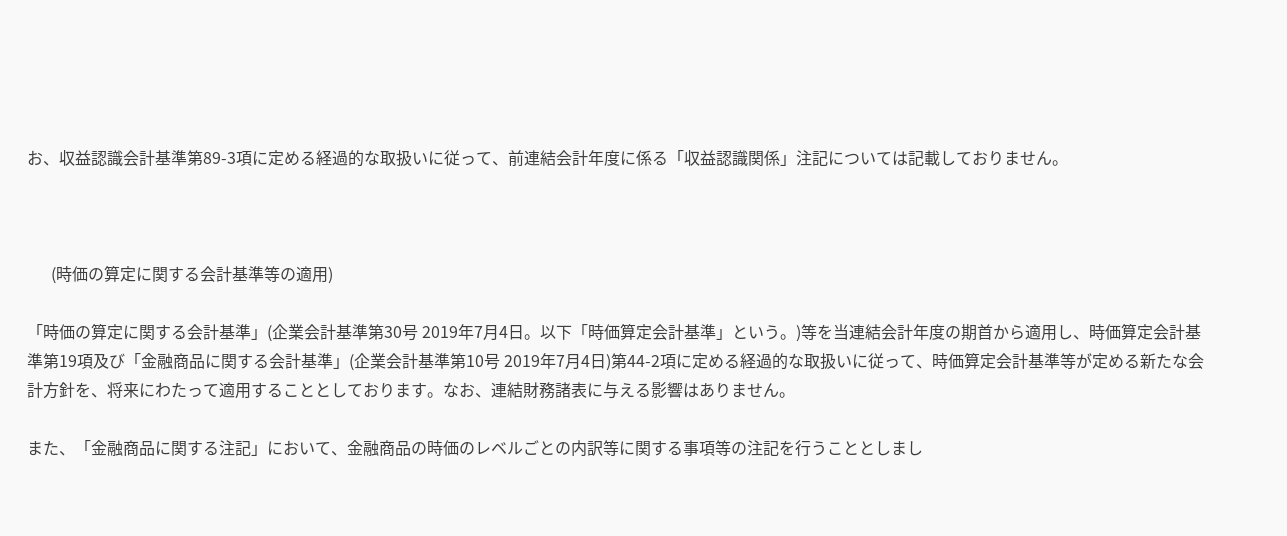お、収益認識会計基準第89-3項に定める経過的な取扱いに従って、前連結会計年度に係る「収益認識関係」注記については記載しておりません。



      (時価の算定に関する会計基準等の適用)

「時価の算定に関する会計基準」(企業会計基準第30号 2019年7月4日。以下「時価算定会計基準」という。)等を当連結会計年度の期首から適用し、時価算定会計基準第19項及び「金融商品に関する会計基準」(企業会計基準第10号 2019年7月4日)第44-2項に定める経過的な取扱いに従って、時価算定会計基準等が定める新たな会計方針を、将来にわたって適用することとしております。なお、連結財務諸表に与える影響はありません。

また、「金融商品に関する注記」において、金融商品の時価のレベルごとの内訳等に関する事項等の注記を行うこととしまし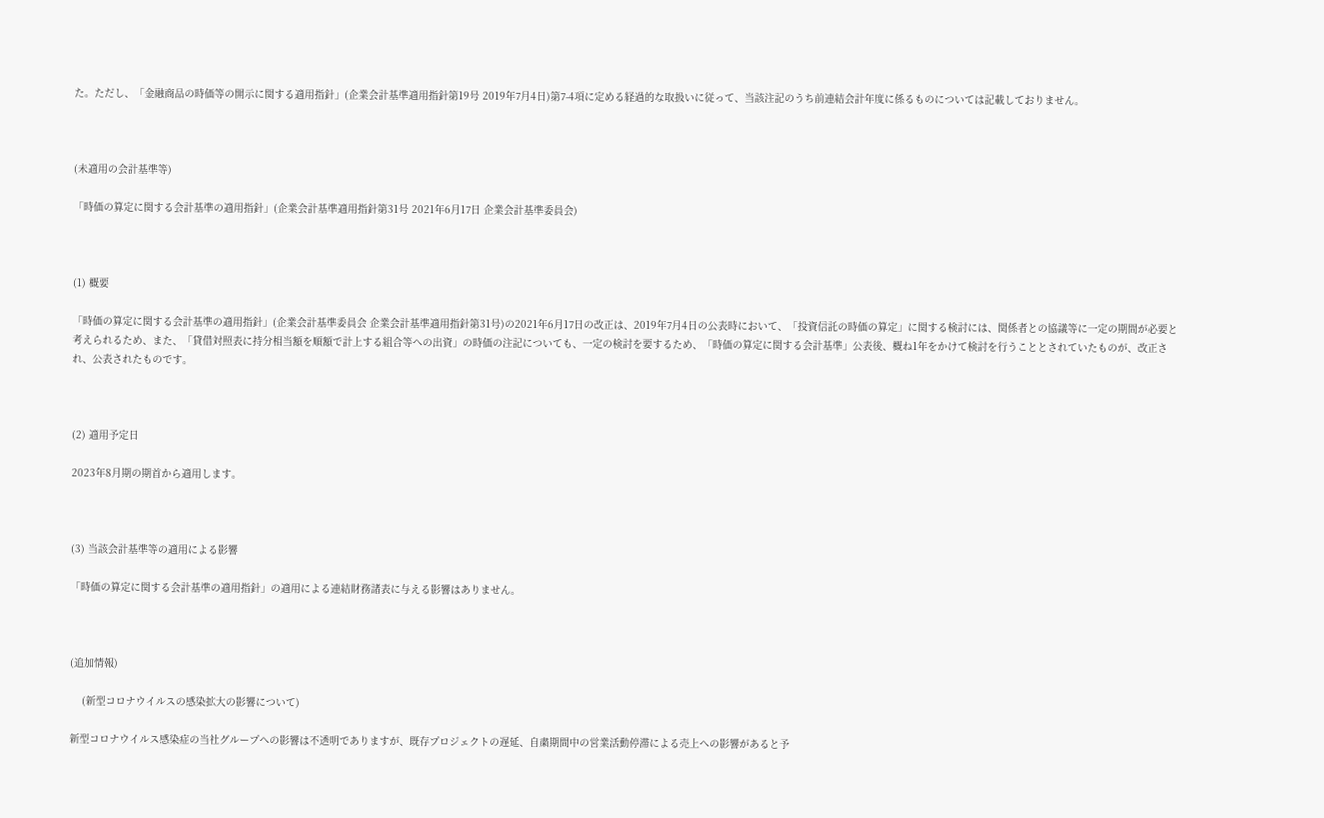た。ただし、「金融商品の時価等の開示に関する適用指針」(企業会計基準適用指針第19号 2019年7月4日)第7-4項に定める経過的な取扱いに従って、当該注記のうち前連結会計年度に係るものについては記載しておりません。



(未適用の会計基準等)

「時価の算定に関する会計基準の適用指針」(企業会計基準適用指針第31号 2021年6月17日 企業会計基準委員会)



(1) 概要

「時価の算定に関する会計基準の適用指針」(企業会計基準委員会 企業会計基準適用指針第31号)の2021年6月17日の改正は、2019年7月4日の公表時において、「投資信託の時価の算定」に関する検討には、関係者との協議等に一定の期間が必要と考えられるため、また、「貸借対照表に持分相当額を順額で計上する組合等への出資」の時価の注記についても、一定の検討を要するため、「時価の算定に関する会計基準」公表後、概ね1年をかけて検討を行うこととされていたものが、改正され、公表されたものです。



(2) 適用予定日

2023年8月期の期首から適用します。



(3) 当該会計基準等の適用による影響

「時価の算定に関する会計基準の適用指針」の適用による連結財務諸表に与える影響はありません。



(追加情報)

    (新型コロナウイルスの感染拡大の影響について)

新型コロナウイルス感染症の当社グループへの影響は不透明でありますが、既存プロジェクトの遅延、自粛期間中の営業活動停滞による売上への影響があると予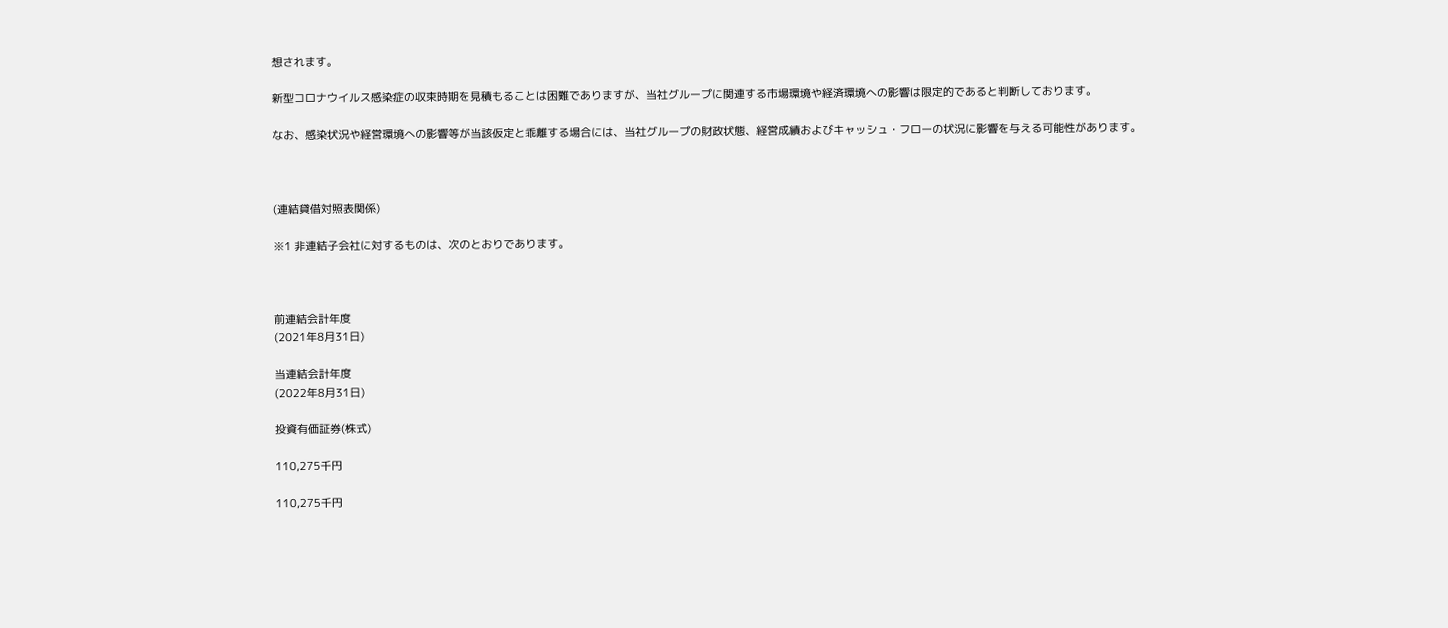想されます。

新型コロナウイルス感染症の収束時期を見積もることは困難でありますが、当社グループに関連する市場環境や経済環境への影響は限定的であると判断しております。

なお、感染状況や経営環境への影響等が当該仮定と乖離する場合には、当社グループの財政状態、経営成績およびキャッシュ・フローの状況に影響を与える可能性があります。



(連結貸借対照表関係)

※1 非連結子会社に対するものは、次のとおりであります。



前連結会計年度
(2021年8月31日)

当連結会計年度
(2022年8月31日)

投資有価証券(株式)

110,275千円

110,275千円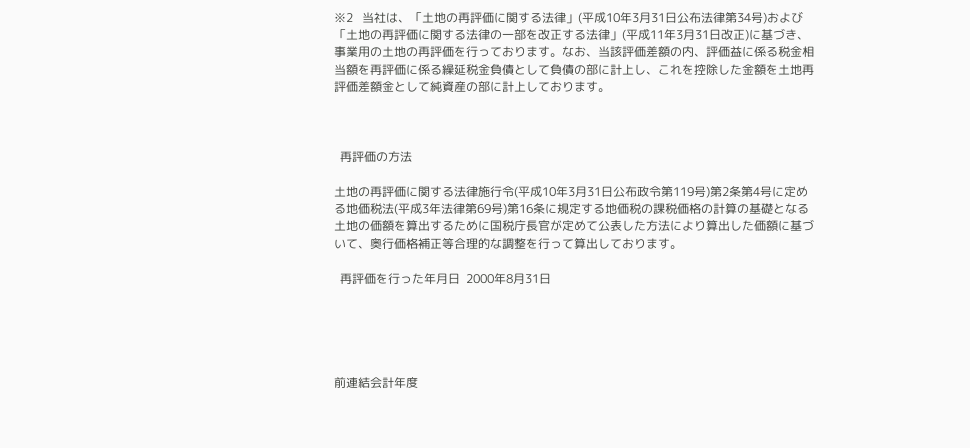※2   当社は、「土地の再評価に関する法律」(平成10年3月31日公布法律第34号)および「土地の再評価に関する法律の一部を改正する法律」(平成11年3月31日改正)に基づき、事業用の土地の再評価を行っております。なお、当該評価差額の内、評価益に係る税金相当額を再評価に係る繰延税金負債として負債の部に計上し、これを控除した金額を土地再評価差額金として純資産の部に計上しております。



  再評価の方法

土地の再評価に関する法律施行令(平成10年3月31日公布政令第119号)第2条第4号に定める地価税法(平成3年法律第69号)第16条に規定する地価税の課税価格の計算の基礎となる土地の価額を算出するために国税庁長官が定めて公表した方法により算出した価額に基づいて、奥行価格補正等合理的な調整を行って算出しております。

  再評価を行った年月日  2000年8月31日





前連結会計年度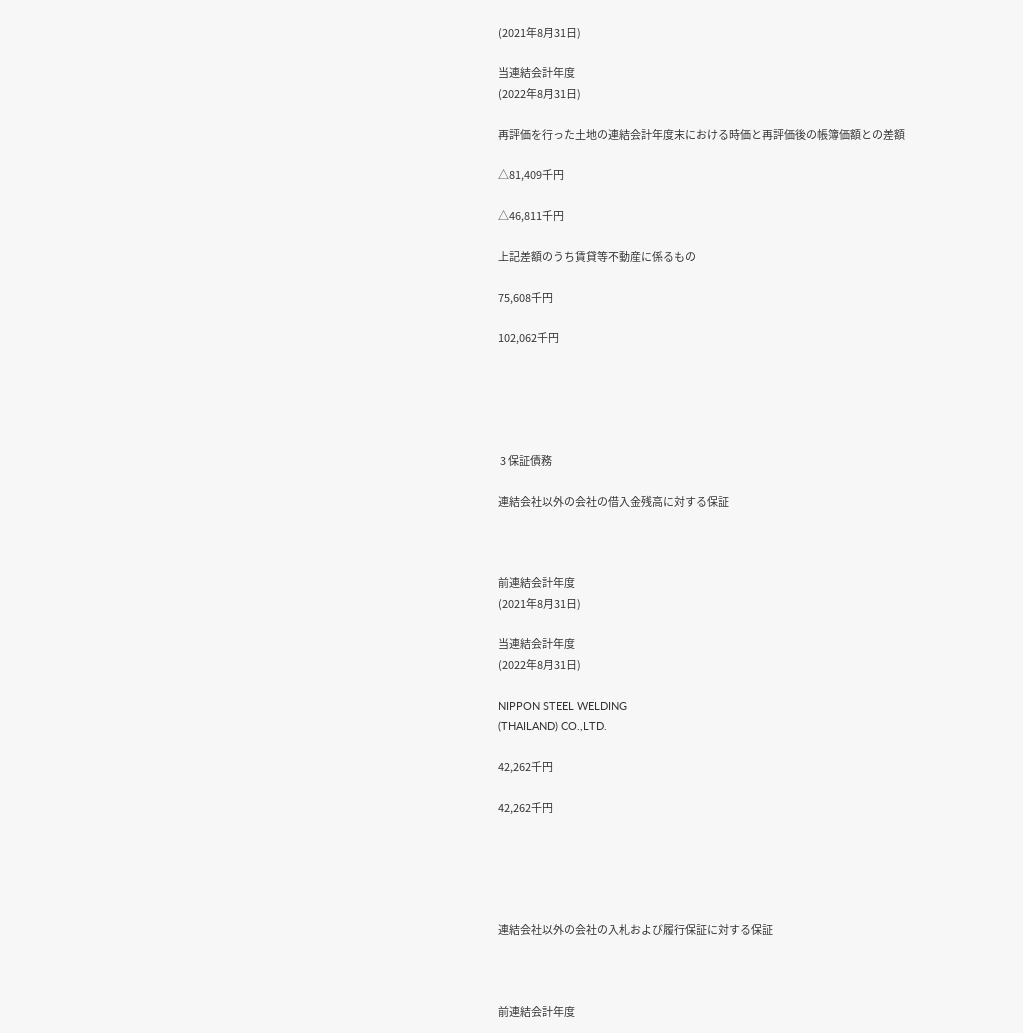(2021年8月31日)

当連結会計年度
(2022年8月31日)

再評価を行った土地の連結会計年度末における時価と再評価後の帳簿価額との差額

△81,409千円

△46,811千円

上記差額のうち賃貸等不動産に係るもの

75,608千円

102,062千円





 3 保証債務

連結会社以外の会社の借入金残高に対する保証



前連結会計年度
(2021年8月31日)

当連結会計年度
(2022年8月31日)

NIPPON STEEL WELDING
(THAILAND) CO.,LTD.

42,262千円

42,262千円





連結会社以外の会社の入札および履行保証に対する保証



前連結会計年度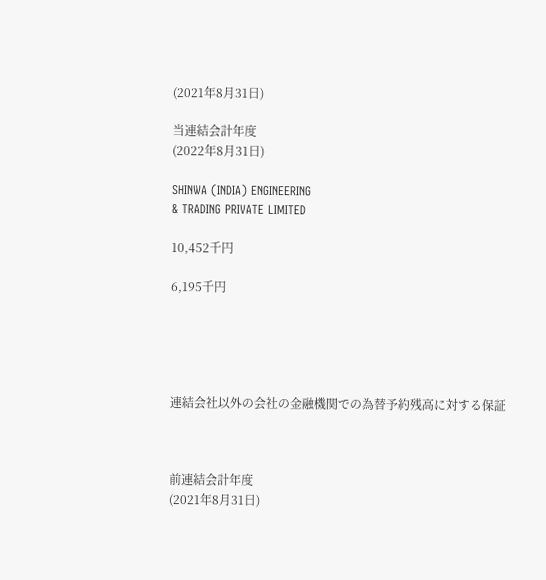(2021年8月31日)

当連結会計年度
(2022年8月31日)

SHINWA (INDIA) ENGINEERING
& TRADING PRIVATE LIMITED

10,452千円

6,195千円





連結会社以外の会社の金融機関での為替予約残高に対する保証



前連結会計年度
(2021年8月31日)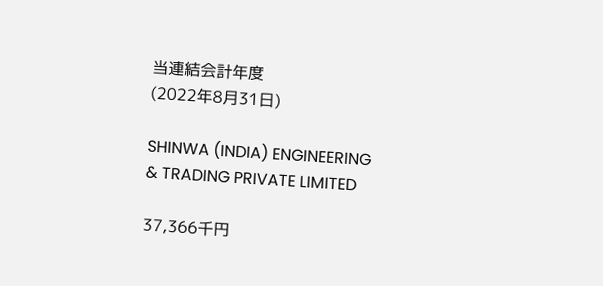当連結会計年度
(2022年8月31日)

SHINWA (INDIA) ENGINEERING
& TRADING PRIVATE LIMITED

37,366千円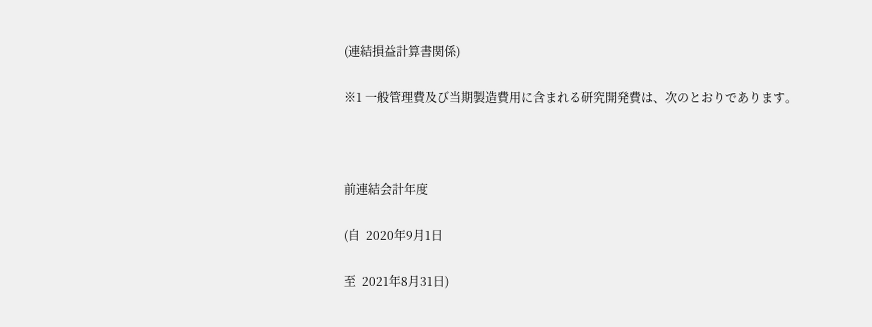(連結損益計算書関係)

※1 一般管理費及び当期製造費用に含まれる研究開発費は、次のとおりであります。



前連結会計年度

(自  2020年9月1日

至  2021年8月31日)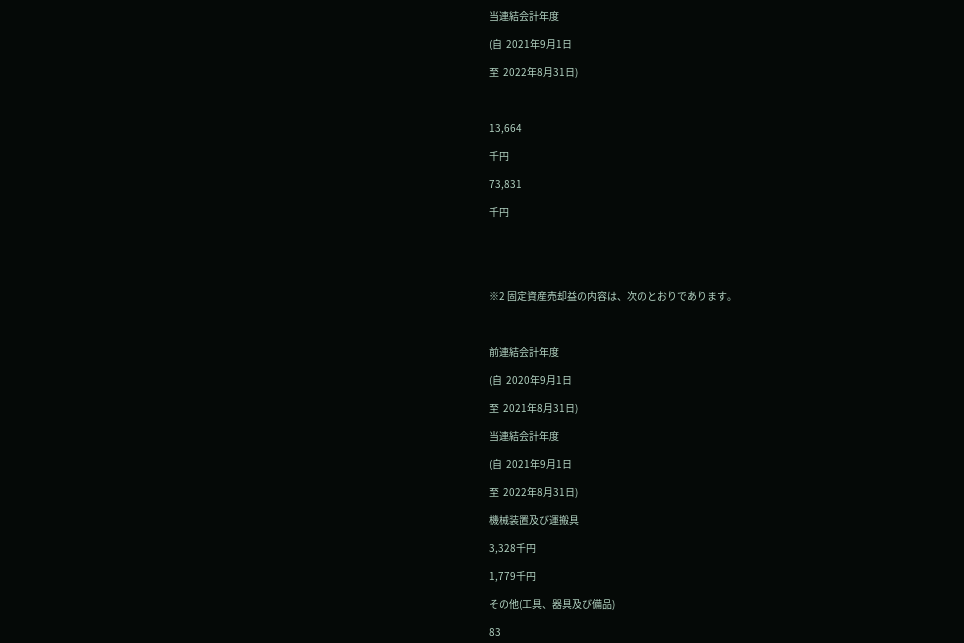当連結会計年度

(自  2021年9月1日

至  2022年8月31日)



13,664

千円

73,831

千円





※2 固定資産売却益の内容は、次のとおりであります。



前連結会計年度

(自  2020年9月1日

至  2021年8月31日)

当連結会計年度

(自  2021年9月1日

至  2022年8月31日)

機械装置及び運搬具

3,328千円

1,779千円

その他(工具、器具及び備品)

83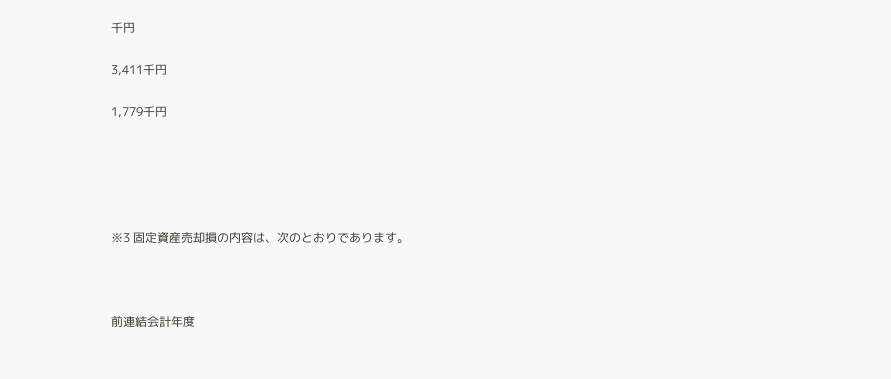千円

3,411千円

1,779千円





※3 固定資産売却損の内容は、次のとおりであります。



前連結会計年度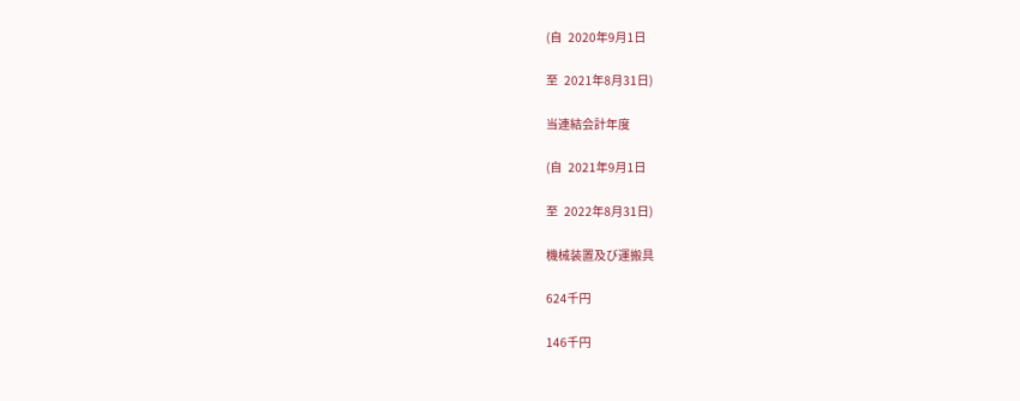(自  2020年9月1日

至  2021年8月31日)

当連結会計年度

(自  2021年9月1日

至  2022年8月31日)

機械装置及び運搬具

624千円

146千円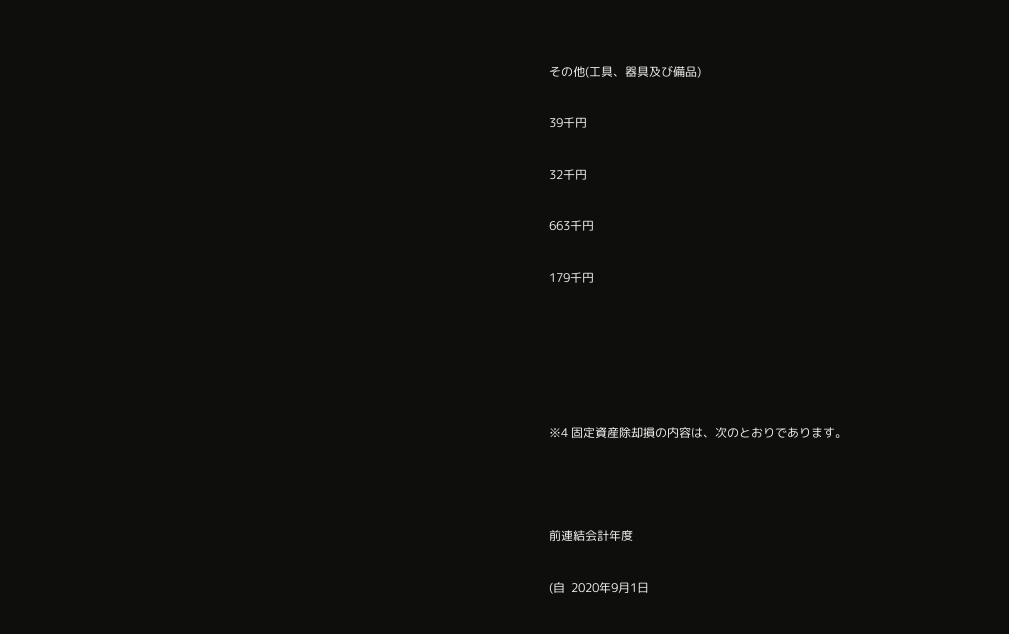その他(工具、器具及び備品)

39千円

32千円

663千円

179千円





※4 固定資産除却損の内容は、次のとおりであります。



前連結会計年度

(自  2020年9月1日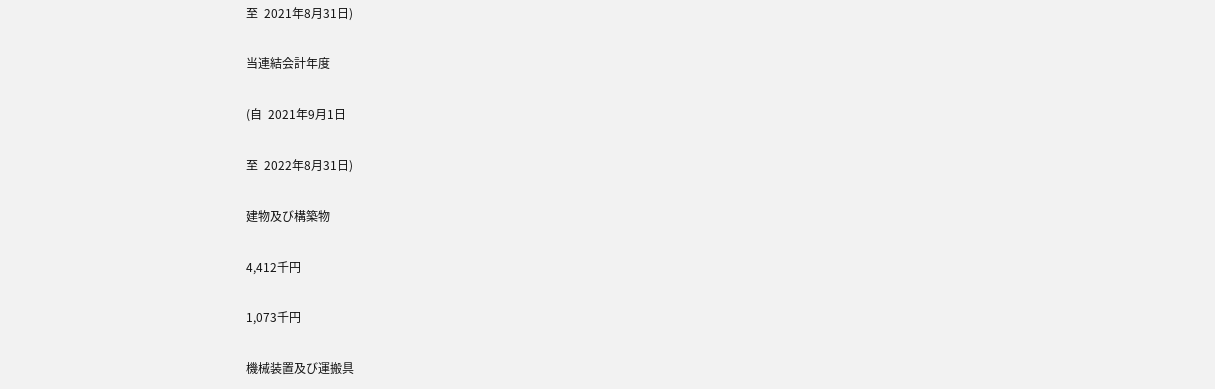至  2021年8月31日)

当連結会計年度

(自  2021年9月1日

至  2022年8月31日)

建物及び構築物

4,412千円

1,073千円

機械装置及び運搬具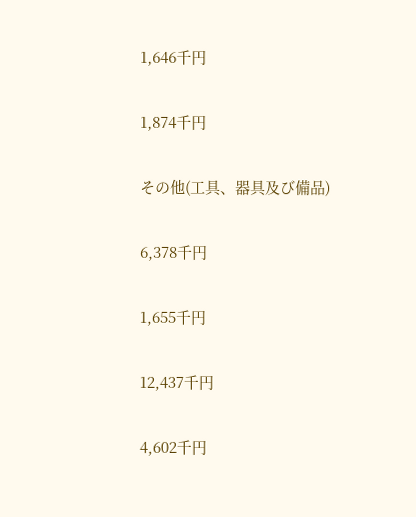1,646千円

1,874千円

その他(工具、器具及び備品)

6,378千円

1,655千円

12,437千円

4,602千円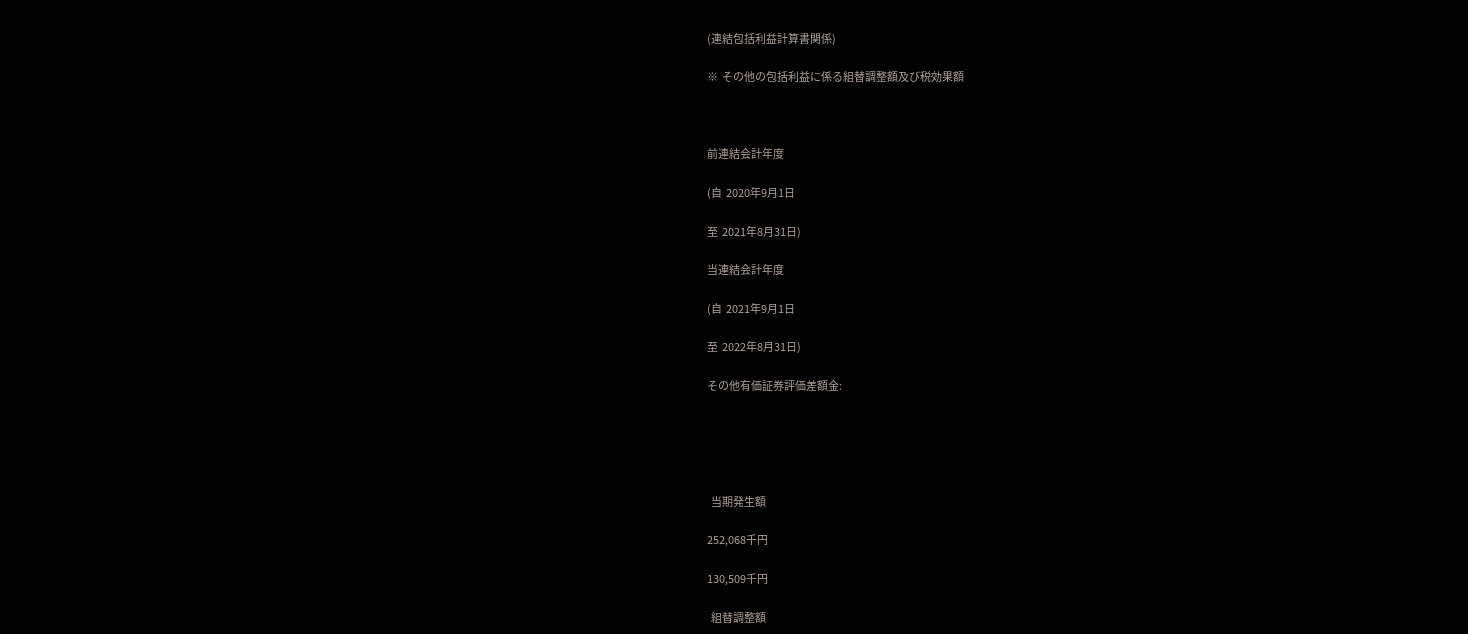(連結包括利益計算書関係)

※  その他の包括利益に係る組替調整額及び税効果額



前連結会計年度

(自  2020年9月1日

至  2021年8月31日)

当連結会計年度

(自  2021年9月1日

至  2022年8月31日)

その他有価証券評価差額金:





  当期発生額

252,068千円

130,509千円

  組替調整額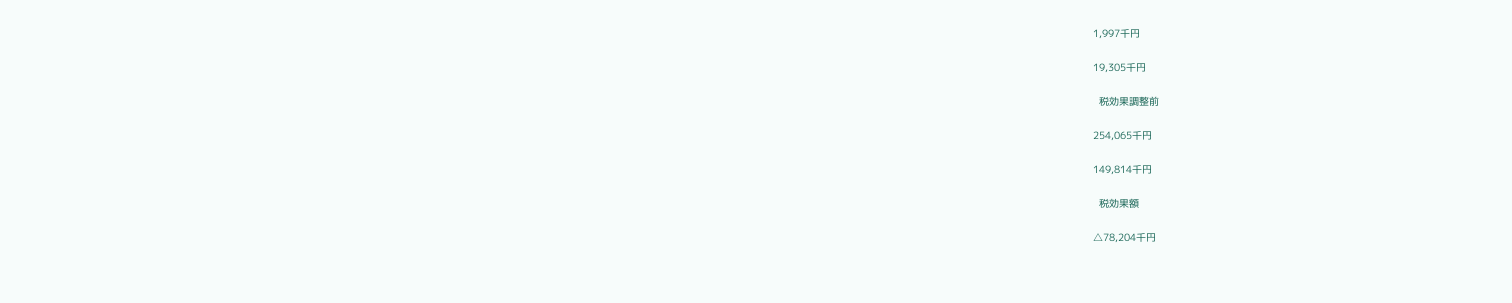1,997千円

19,305千円

  税効果調整前

254,065千円

149,814千円

  税効果額

△78,204千円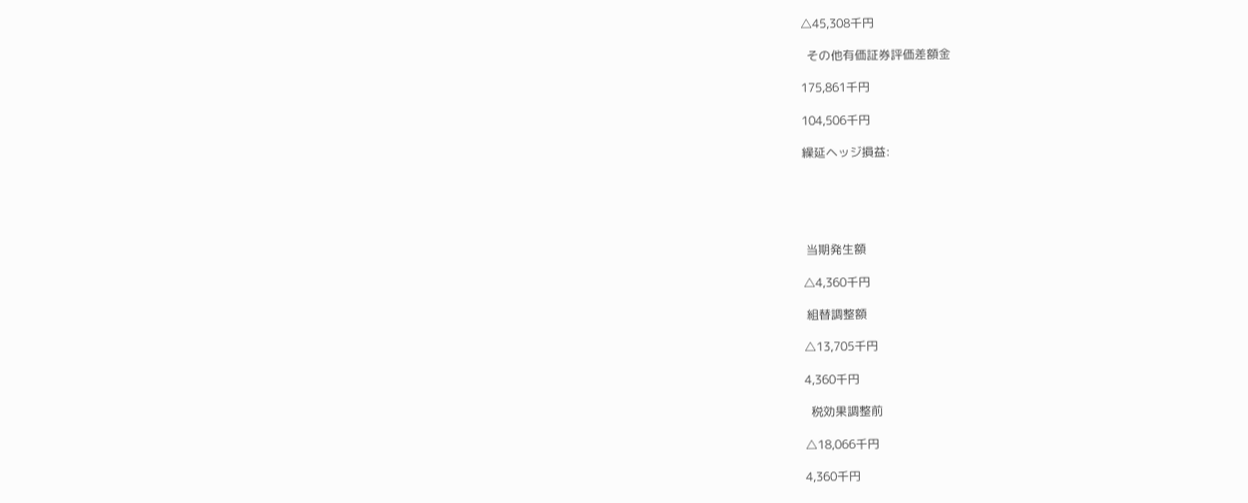△45,308千円

  その他有価証券評価差額金

175,861千円

104,506千円

繰延ヘッジ損益:





 当期発生額

△4,360千円

 組替調整額

△13,705千円

4,360千円

  税効果調整前

△18,066千円

4,360千円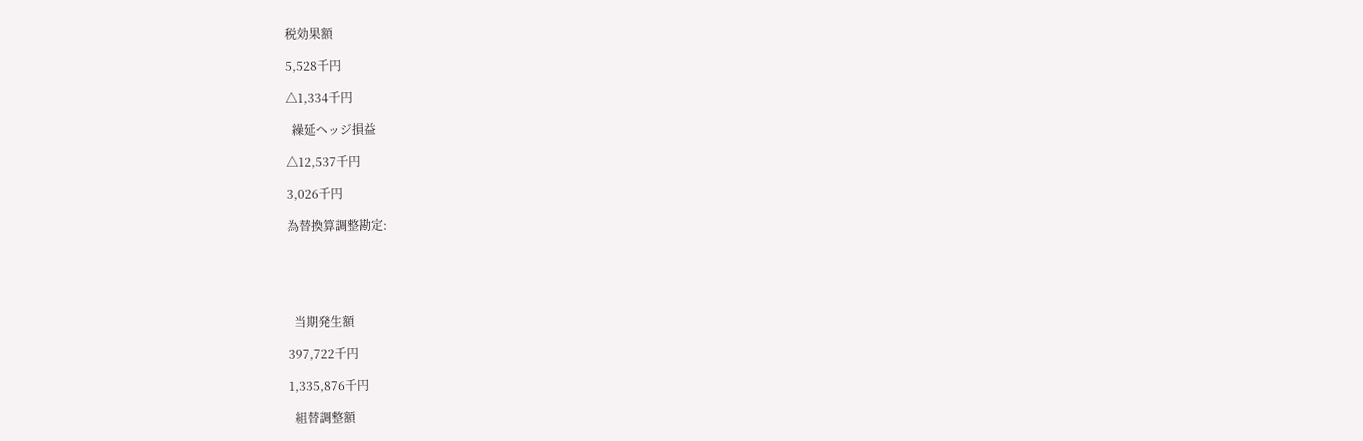税効果額

5,528千円

△1,334千円

  繰延ヘッジ損益

△12,537千円

3,026千円

為替換算調整勘定:





  当期発生額

397,722千円

1,335,876千円

  組替調整額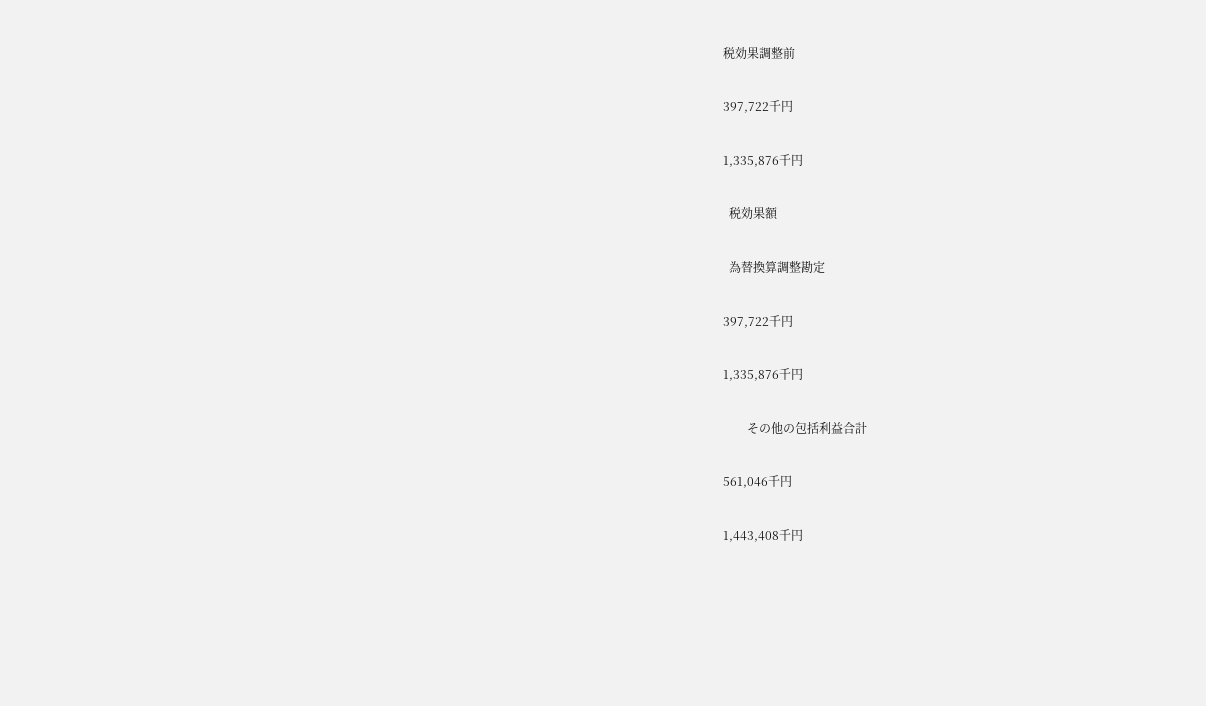税効果調整前

397,722千円

1,335,876千円

  税効果額

  為替換算調整勘定

397,722千円

1,335,876千円

        その他の包括利益合計

561,046千円

1,443,408千円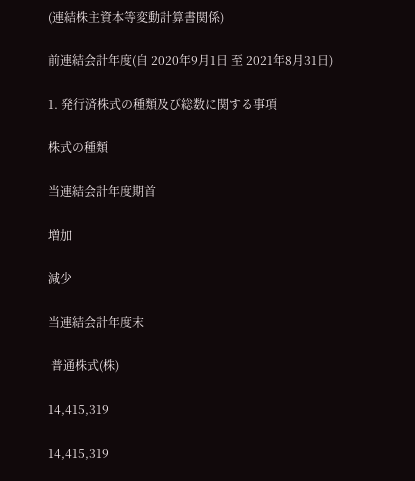(連結株主資本等変動計算書関係)

前連結会計年度(自 2020年9月1日 至 2021年8月31日)

1. 発行済株式の種類及び総数に関する事項

株式の種類

当連結会計年度期首

増加

減少

当連結会計年度末

 普通株式(株)

14,415,319

14,415,319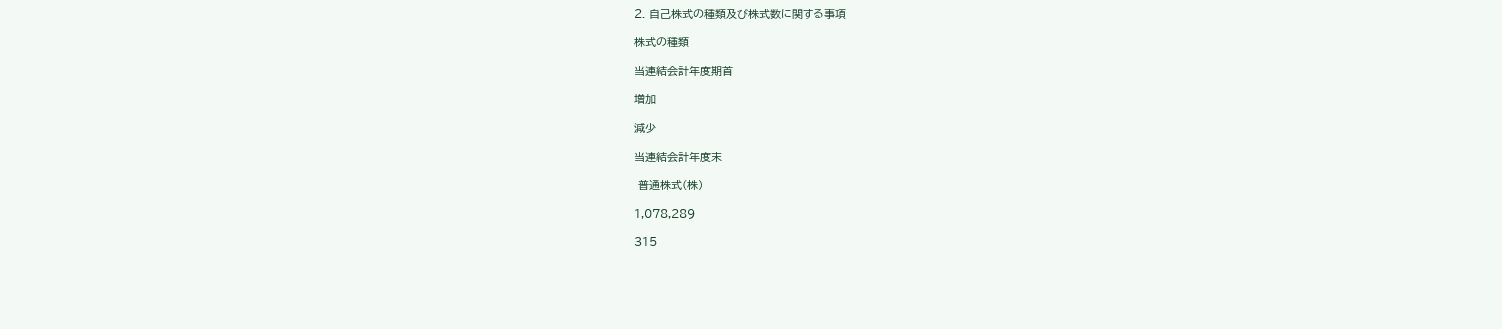2. 自己株式の種類及び株式数に関する事項

株式の種類

当連結会計年度期首

増加

減少

当連結会計年度末

 普通株式(株)

1,078,289

315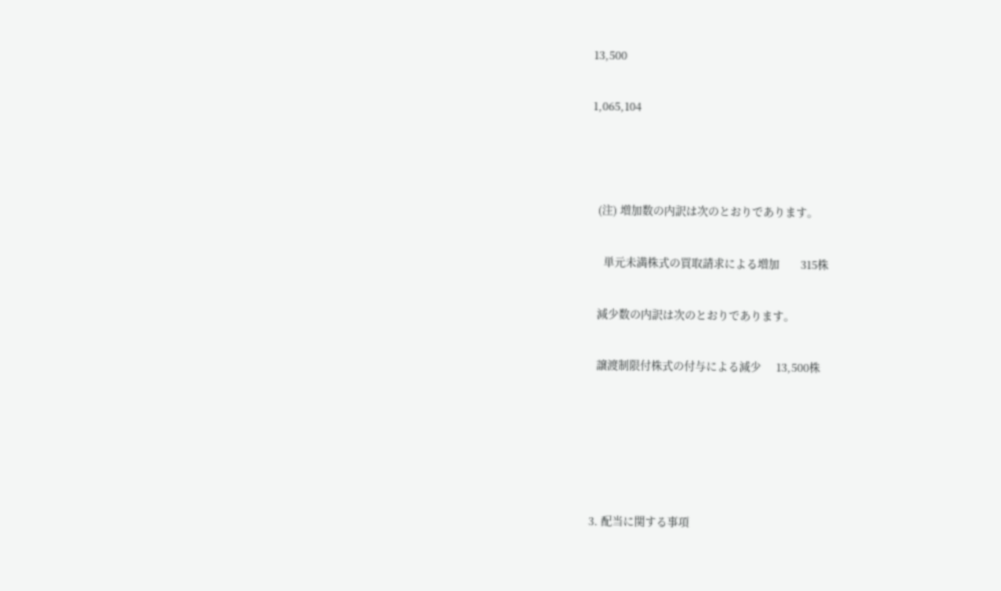13,500

1,065,104



  (注) 増加数の内訳は次のとおりであります。

    単元未満株式の買取請求による増加       315株

  減少数の内訳は次のとおりであります。

  譲渡制限付株式の付与による減少     13,500株





3. 配当に関する事項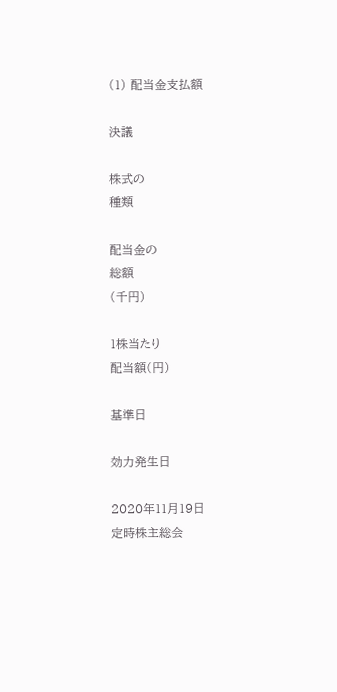(1) 配当金支払額

決議

株式の
種類

配当金の
総額
(千円)

1株当たり
配当額(円)

基準日

効力発生日

2020年11月19日
定時株主総会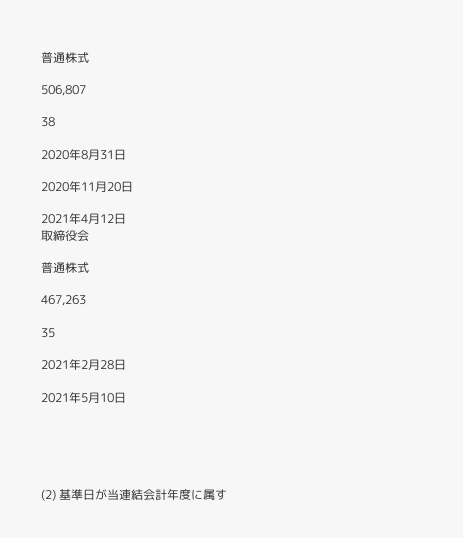普通株式

506,807

38

2020年8月31日

2020年11月20日

2021年4月12日
取締役会

普通株式

467,263

35

2021年2月28日

2021年5月10日





(2) 基準日が当連結会計年度に属す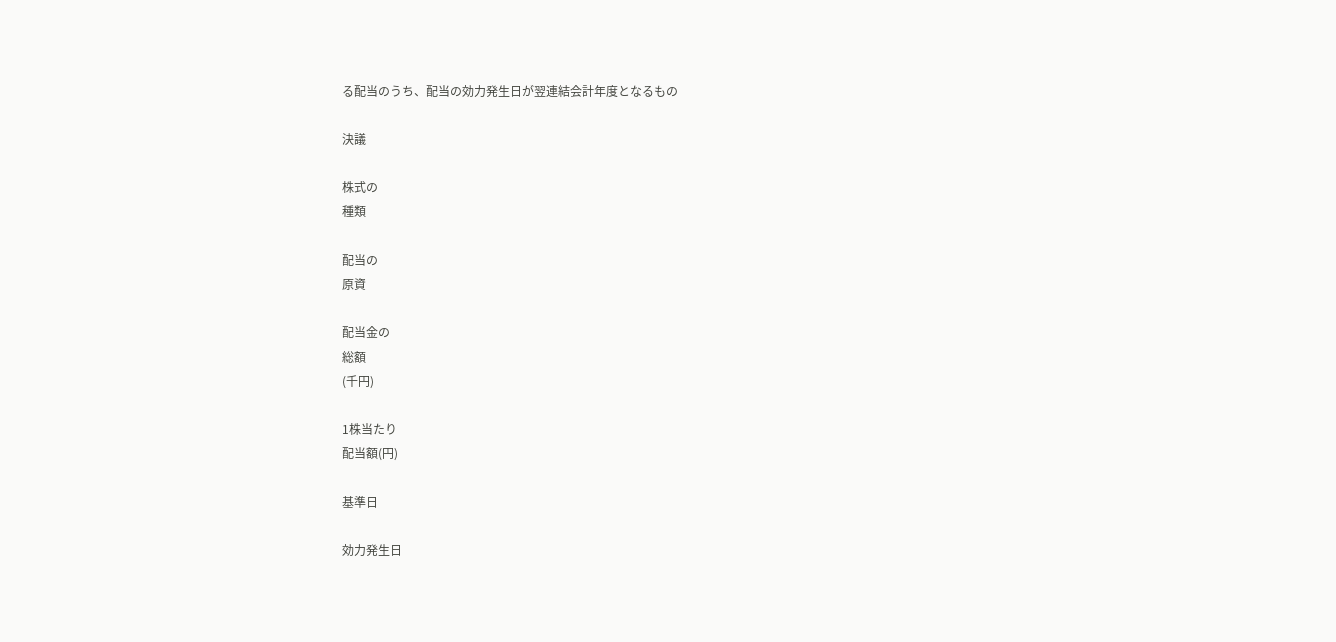る配当のうち、配当の効力発生日が翌連結会計年度となるもの

決議

株式の
種類

配当の
原資

配当金の
総額
(千円)

1株当たり
配当額(円)

基準日

効力発生日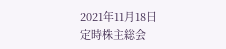2021年11月18日
定時株主総会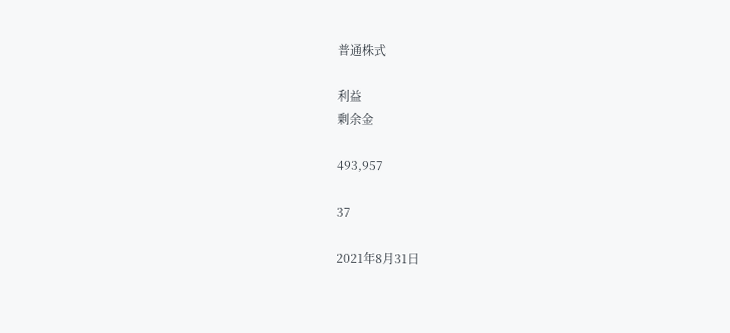普通株式

利益
剰余金

493,957

37

2021年8月31日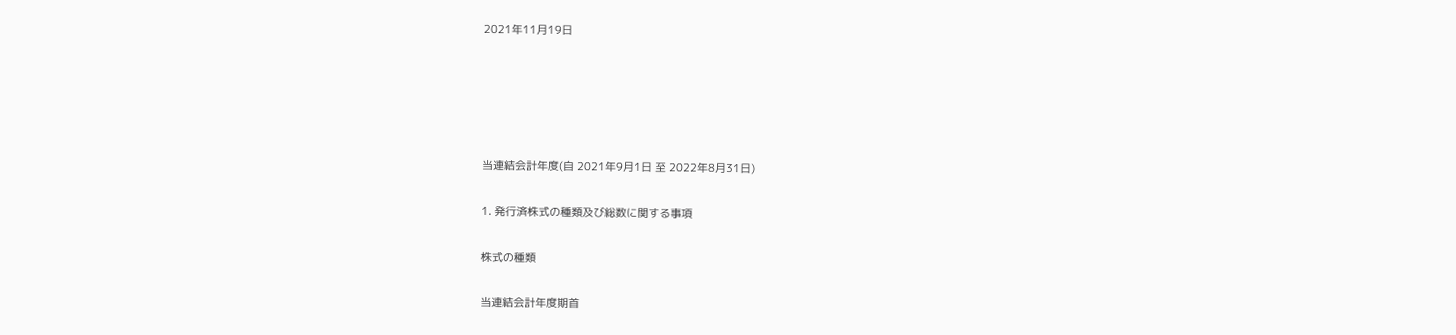2021年11月19日





当連結会計年度(自 2021年9月1日 至 2022年8月31日)

1. 発行済株式の種類及び総数に関する事項

株式の種類

当連結会計年度期首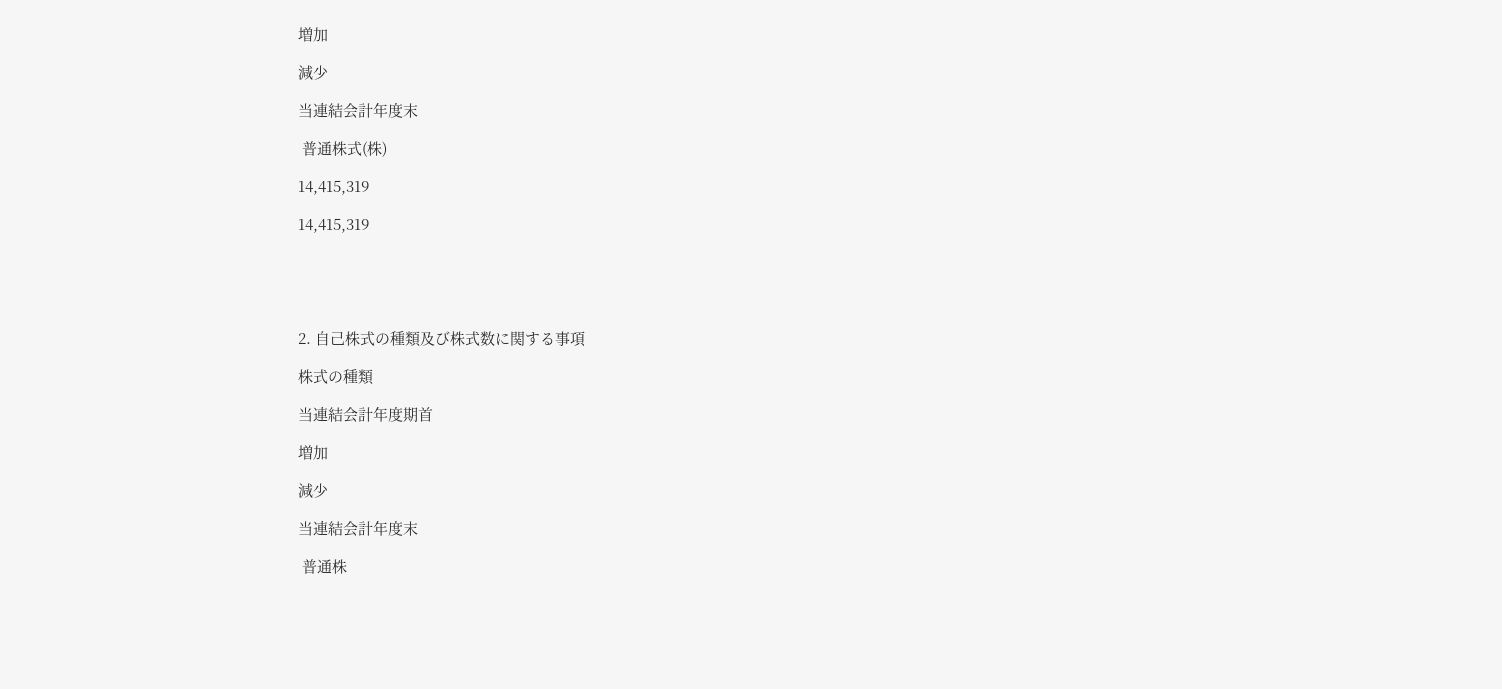増加

減少

当連結会計年度末

 普通株式(株)

14,415,319

14,415,319





2. 自己株式の種類及び株式数に関する事項

株式の種類

当連結会計年度期首

増加

減少

当連結会計年度末

 普通株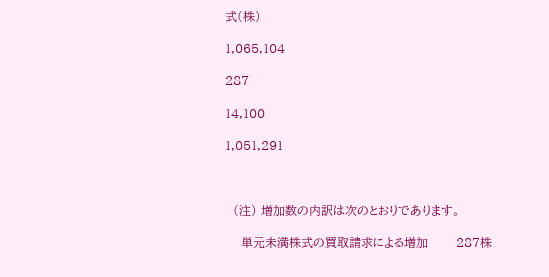式(株)

1,065,104

287

14,100

1,051,291



  (注) 増加数の内訳は次のとおりであります。

    単元未満株式の買取請求による増加       287株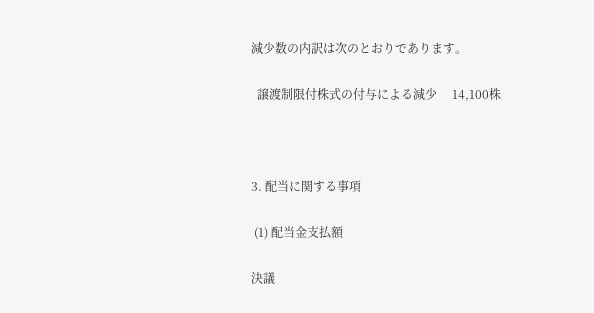減少数の内訳は次のとおりであります。

  譲渡制限付株式の付与による減少     14,100株



3. 配当に関する事項

 (1) 配当金支払額

決議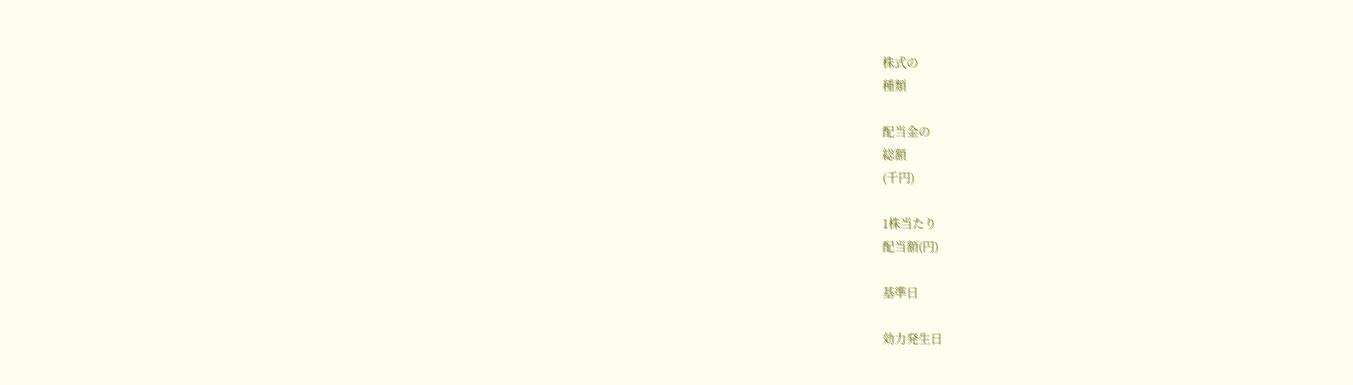株式の
種類

配当金の
総額
(千円)

1株当たり
配当額(円)

基準日

効力発生日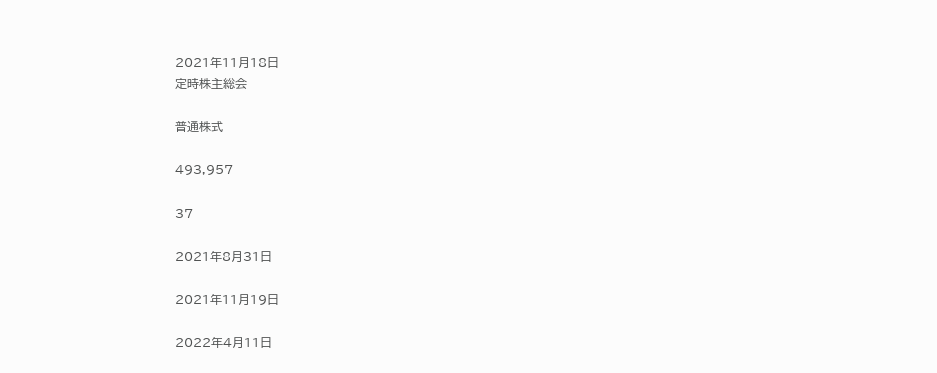2021年11月18日
定時株主総会

普通株式

493,957

37

2021年8月31日

2021年11月19日

2022年4月11日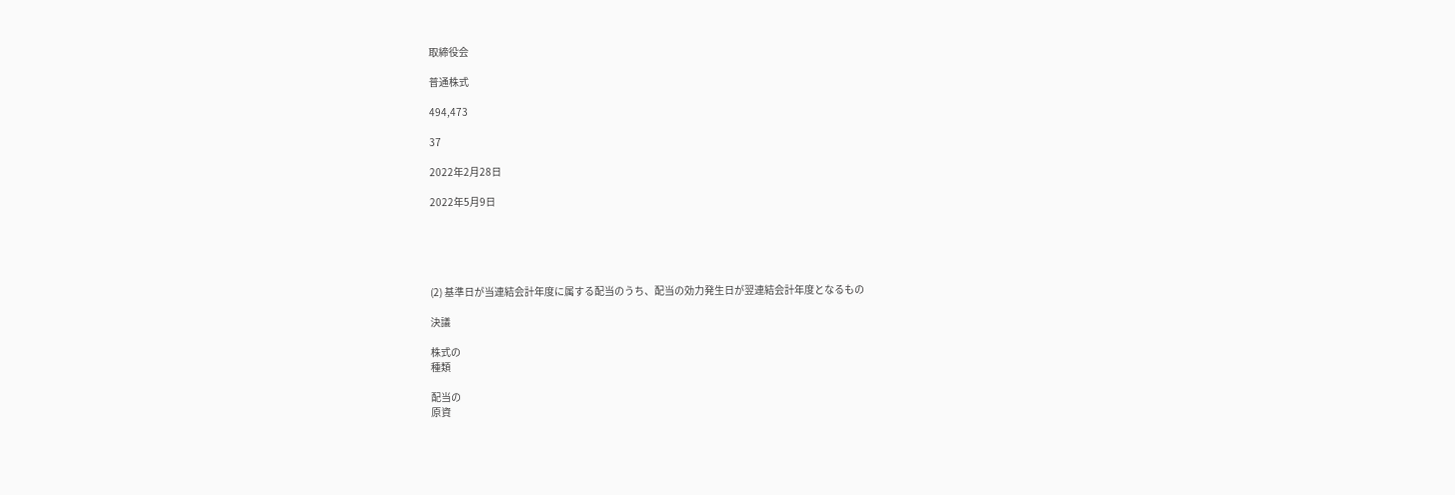取締役会

普通株式

494,473

37

2022年2月28日

2022年5月9日





(2) 基準日が当連結会計年度に属する配当のうち、配当の効力発生日が翌連結会計年度となるもの

決議

株式の
種類

配当の
原資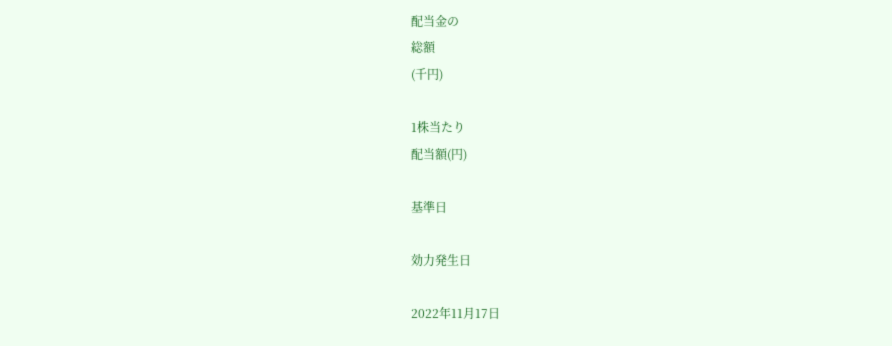配当金の
総額
(千円)

1株当たり
配当額(円)

基準日

効力発生日

2022年11月17日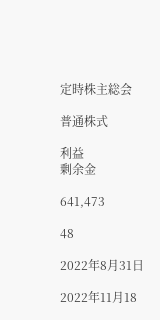定時株主総会

普通株式

利益
剰余金

641,473

48

2022年8月31日

2022年11月18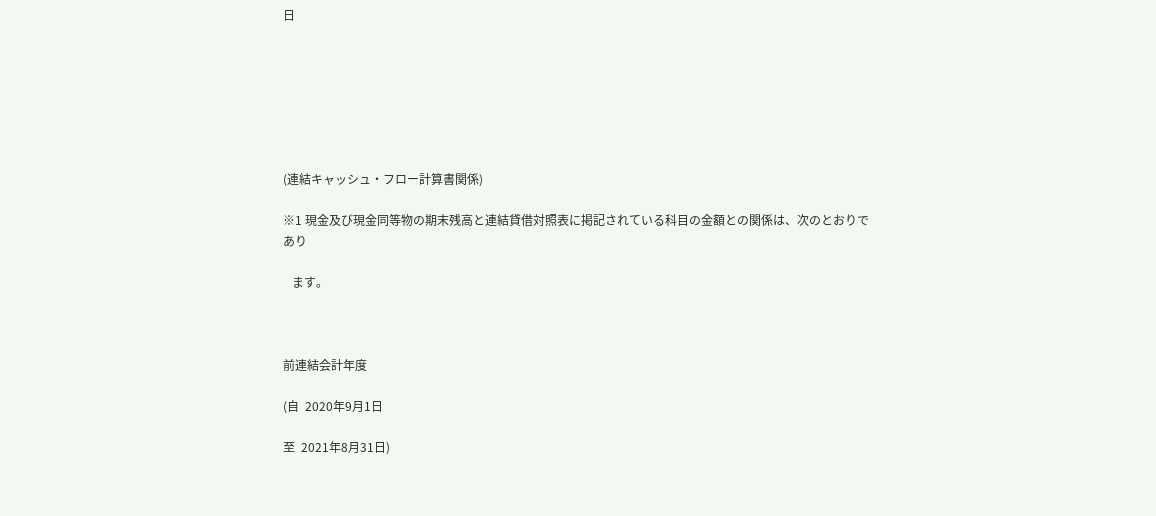日







(連結キャッシュ・フロー計算書関係)

※1 現金及び現金同等物の期末残高と連結貸借対照表に掲記されている科目の金額との関係は、次のとおりであり

   ます。



前連結会計年度

(自  2020年9月1日

至  2021年8月31日)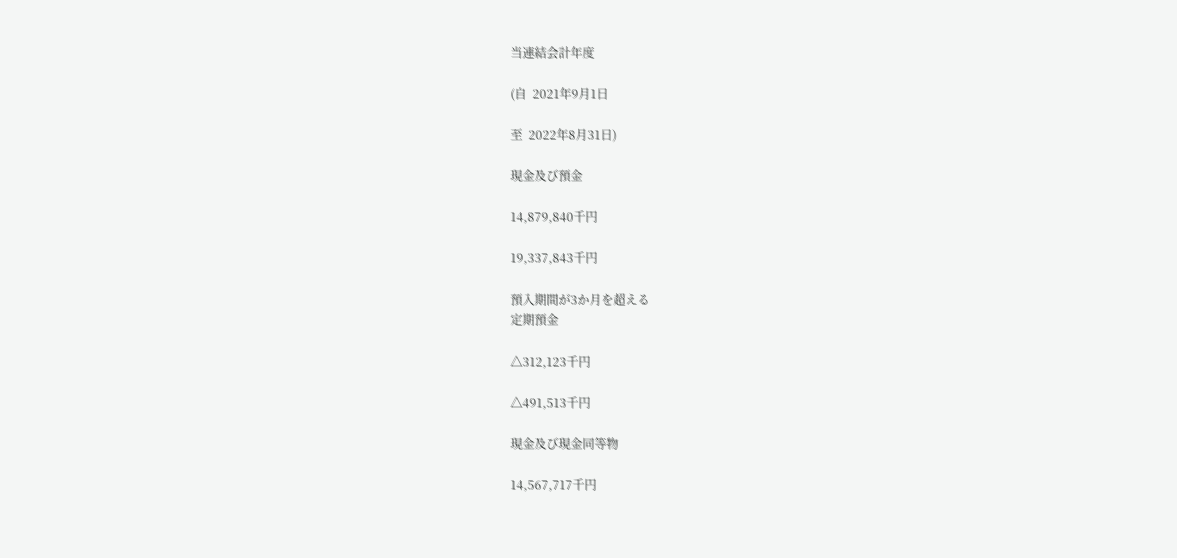当連結会計年度

(自  2021年9月1日

至  2022年8月31日)

現金及び預金

14,879,840千円

19,337,843千円

預入期間が3か月を超える
定期預金

△312,123千円

△491,513千円

現金及び現金同等物

14,567,717千円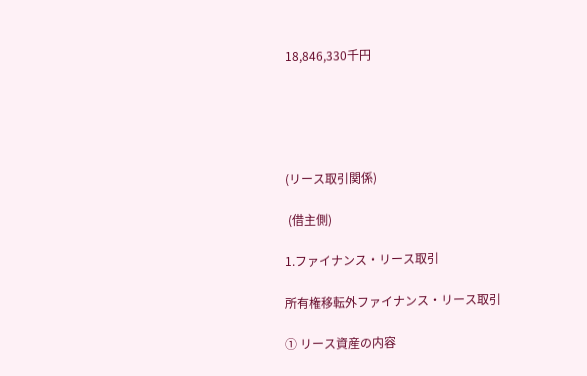18,846,330千円





(リース取引関係)

 (借主側)

1.ファイナンス・リース取引

所有権移転外ファイナンス・リース取引

① リース資産の内容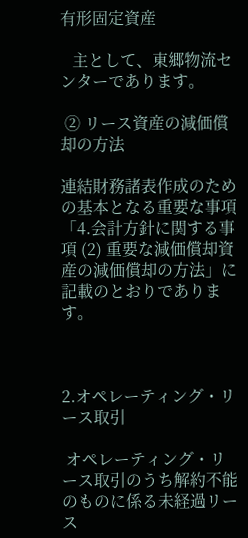有形固定資産

   主として、東郷物流センターであります。

 ② リース資産の減価償却の方法

連結財務諸表作成のための基本となる重要な事項「4.会計方針に関する事項 (2) 重要な減価償却資産の減価償却の方法」に記載のとおりであります。



2.オペレーティング・リース取引

 オペレーティング・リース取引のうち解約不能のものに係る未経過リース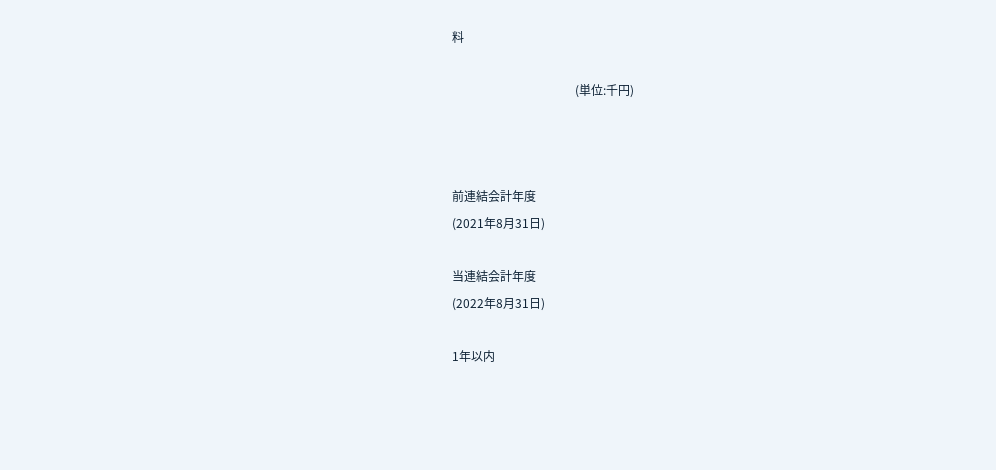料

                                         (単位:千円)



前連結会計年度
(2021年8月31日)

当連結会計年度
(2022年8月31日)

1年以内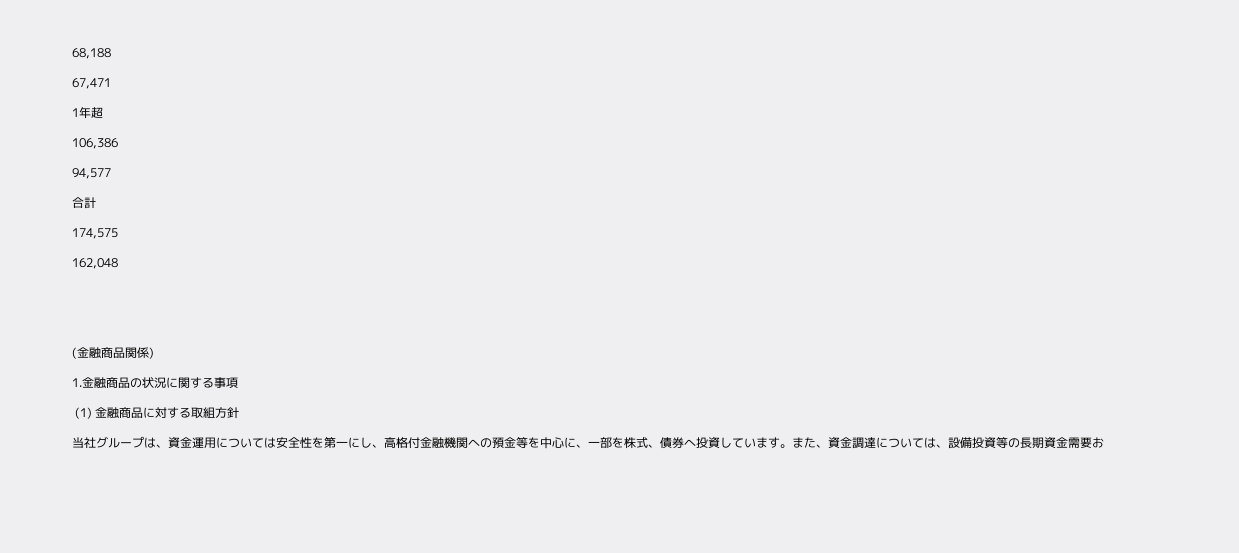68,188

67,471

1年超

106,386

94,577

合計

174,575

162,048





(金融商品関係)

1.金融商品の状況に関する事項

 (1) 金融商品に対する取組方針

当社グループは、資金運用については安全性を第一にし、高格付金融機関への預金等を中心に、一部を株式、債券へ投資しています。また、資金調達については、設備投資等の長期資金需要お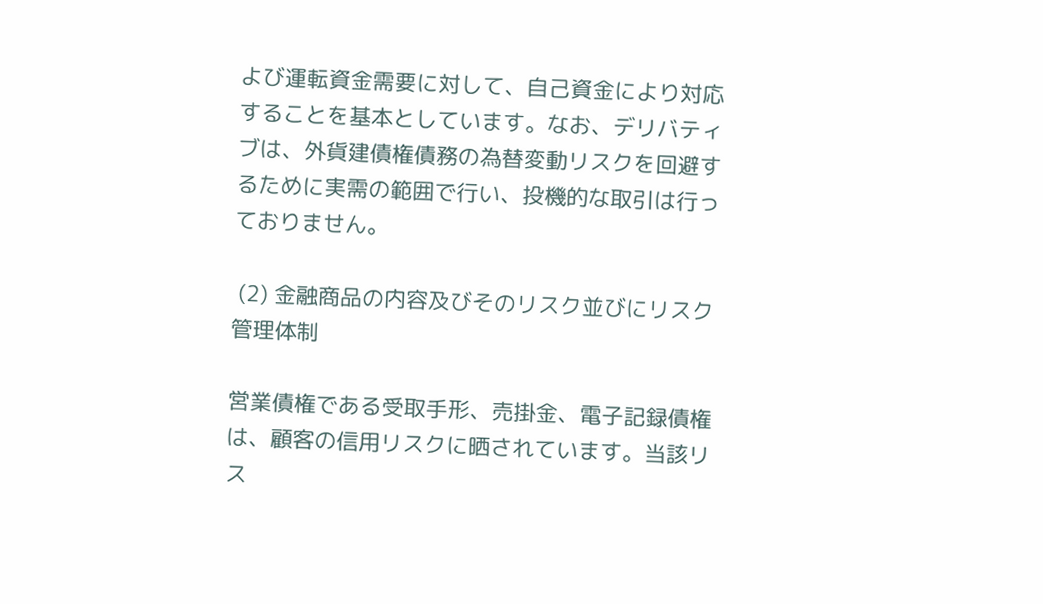よび運転資金需要に対して、自己資金により対応することを基本としています。なお、デリバティブは、外貨建債権債務の為替変動リスクを回避するために実需の範囲で行い、投機的な取引は行っておりません。

 (2) 金融商品の内容及びそのリスク並びにリスク管理体制

営業債権である受取手形、売掛金、電子記録債権は、顧客の信用リスクに晒されています。当該リス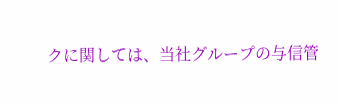クに関しては、当社グループの与信管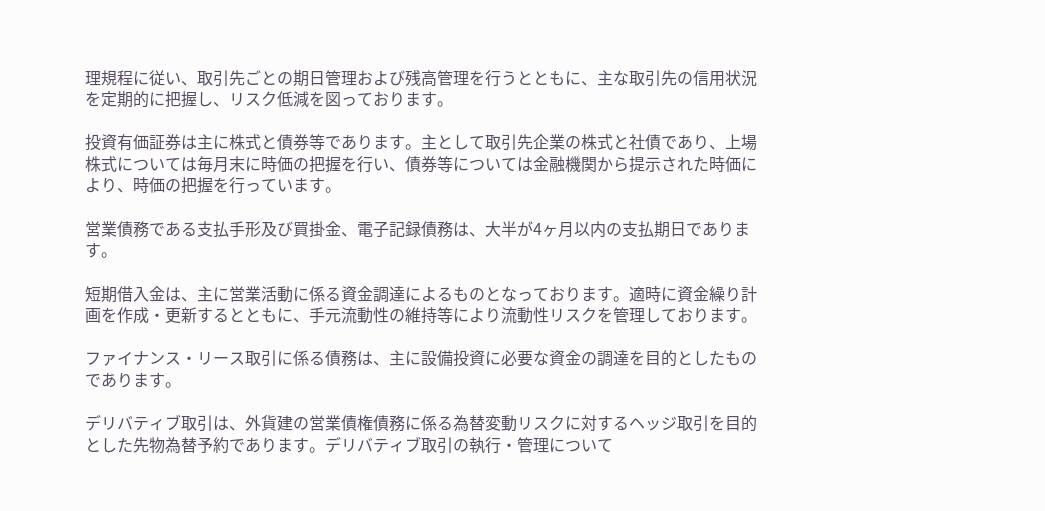理規程に従い、取引先ごとの期日管理および残高管理を行うとともに、主な取引先の信用状況を定期的に把握し、リスク低減を図っております。

投資有価証券は主に株式と債券等であります。主として取引先企業の株式と社債であり、上場株式については毎月末に時価の把握を行い、債券等については金融機関から提示された時価により、時価の把握を行っています。

営業債務である支払手形及び買掛金、電子記録債務は、大半が4ヶ月以内の支払期日であります。

短期借入金は、主に営業活動に係る資金調達によるものとなっております。適時に資金繰り計画を作成・更新するとともに、手元流動性の維持等により流動性リスクを管理しております。

ファイナンス・リース取引に係る債務は、主に設備投資に必要な資金の調達を目的としたものであります。

デリバティブ取引は、外貨建の営業債権債務に係る為替変動リスクに対するヘッジ取引を目的とした先物為替予約であります。デリバティブ取引の執行・管理について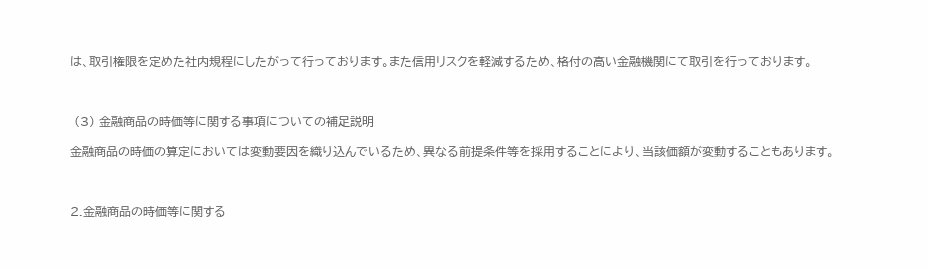は、取引権限を定めた社内規程にしたがって行っております。また信用リスクを軽減するため、格付の高い金融機関にて取引を行っております。



 (3) 金融商品の時価等に関する事項についての補足説明

金融商品の時価の算定においては変動要因を織り込んでいるため、異なる前提条件等を採用することにより、当該価額が変動することもあります。



2.金融商品の時価等に関する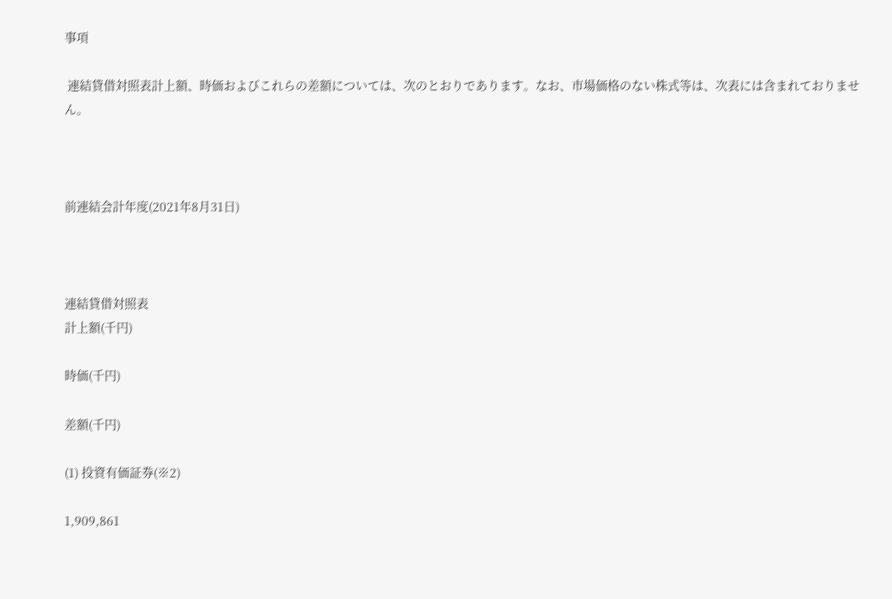事項

 連結貸借対照表計上額、時価およびこれらの差額については、次のとおりであります。なお、市場価格のない株式等は、次表には含まれておりません。



前連結会計年度(2021年8月31日)



連結貸借対照表
計上額(千円)

時価(千円)

差額(千円)

(1) 投資有価証券(※2)

1,909,861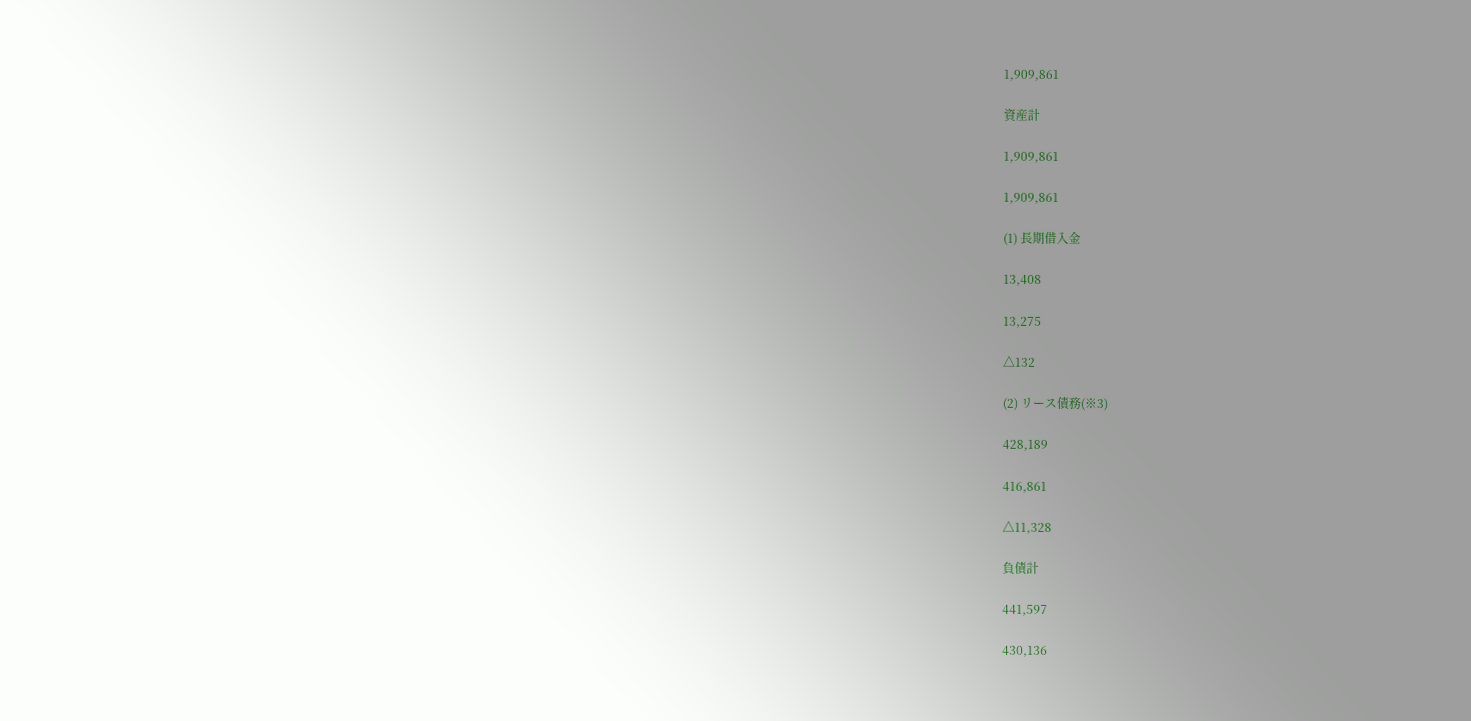1,909,861

資産計

1,909,861

1,909,861

(1) 長期借入金

13,408

13,275

△132

(2) リース債務(※3)

428,189

416,861

△11,328

負債計

441,597

430,136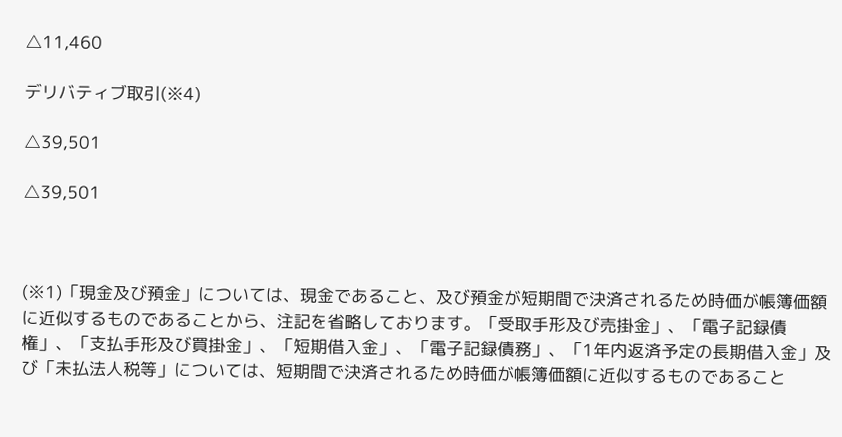△11,460

デリバティブ取引(※4)

△39,501

△39,501



(※1)「現金及び預金」については、現金であること、及び預金が短期間で決済されるため時価が帳簿価額に近似するものであることから、注記を省略しております。「受取手形及び売掛金」、「電子記録債権」、「支払手形及び買掛金」、「短期借入金」、「電子記録債務」、「1年内返済予定の長期借入金」及び「未払法人税等」については、短期間で決済されるため時価が帳簿価額に近似するものであること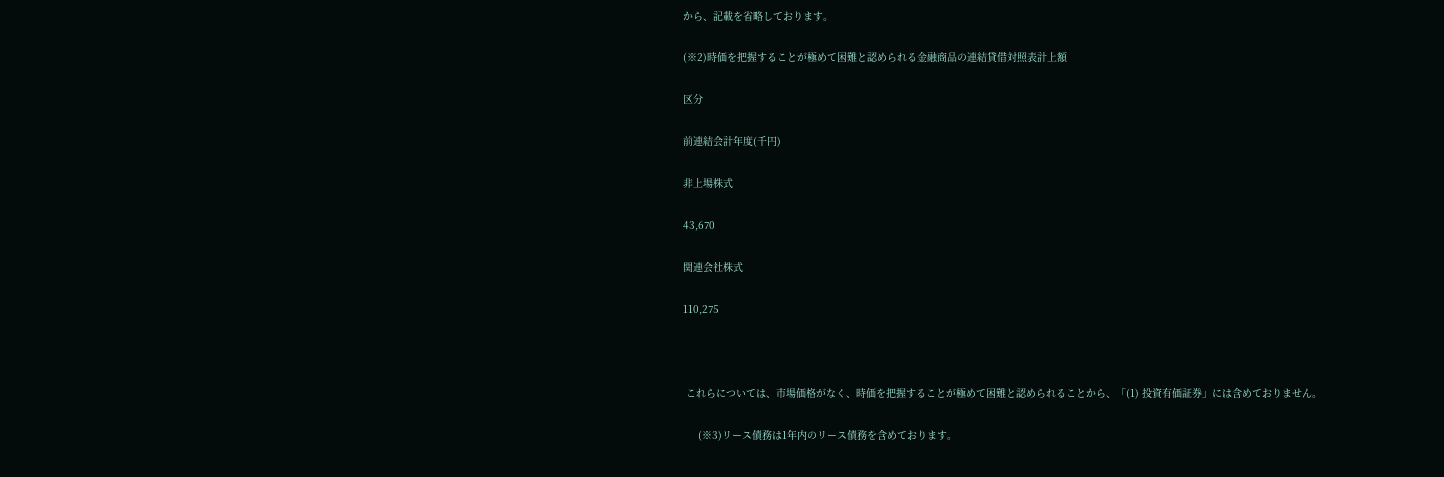から、記載を省略しております。

(※2)時価を把握することが極めて困難と認められる金融商品の連結貸借対照表計上額

区分

前連結会計年度(千円)

非上場株式

43,670

関連会社株式

110,275



 これらについては、市場価格がなく、時価を把握することが極めて困難と認められることから、「(1) 投資有価証券」には含めておりません。

     (※3)リース債務は1年内のリース債務を含めております。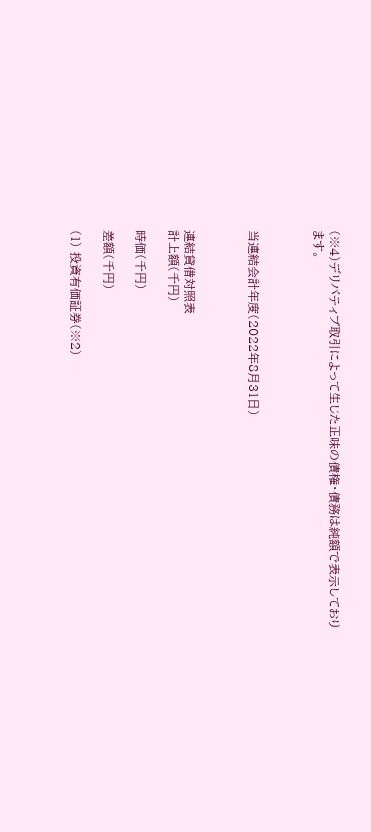(※4)デリバティブ取引によって生じた正味の債権・債務は純額で表示しております。



当連結会計年度(2022年8月31日)



連結貸借対照表
計上額(千円)

時価(千円)

差額(千円)

(1) 投資有価証券(※2)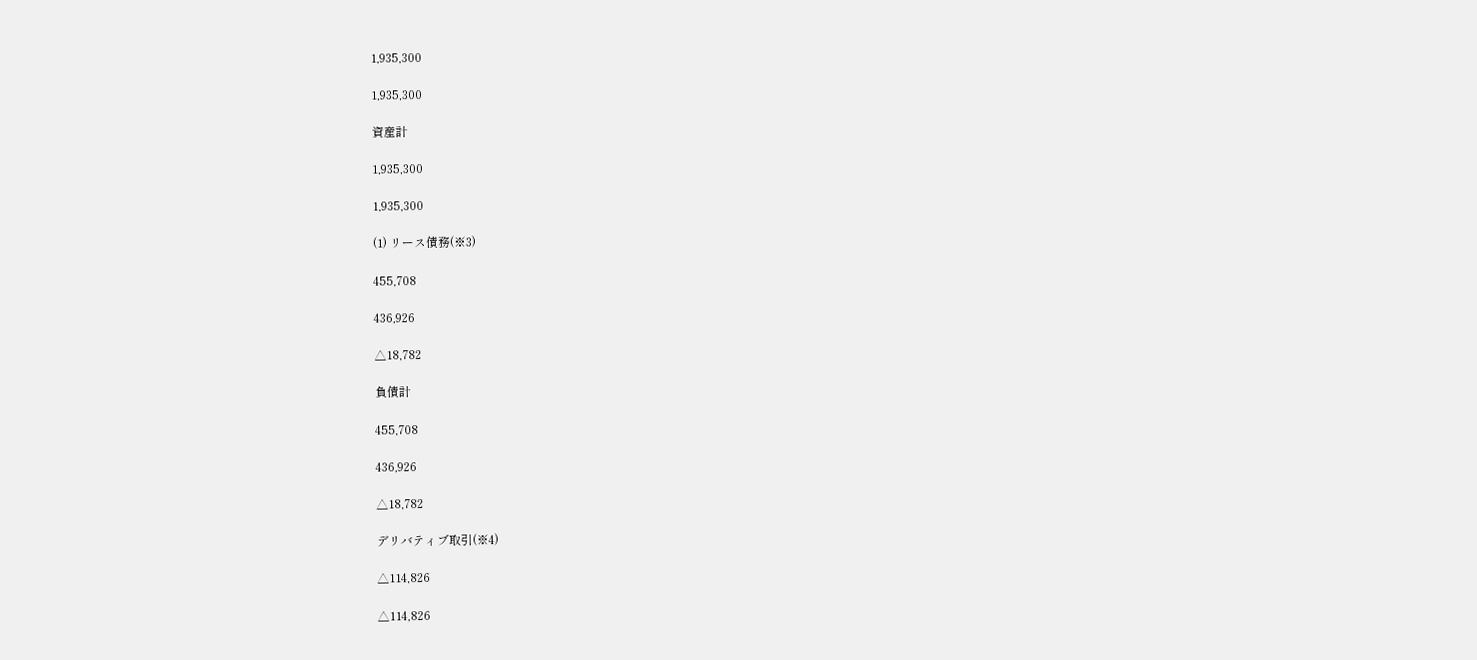1,935,300

1,935,300

資産計

1,935,300

1,935,300

(1) リース債務(※3)

455,708

436,926

△18,782

負債計

455,708

436,926

△18,782

デリバティブ取引(※4)

△114,826

△114,826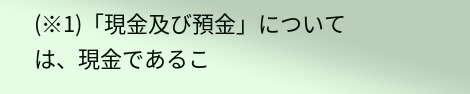(※1)「現金及び預金」については、現金であるこ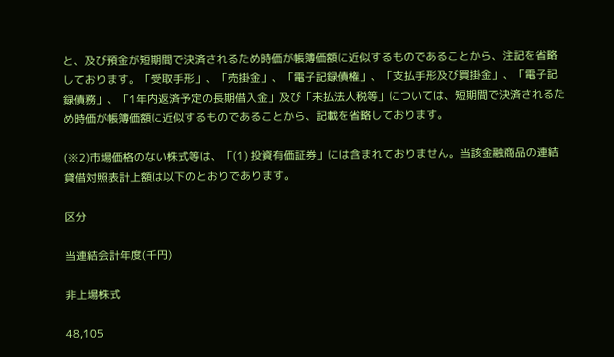と、及び預金が短期間で決済されるため時価が帳簿価額に近似するものであることから、注記を省略しております。「受取手形」、「売掛金」、「電子記録債権」、「支払手形及び買掛金」、「電子記録債務」、「1年内返済予定の長期借入金」及び「未払法人税等」については、短期間で決済されるため時価が帳簿価額に近似するものであることから、記載を省略しております。

(※2)市場価格のない株式等は、「(1) 投資有価証券」には含まれておりません。当該金融商品の連結貸借対照表計上額は以下のとおりであります。

区分

当連結会計年度(千円)

非上場株式

48,105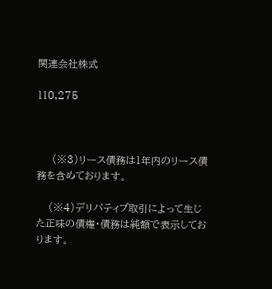関連会社株式

110,275



     (※3)リース債務は1年内のリース債務を含めております。

    (※4)デリバティブ取引によって生じた正味の債権・債務は純額で表示しております。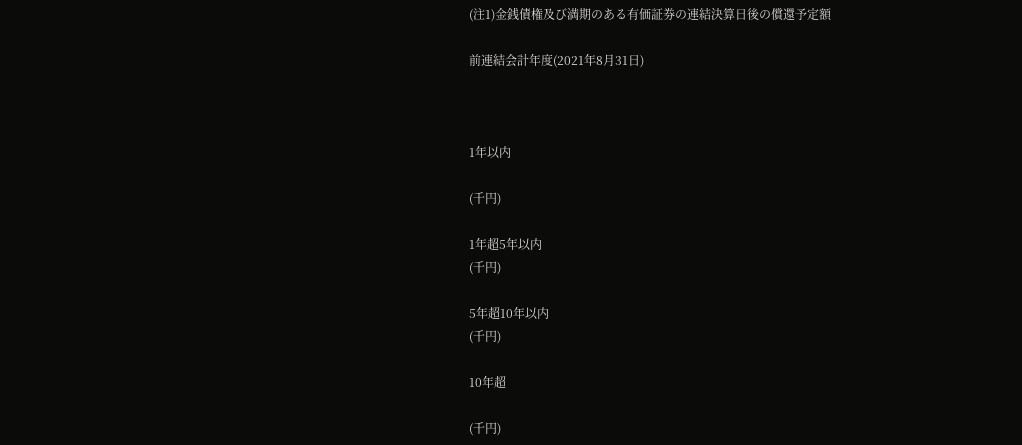(注1)金銭債権及び満期のある有価証券の連結決算日後の償還予定額

前連結会計年度(2021年8月31日)



1年以内

(千円)

1年超5年以内
(千円)

5年超10年以内
(千円)

10年超

(千円)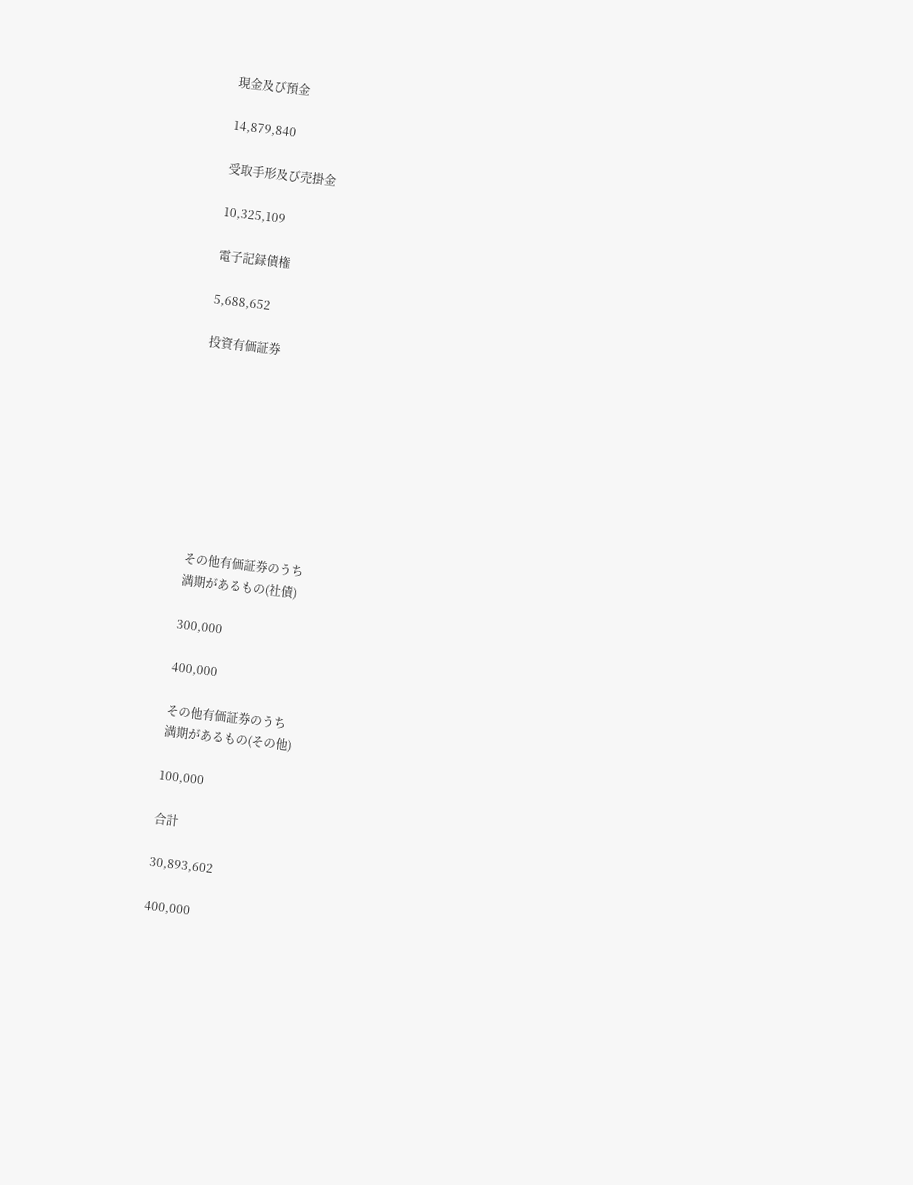現金及び預金

14,879,840

受取手形及び売掛金

10,325,109

電子記録債権

5,688,652

投資有価証券









その他有価証券のうち
満期があるもの(社債)

300,000

400,000

その他有価証券のうち
満期があるもの(その他)

100,000

合計

30,893,602

400,000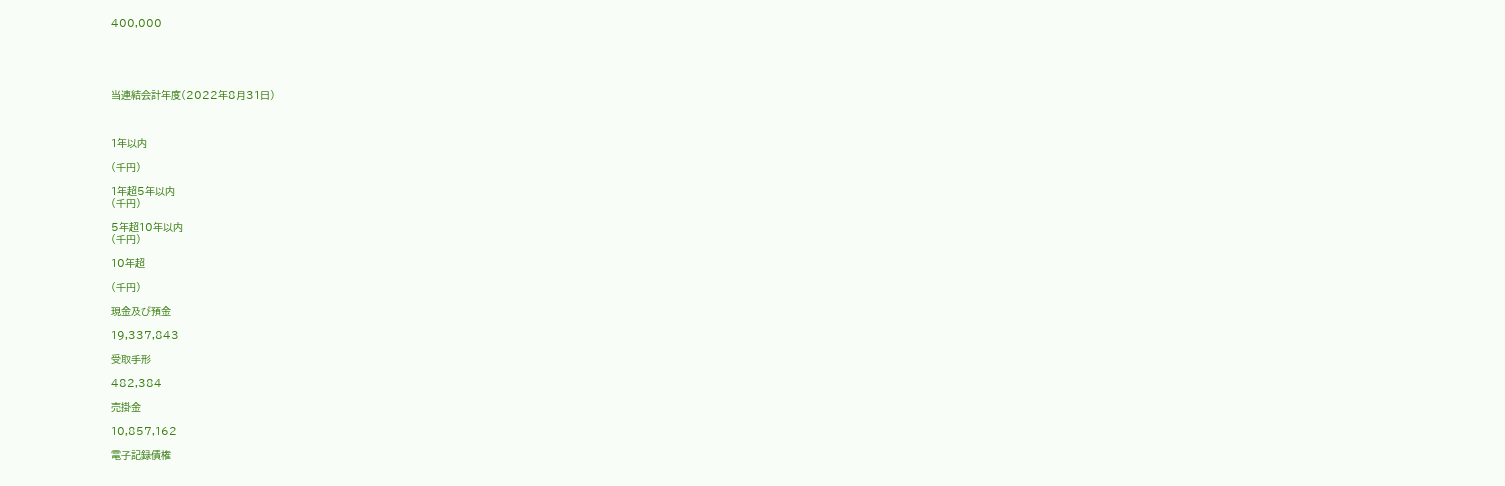400,000





当連結会計年度(2022年8月31日)



1年以内

(千円)

1年超5年以内
(千円)

5年超10年以内
(千円)

10年超

(千円)

現金及び預金

19,337,843

受取手形

482,384

売掛金

10,857,162

電子記録債権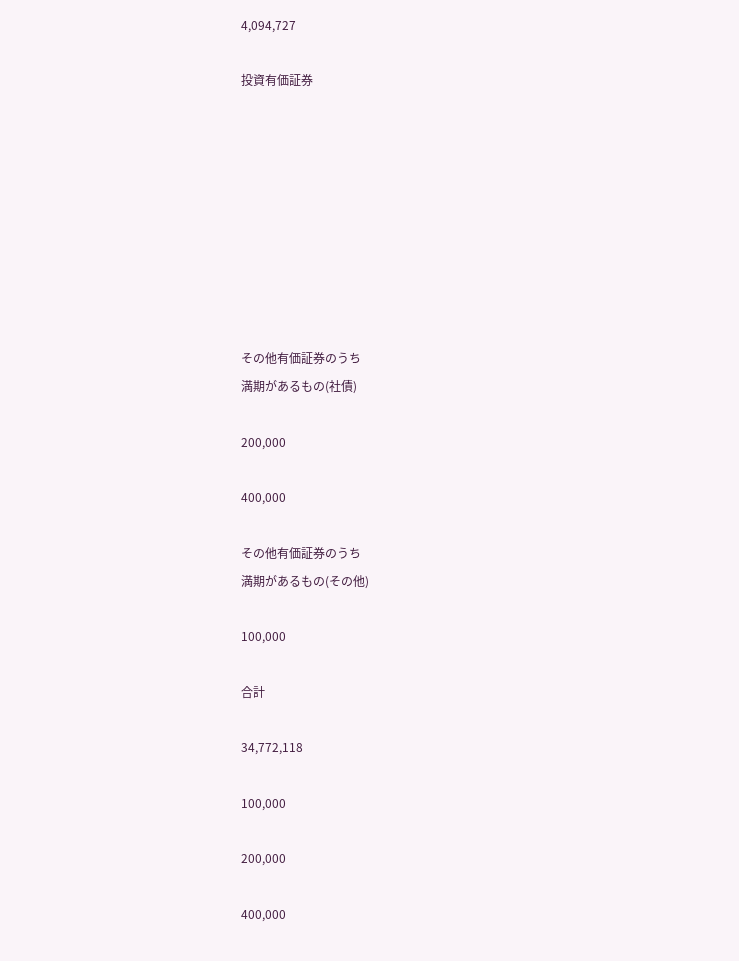4,094,727

投資有価証券









その他有価証券のうち
満期があるもの(社債)

200,000

400,000

その他有価証券のうち
満期があるもの(その他)

100,000

合計

34,772,118

100,000

200,000

400,000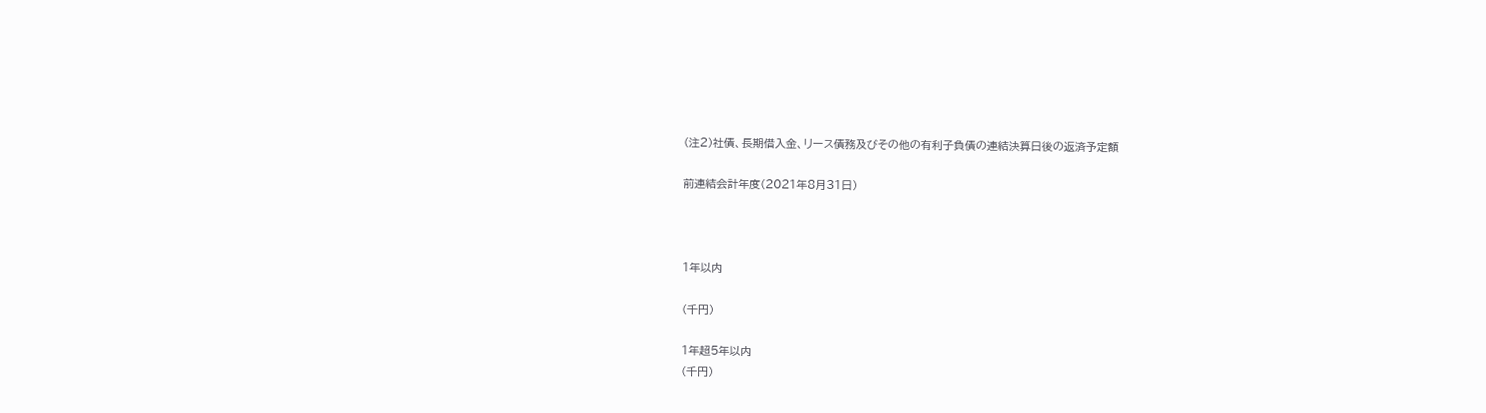(注2)社債、長期借入金、リース債務及びその他の有利子負債の連結決算日後の返済予定額

前連結会計年度(2021年8月31日)



1年以内

(千円)

1年超5年以内
(千円)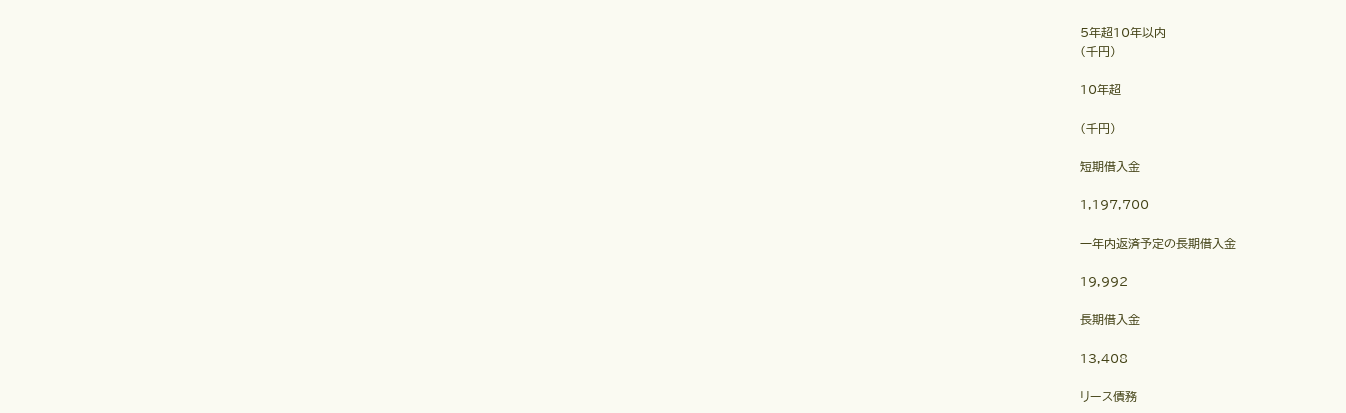5年超10年以内
(千円)

10年超

(千円)

短期借入金

1,197,700

一年内返済予定の長期借入金

19,992

長期借入金

13,408

リース債務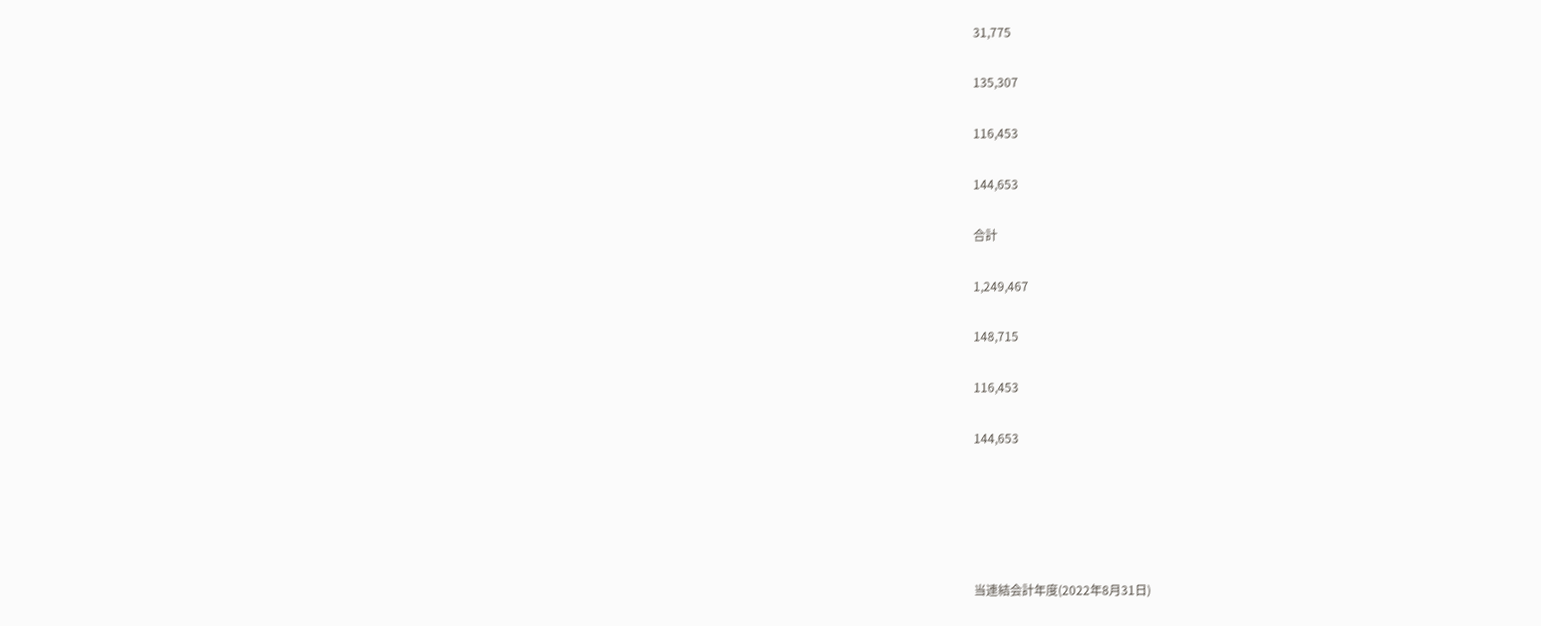31,775

135,307

116,453

144,653

合計

1,249,467

148,715

116,453

144,653





当連結会計年度(2022年8月31日)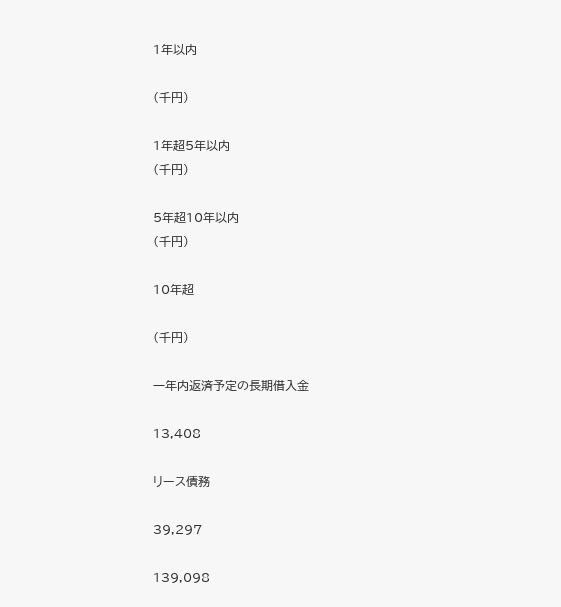1年以内

(千円)

1年超5年以内
(千円)

5年超10年以内
(千円)

10年超

(千円)

一年内返済予定の長期借入金

13,408

リース債務

39,297

139,098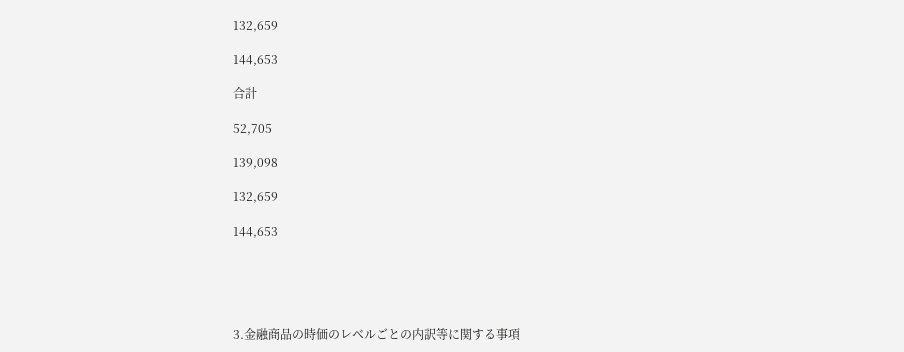132,659

144,653

合計

52,705

139,098

132,659

144,653





3.金融商品の時価のレベルごとの内訳等に関する事項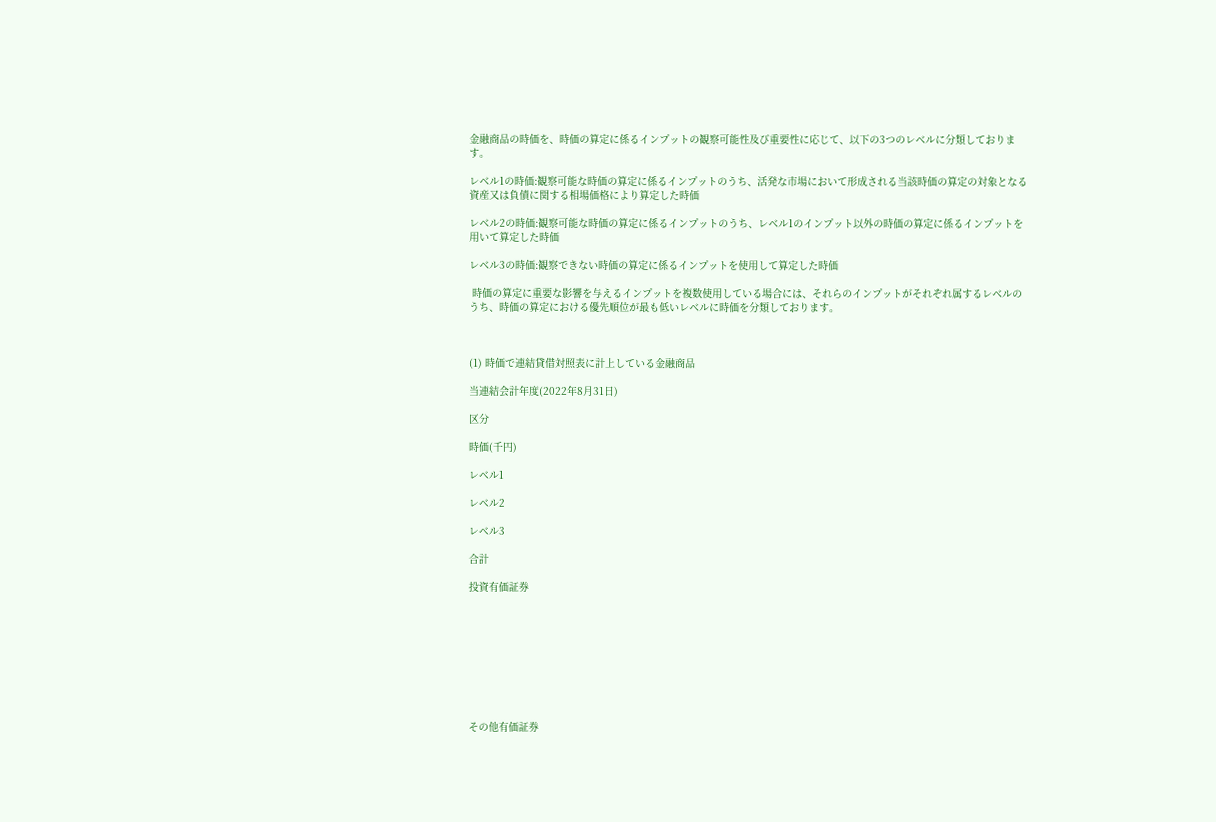金融商品の時価を、時価の算定に係るインプットの観察可能性及び重要性に応じて、以下の3つのレベルに分類しております。

レベル1の時価:観察可能な時価の算定に係るインプットのうち、活発な市場において形成される当該時価の算定の対象となる資産又は負債に関する相場価格により算定した時価

レベル2の時価:観察可能な時価の算定に係るインプットのうち、レベル1のインプット以外の時価の算定に係るインプットを用いて算定した時価

レベル3の時価:観察できない時価の算定に係るインプットを使用して算定した時価

 時価の算定に重要な影響を与えるインプットを複数使用している場合には、それらのインプットがそれぞれ属するレベルのうち、時価の算定における優先順位が最も低いレベルに時価を分類しております。



(1) 時価で連結貸借対照表に計上している金融商品

当連結会計年度(2022年8月31日)

区分

時価(千円)

レベル1

レベル2

レベル3

合計

投資有価証券









その他有価証券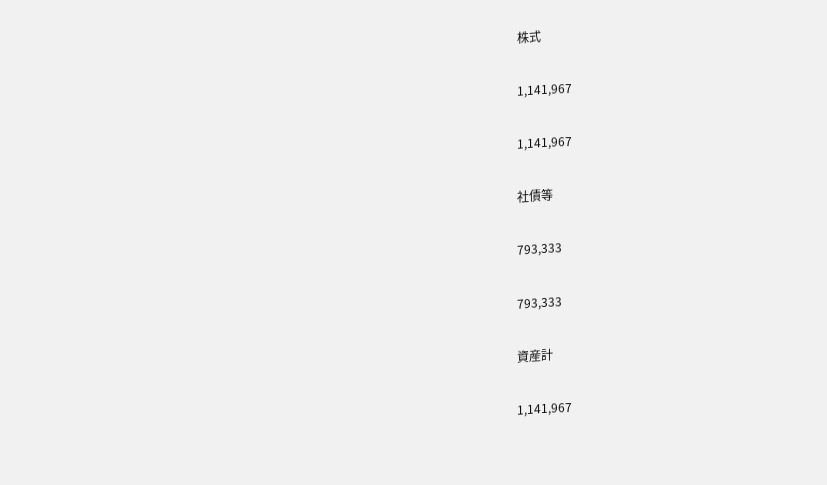株式

1,141,967

1,141,967

社債等

793,333

793,333

資産計

1,141,967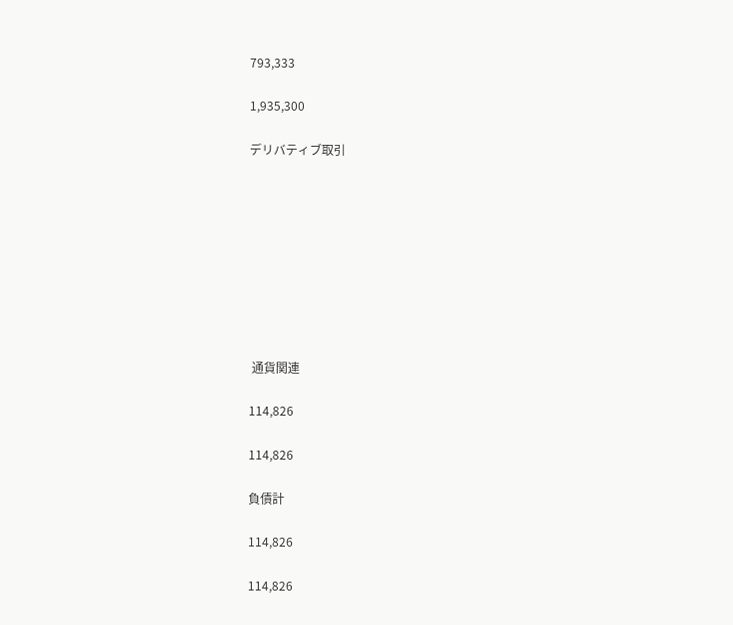793,333

1,935,300

デリバティブ取引









 通貨関連

114,826

114,826

負債計

114,826

114,826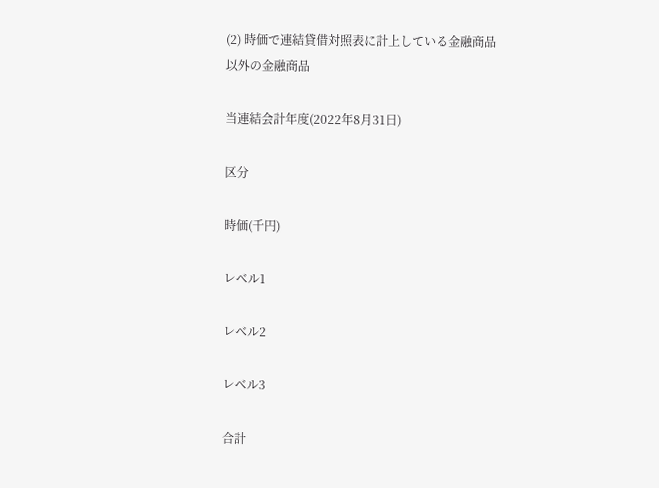(2) 時価で連結貸借対照表に計上している金融商品以外の金融商品

当連結会計年度(2022年8月31日)

区分

時価(千円)

レベル1

レベル2

レベル3

合計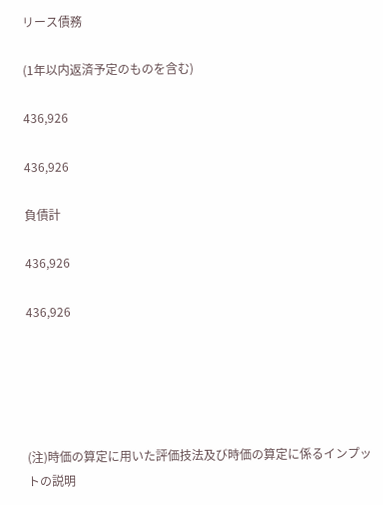リース債務

(1年以内返済予定のものを含む)

436,926

436,926

負債計

436,926

436,926





(注)時価の算定に用いた評価技法及び時価の算定に係るインプットの説明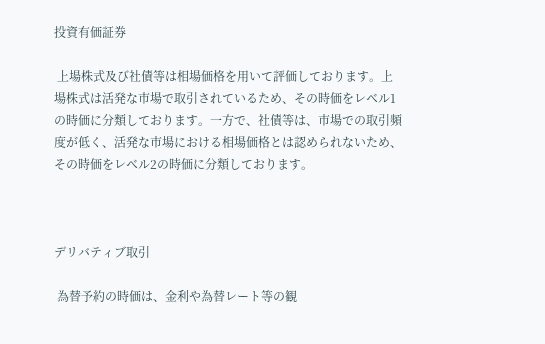投資有価証券

 上場株式及び社債等は相場価格を用いて評価しております。上場株式は活発な市場で取引されているため、その時価をレベル1の時価に分類しております。一方で、社債等は、市場での取引頻度が低く、活発な市場における相場価格とは認められないため、その時価をレベル2の時価に分類しております。



デリバティブ取引

 為替予約の時価は、金利や為替レート等の観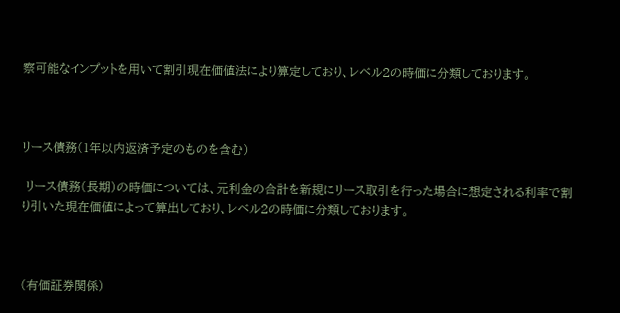察可能なインプットを用いて割引現在価値法により算定しており、レベル2の時価に分類しております。



リース債務(1年以内返済予定のものを含む)

 リース債務(長期)の時価については、元利金の合計を新規にリース取引を行った場合に想定される利率で割り引いた現在価値によって算出しており、レベル2の時価に分類しております。



(有価証券関係)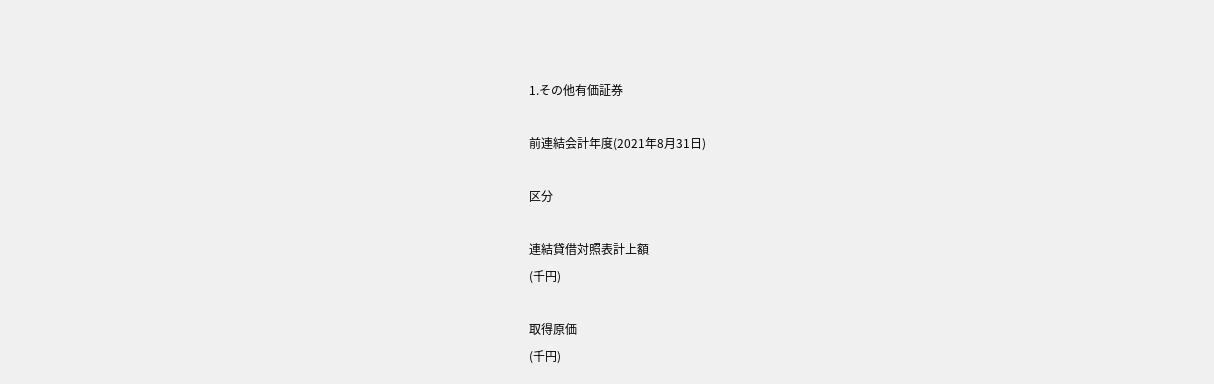1.その他有価証券

前連結会計年度(2021年8月31日)

区分

連結貸借対照表計上額
(千円)

取得原価
(千円)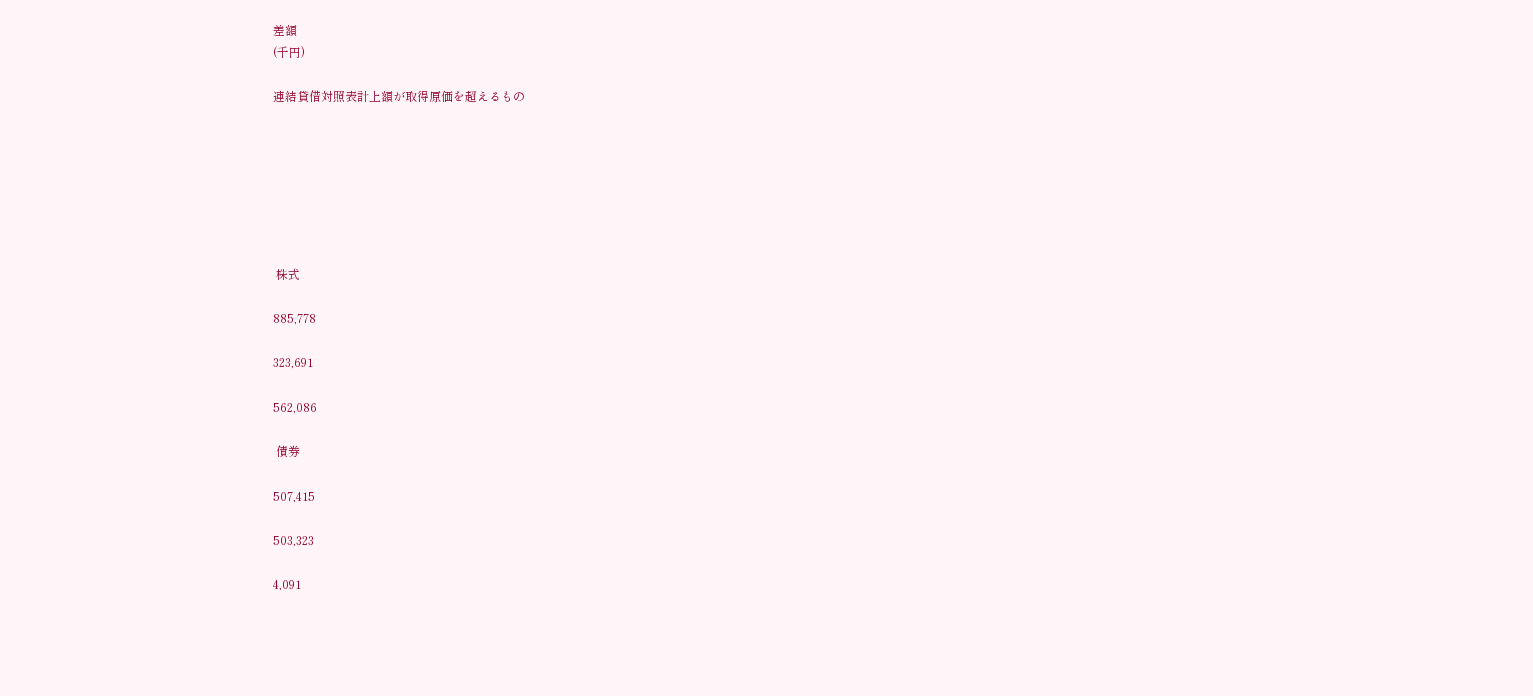差額
(千円)

連結貸借対照表計上額が取得原価を超えるもの







 株式

885,778

323,691

562,086

 債券

507,415

503,323

4,091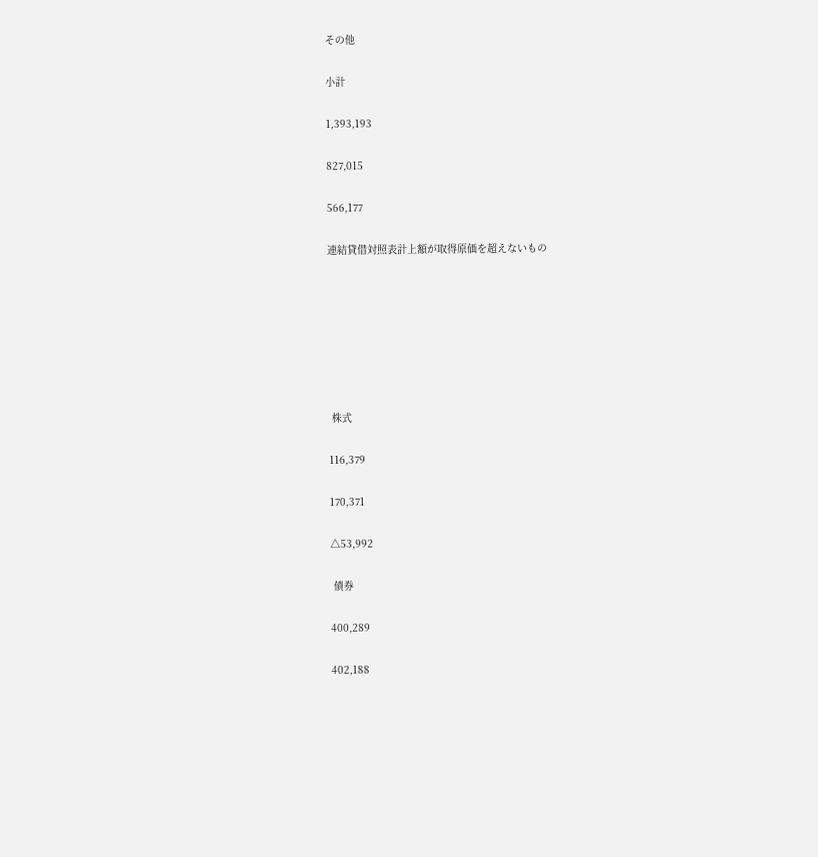その他

小計

1,393,193

827,015

566,177

連結貸借対照表計上額が取得原価を超えないもの







 株式

116,379

170,371

△53,992

 債券

400,289

402,188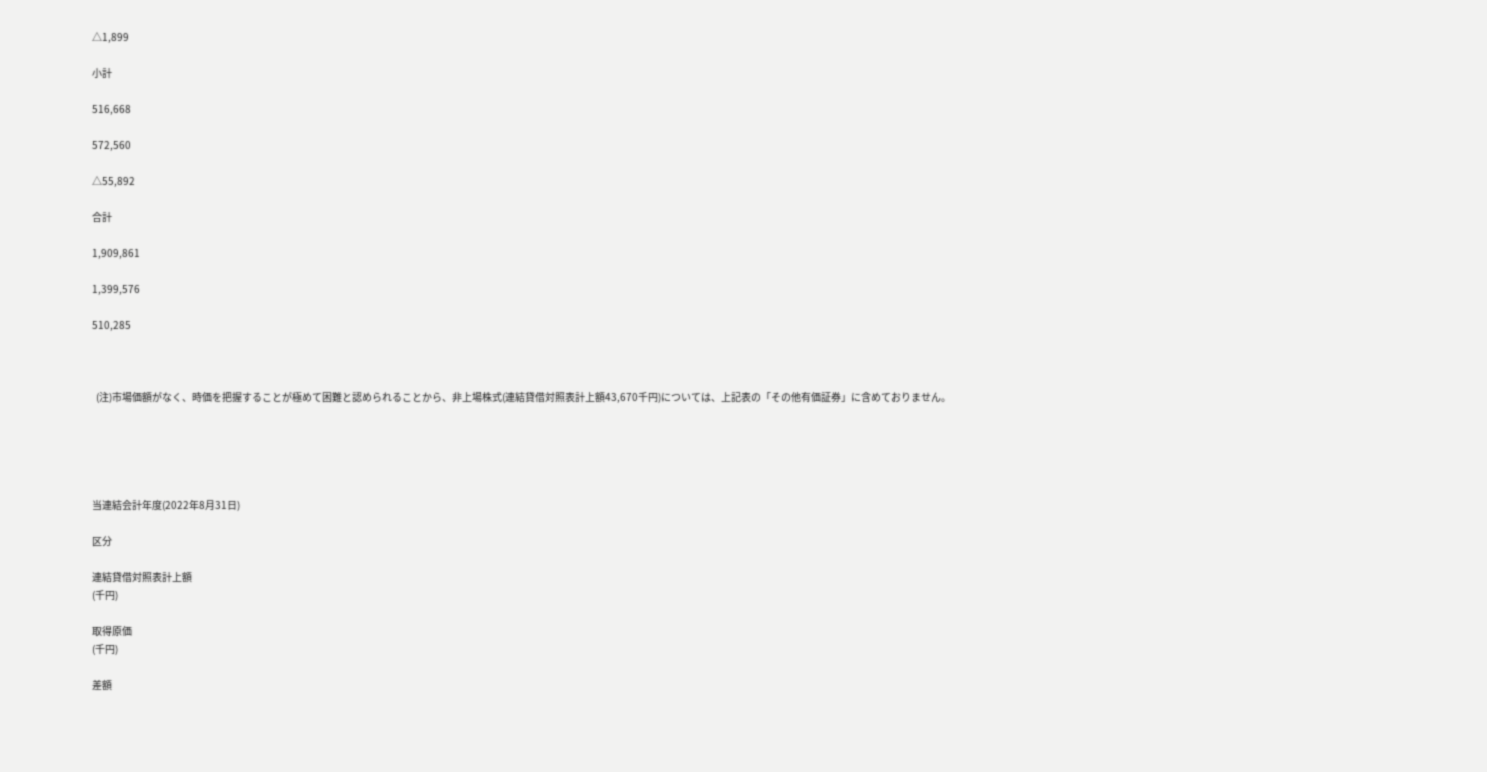△1,899

小計

516,668

572,560

△55,892

合計

1,909,861

1,399,576

510,285



  (注)市場価額がなく、時価を把握することが極めて困難と認められることから、非上場株式(連結貸借対照表計上額43,670千円)については、上記表の「その他有価証券」に含めておりません。





当連結会計年度(2022年8月31日)

区分

連結貸借対照表計上額
(千円)

取得原価
(千円)

差額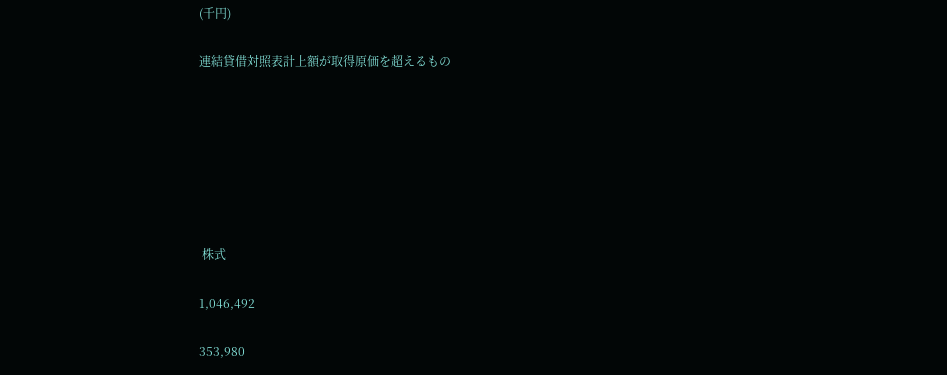(千円)

連結貸借対照表計上額が取得原価を超えるもの







 株式

1,046,492

353,980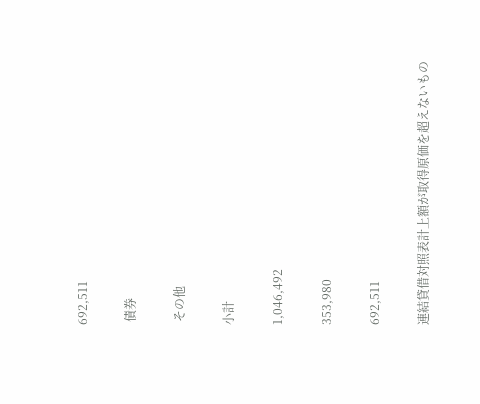692,511

 債券

 その他

小計

1,046,492

353,980

692,511

連結貸借対照表計上額が取得原価を超えないもの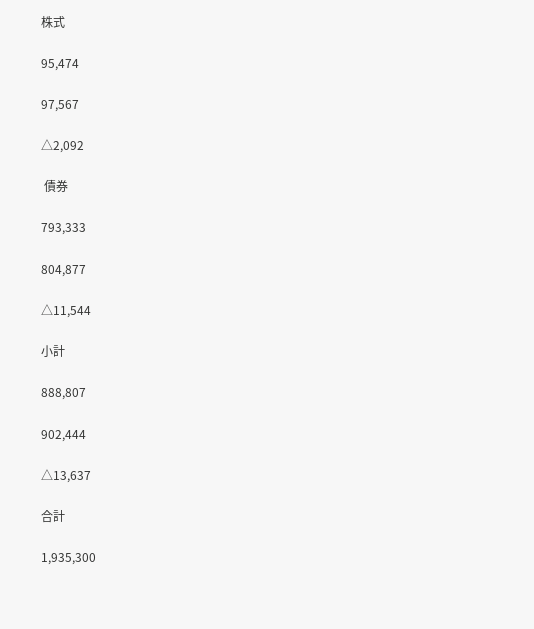株式

95,474

97,567

△2,092

 債券

793,333

804,877

△11,544

小計

888,807

902,444

△13,637

合計

1,935,300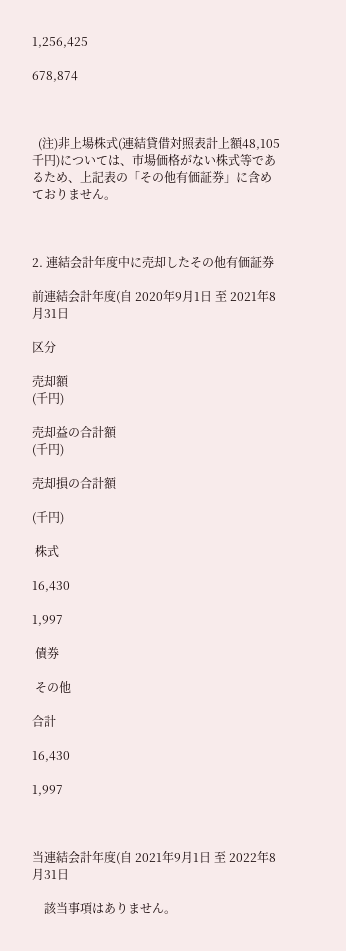1,256,425

678,874



  (注)非上場株式(連結貸借対照表計上額48,105千円)については、市場価格がない株式等であるため、上記表の「その他有価証券」に含めておりません。



2. 連結会計年度中に売却したその他有価証券

前連結会計年度(自 2020年9月1日 至 2021年8月31日

区分

売却額
(千円)

売却益の合計額
(千円)

売却損の合計額

(千円)

 株式

16,430

1,997

 債券

 その他

合計

16,430

1,997



当連結会計年度(自 2021年9月1日 至 2022年8月31日

    該当事項はありません。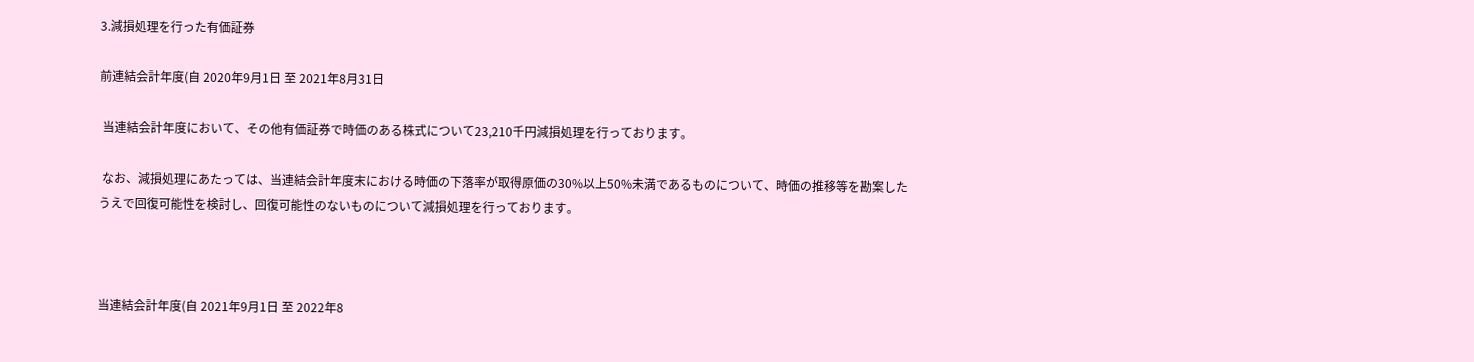3.減損処理を行った有価証券

前連結会計年度(自 2020年9月1日 至 2021年8月31日

 当連結会計年度において、その他有価証券で時価のある株式について23,210千円減損処理を行っております。

 なお、減損処理にあたっては、当連結会計年度末における時価の下落率が取得原価の30%以上50%未満であるものについて、時価の推移等を勘案したうえで回復可能性を検討し、回復可能性のないものについて減損処理を行っております。



当連結会計年度(自 2021年9月1日 至 2022年8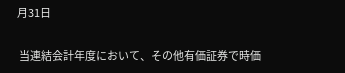月31日

 当連結会計年度において、その他有価証券で時価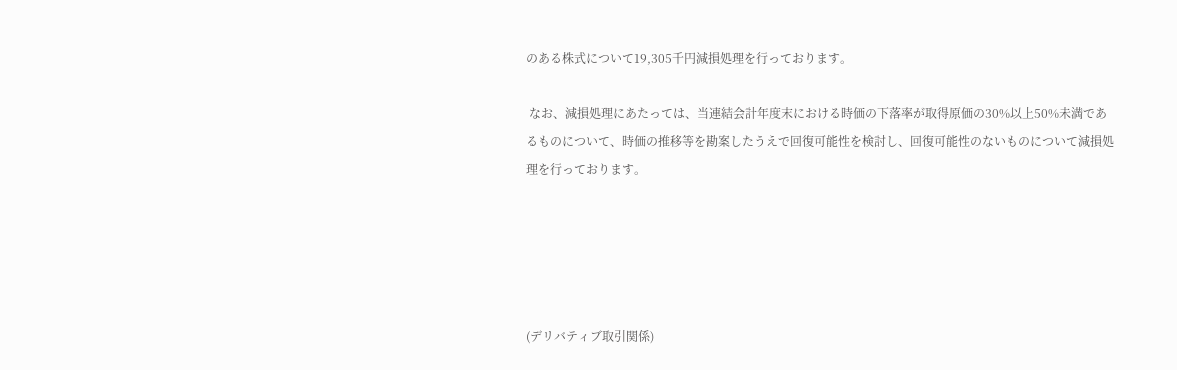のある株式について19,305千円減損処理を行っております。

 なお、減損処理にあたっては、当連結会計年度末における時価の下落率が取得原価の30%以上50%未満であるものについて、時価の推移等を勘案したうえで回復可能性を検討し、回復可能性のないものについて減損処理を行っております。





(デリバティブ取引関係)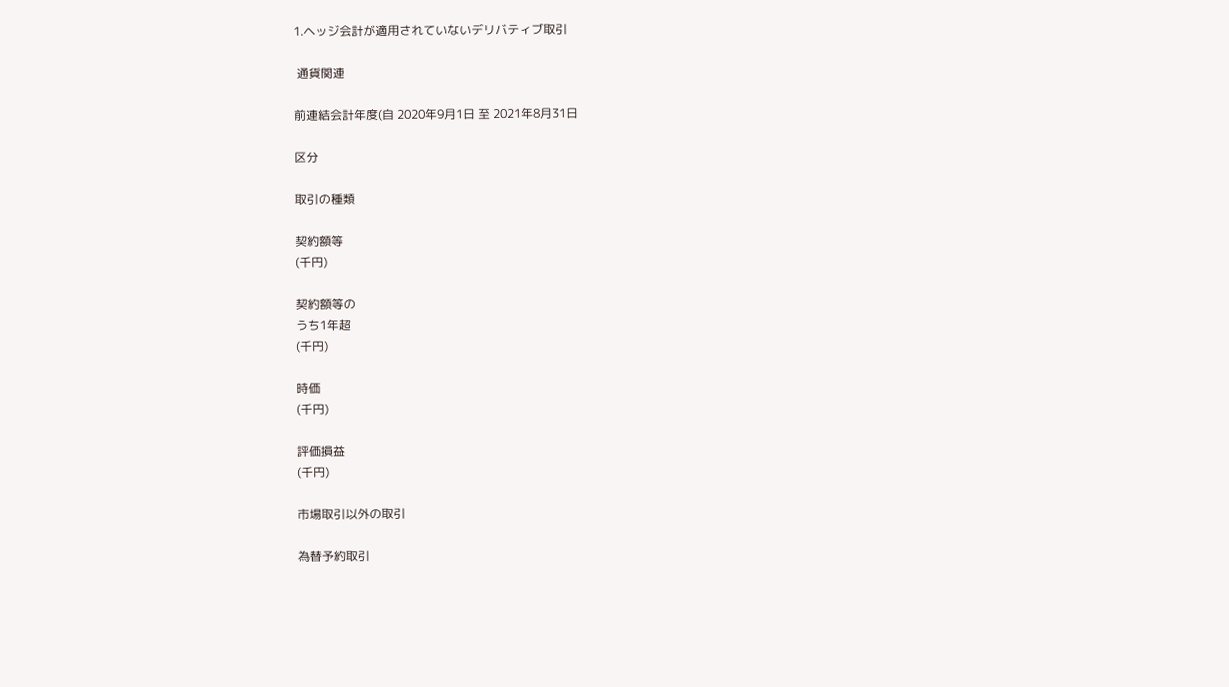1.ヘッジ会計が適用されていないデリバティブ取引

 通貨関連

前連結会計年度(自 2020年9月1日 至 2021年8月31日

区分

取引の種類

契約額等
(千円)

契約額等の
うち1年超
(千円)

時価
(千円)

評価損益
(千円)

市場取引以外の取引

為替予約取引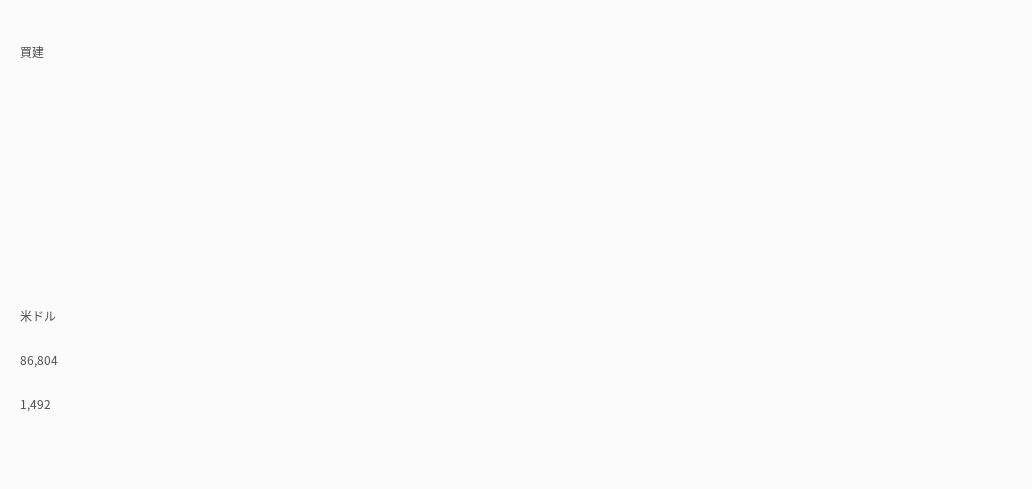買建











米ドル

86,804

1,492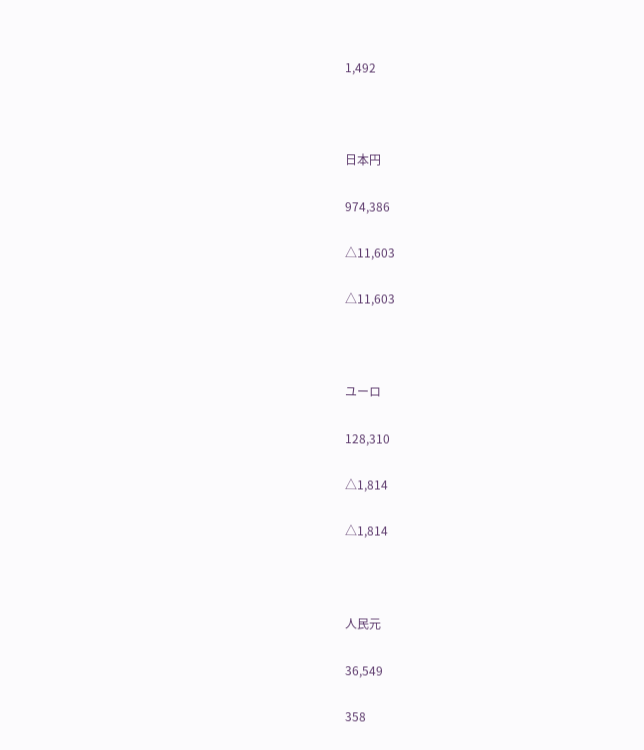1,492



日本円

974,386

△11,603

△11,603



ユーロ

128,310

△1,814

△1,814



人民元

36,549

358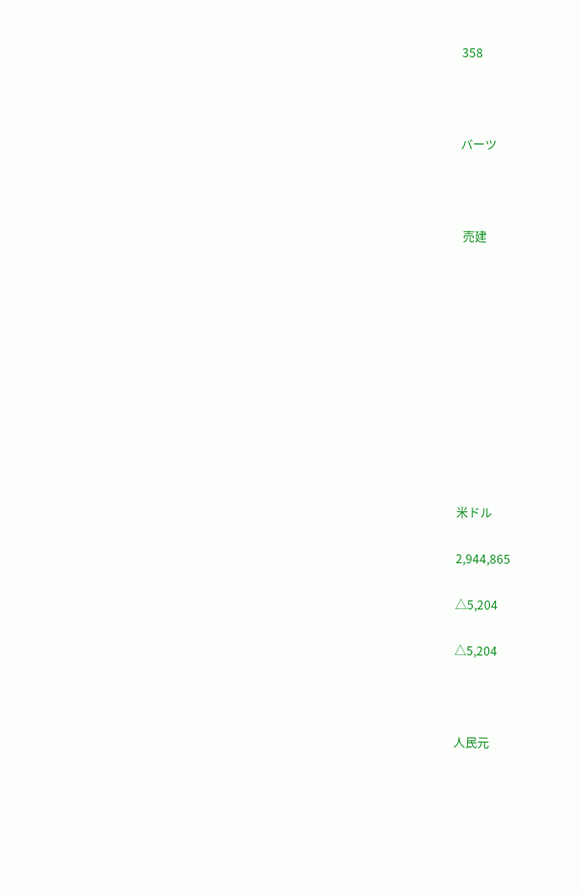358



バーツ



 売建











米ドル

2,944,865

△5,204

△5,204



人民元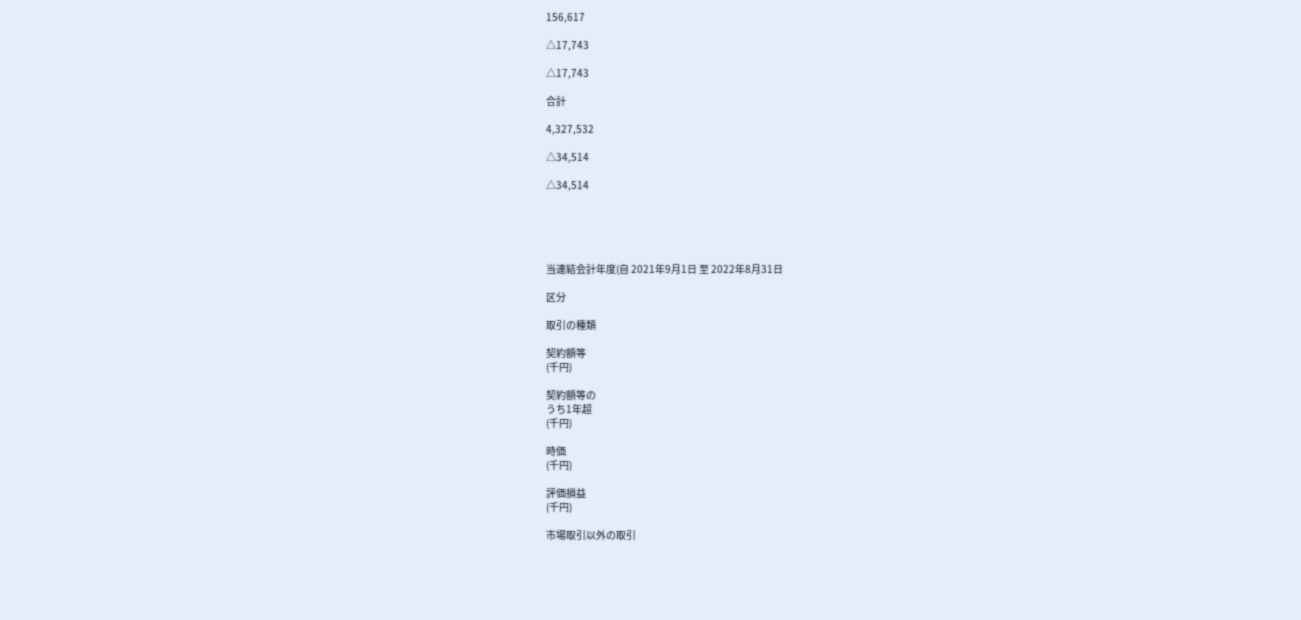156,617

△17,743

△17,743

合計

4,327,532

△34,514

△34,514





当連結会計年度(自 2021年9月1日 至 2022年8月31日

区分

取引の種類

契約額等
(千円)

契約額等の
うち1年超
(千円)

時価
(千円)

評価損益
(千円)

市場取引以外の取引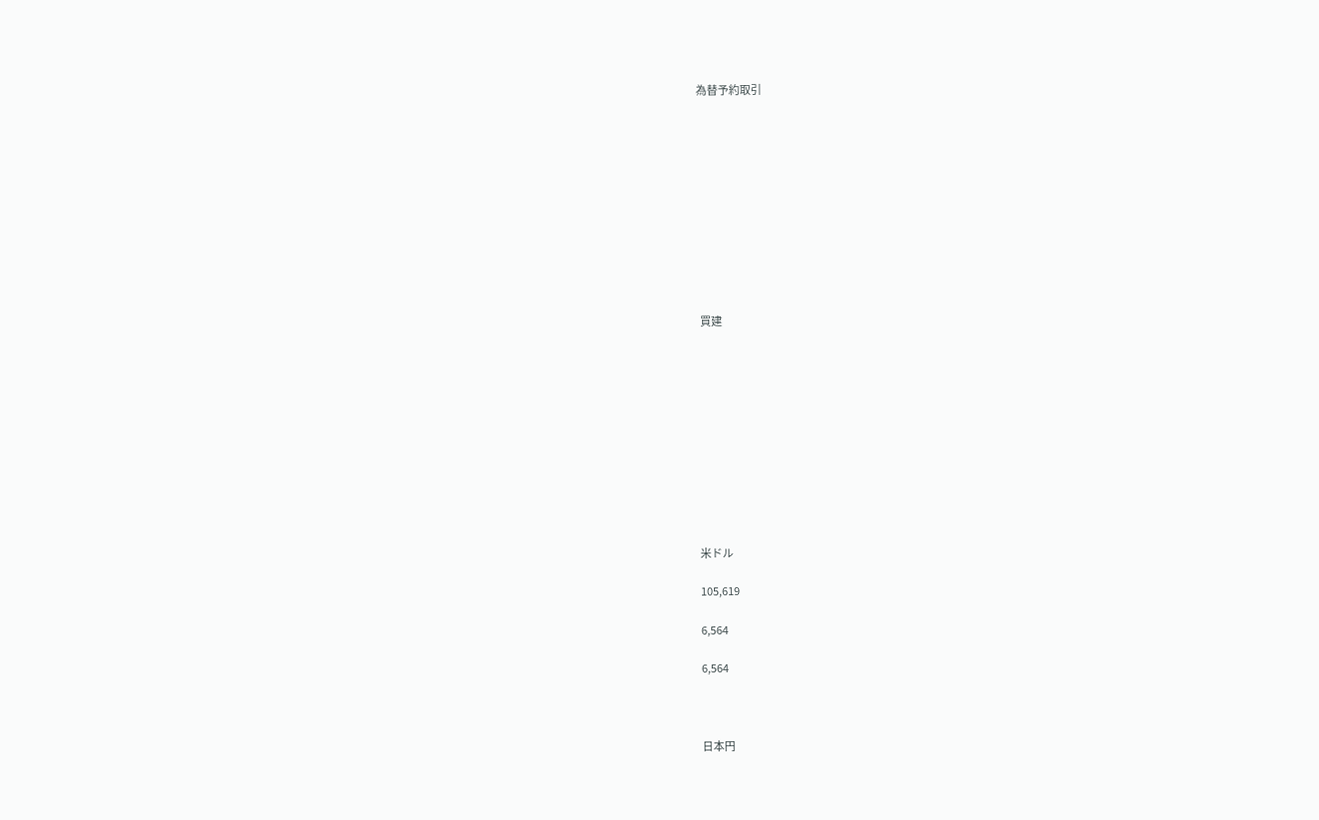為替予約取引











 買建











米ドル

105,619

6,564

6,564



日本円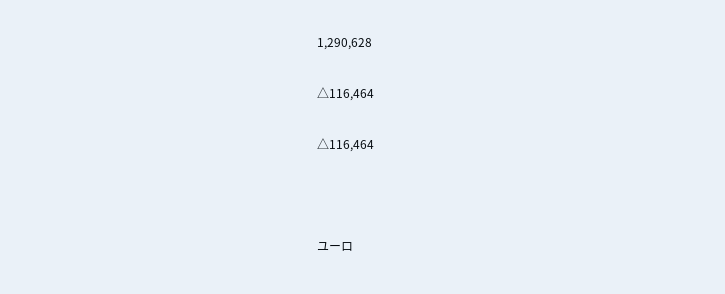1,290,628

△116,464

△116,464



ユーロ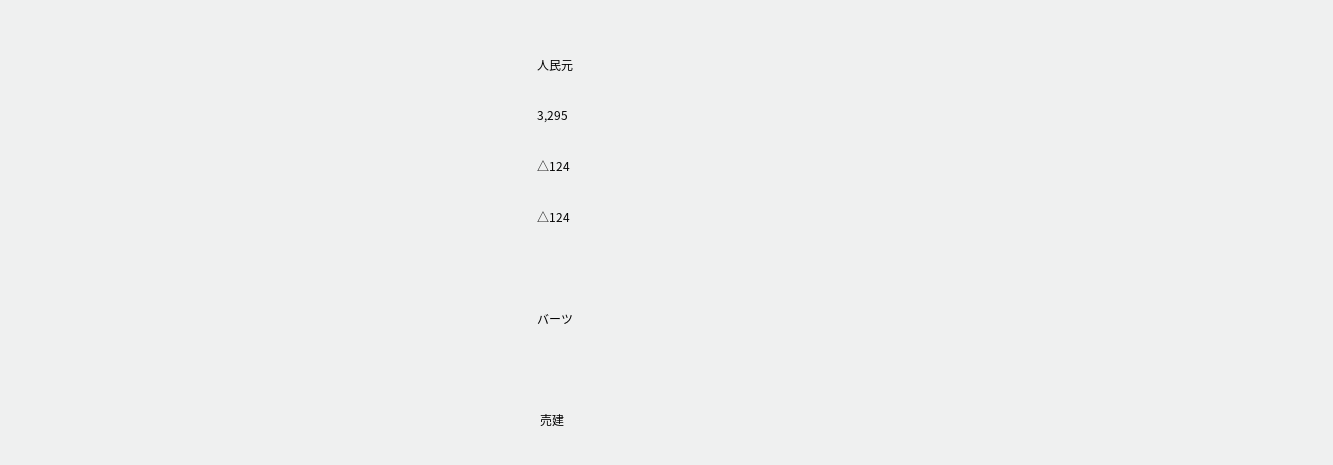人民元

3,295

△124

△124



バーツ



 売建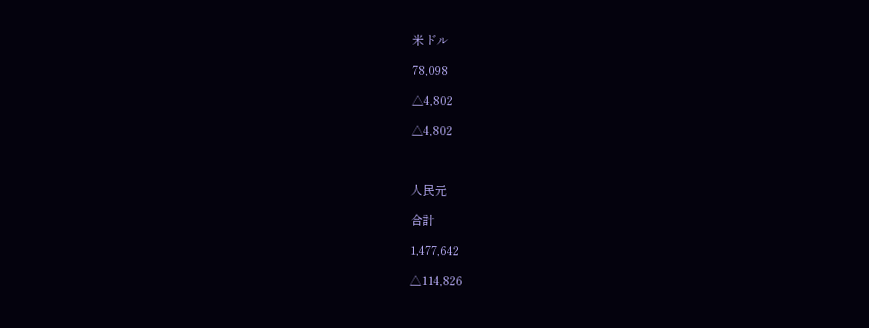米ドル

78,098

△4,802

△4,802



人民元

合計

1,477,642

△114,826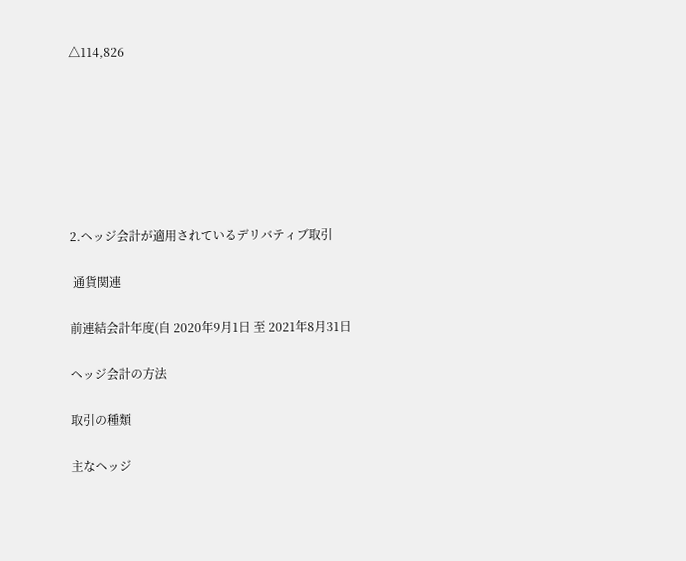△114,826







2.ヘッジ会計が適用されているデリバティブ取引

 通貨関連

前連結会計年度(自 2020年9月1日 至 2021年8月31日

ヘッジ会計の方法

取引の種類

主なヘッジ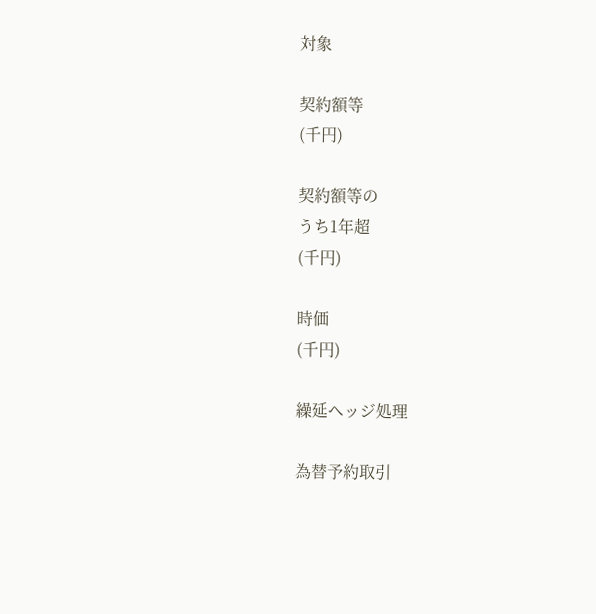対象

契約額等
(千円)

契約額等の
うち1年超
(千円)

時価
(千円)

繰延ヘッジ処理

為替予約取引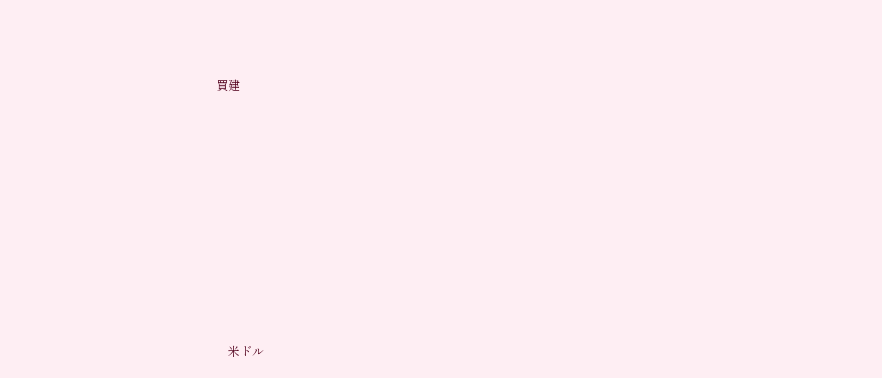買建











    米ドル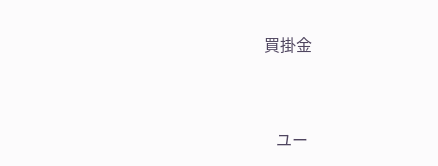買掛金



   ユー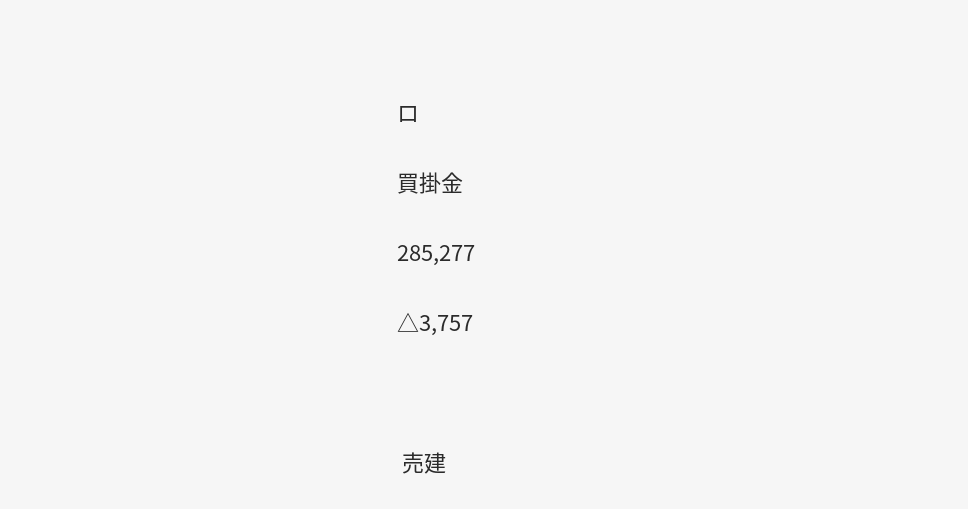ロ

買掛金

285,277

△3,757



 売建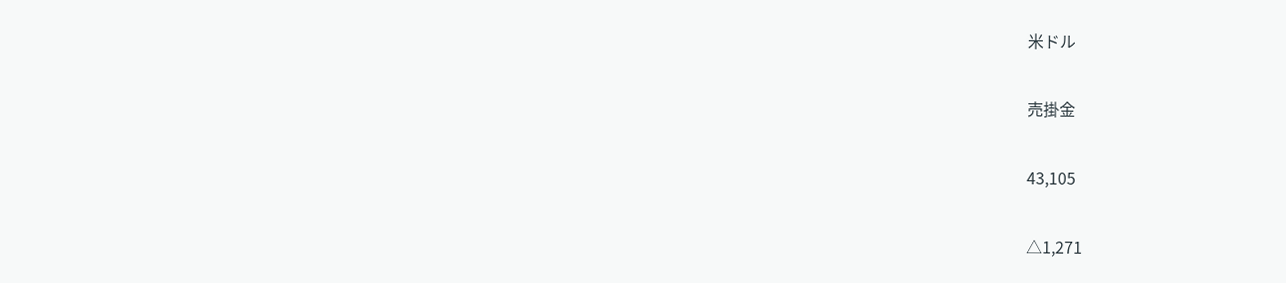米ドル

売掛金

43,105

△1,271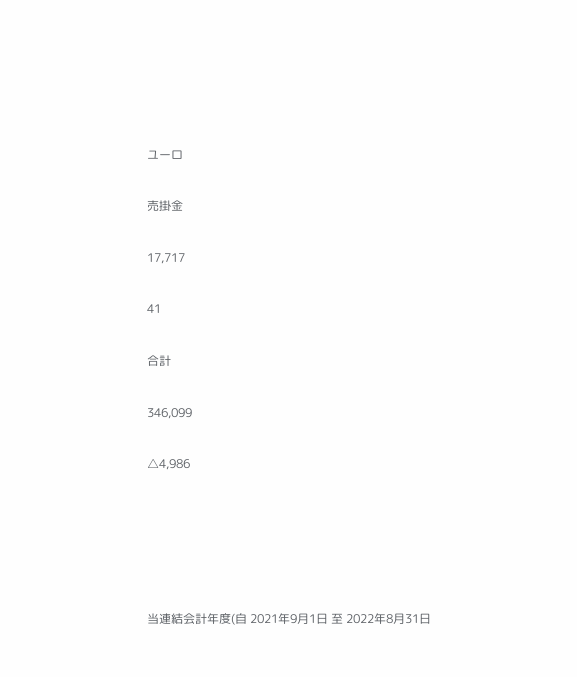ユーロ

売掛金

17,717

41

合計

346,099

△4,986





当連結会計年度(自 2021年9月1日 至 2022年8月31日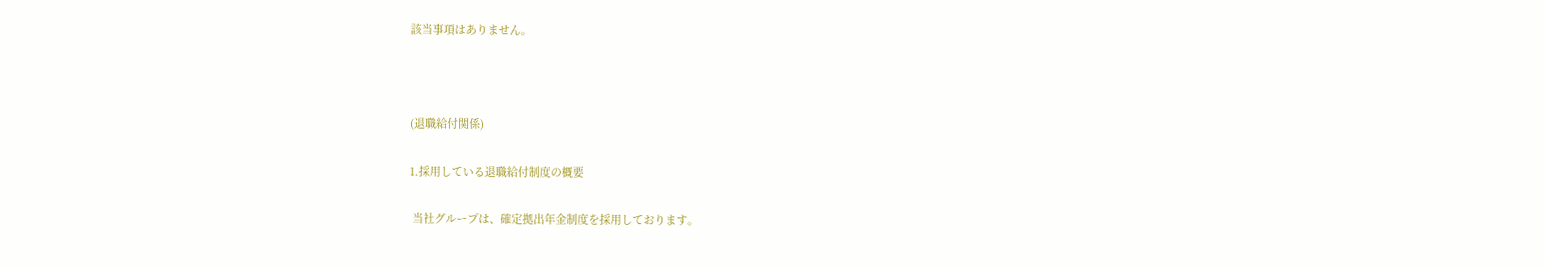該当事項はありません。



(退職給付関係)

1.採用している退職給付制度の概要

 当社グループは、確定拠出年金制度を採用しております。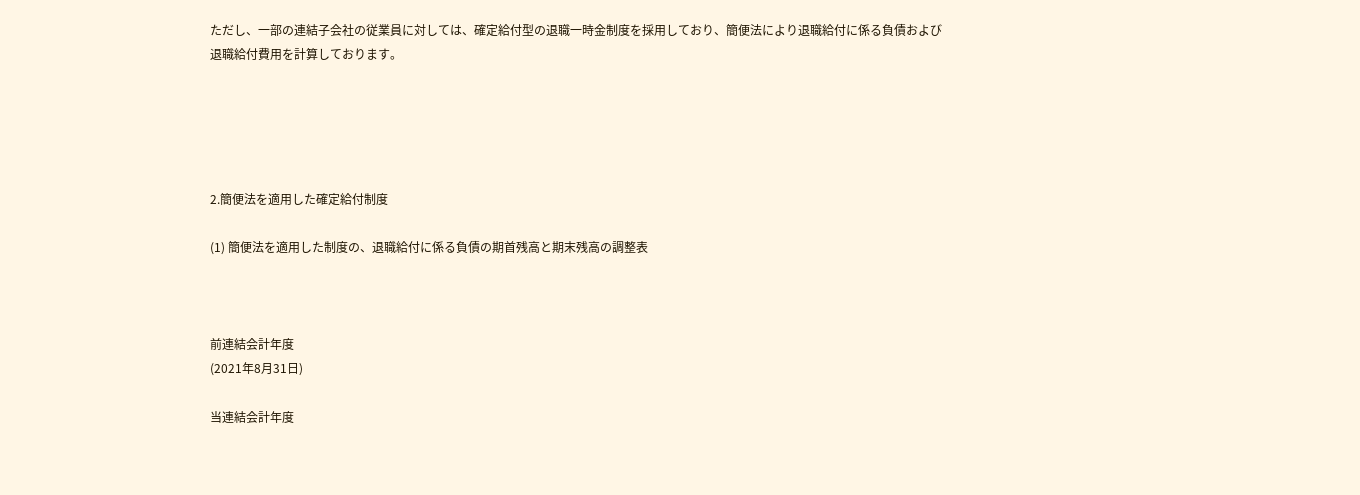ただし、一部の連結子会社の従業員に対しては、確定給付型の退職一時金制度を採用しており、簡便法により退職給付に係る負債および退職給付費用を計算しております。





2.簡便法を適用した確定給付制度

(1) 簡便法を適用した制度の、退職給付に係る負債の期首残高と期末残高の調整表



前連結会計年度
(2021年8月31日)

当連結会計年度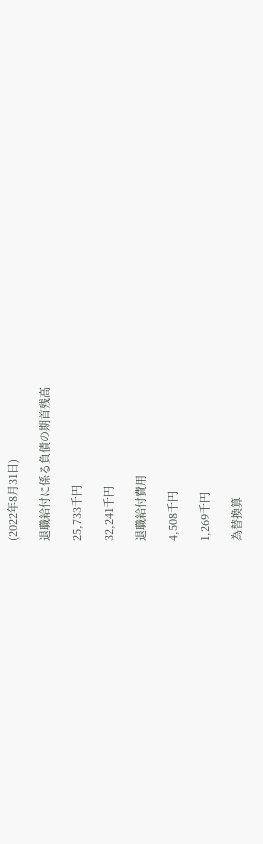(2022年8月31日)

退職給付に係る負債の期首残高

25,733千円

32,241千円

退職給付費用

4,508千円

1,269千円

為替換算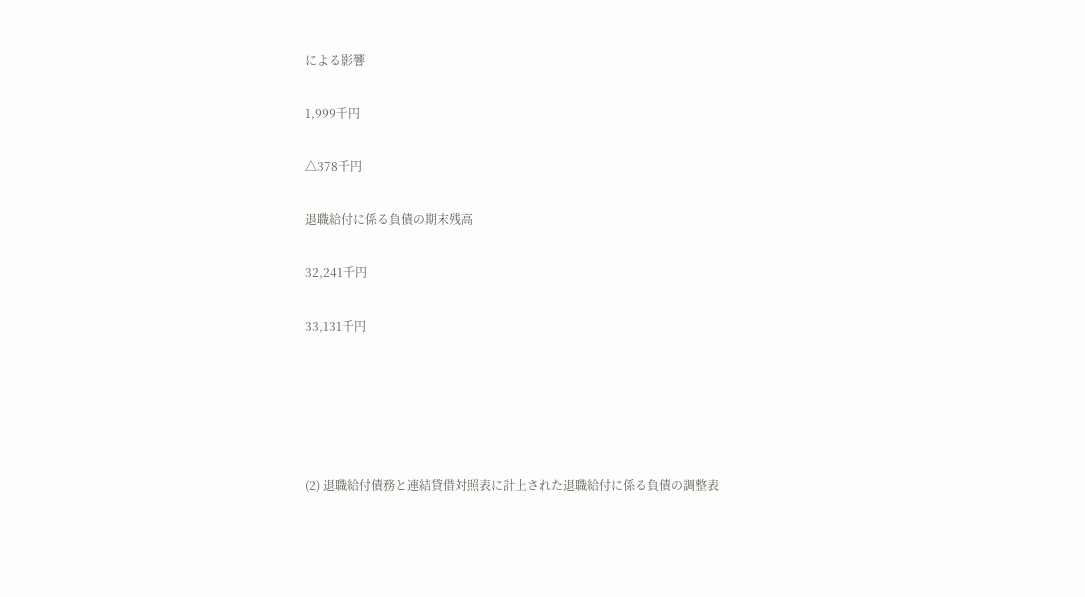による影響

1,999千円

△378千円

退職給付に係る負債の期末残高

32,241千円

33,131千円





(2) 退職給付債務と連結貸借対照表に計上された退職給付に係る負債の調整表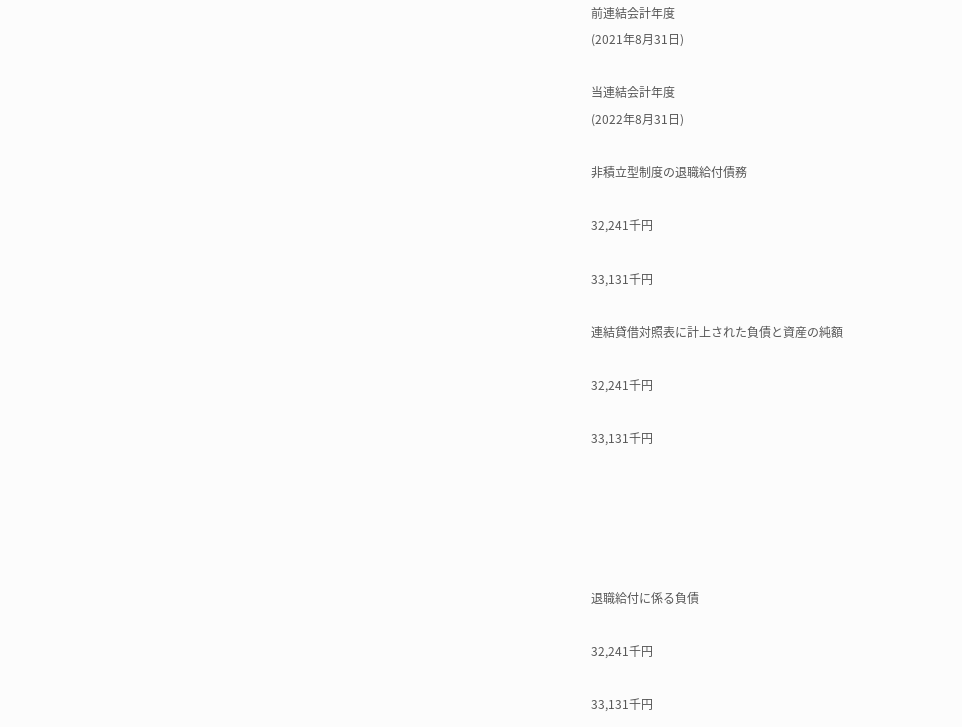前連結会計年度
(2021年8月31日)

当連結会計年度
(2022年8月31日)

非積立型制度の退職給付債務

32,241千円

33,131千円

連結貸借対照表に計上された負債と資産の純額

32,241千円

33,131千円





退職給付に係る負債

32,241千円

33,131千円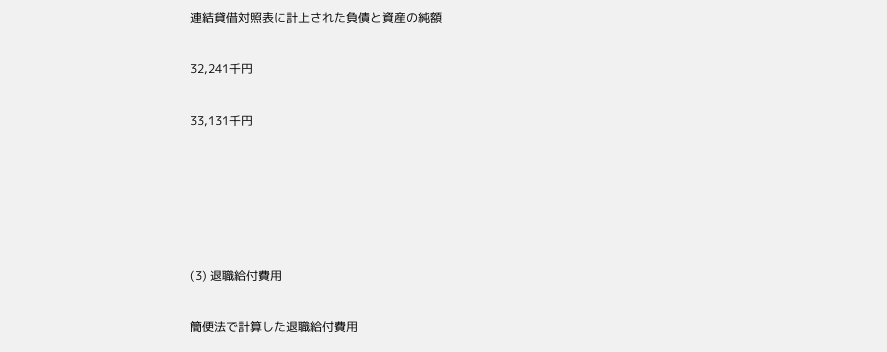連結貸借対照表に計上された負債と資産の純額

32,241千円

33,131千円





(3) 退職給付費用

簡便法で計算した退職給付費用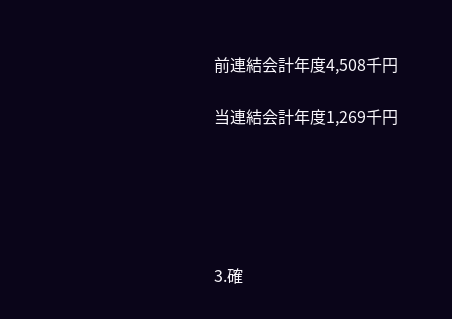前連結会計年度4,508千円

当連結会計年度1,269千円





3.確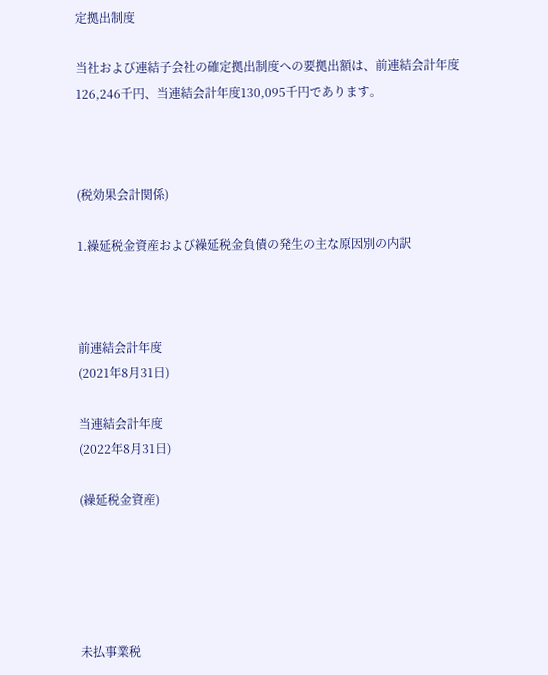定拠出制度

当社および連結子会社の確定拠出制度への要拠出額は、前連結会計年度126,246千円、当連結会計年度130,095千円であります。



(税効果会計関係)

1.繰延税金資産および繰延税金負債の発生の主な原因別の内訳



前連結会計年度
(2021年8月31日)

当連結会計年度
(2022年8月31日)

(繰延税金資産)





未払事業税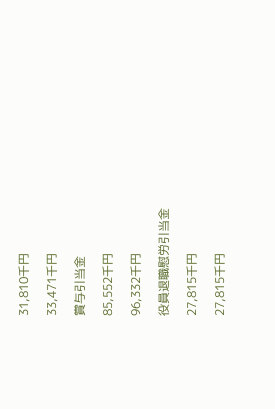31,810千円

33,471千円

賞与引当金

85,552千円

96,332千円

役員退職慰労引当金

27,815千円

27,815千円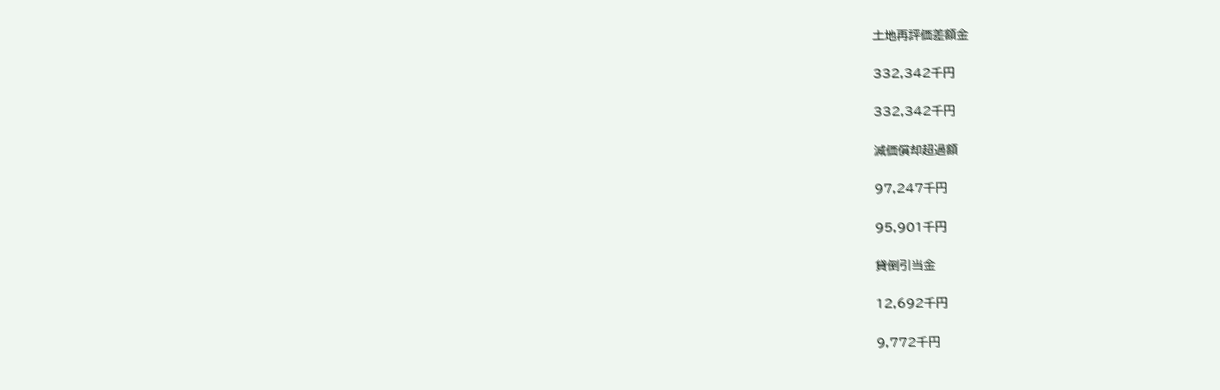土地再評価差額金

332,342千円

332,342千円

減価償却超過額

97,247千円

95,901千円

貸倒引当金

12,692千円

9,772千円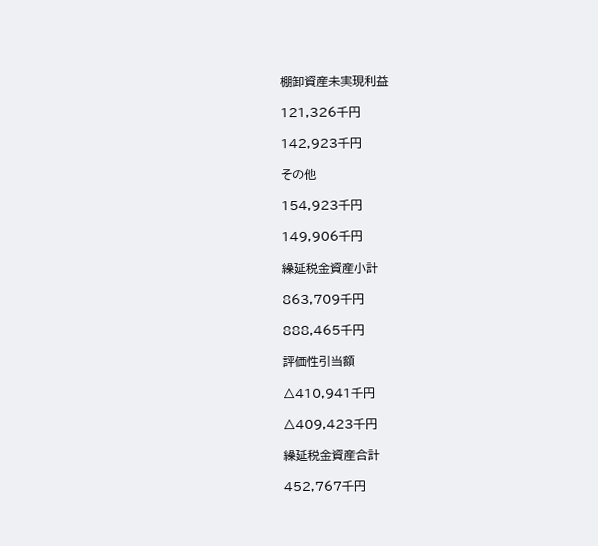棚卸資産未実現利益

121,326千円

142,923千円

その他

154,923千円

149,906千円

繰延税金資産小計

863,709千円

888,465千円

評価性引当額

△410,941千円

△409,423千円

繰延税金資産合計

452,767千円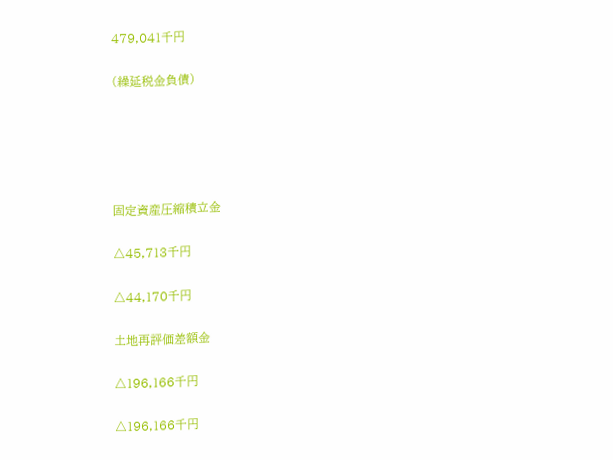479,041千円

(繰延税金負債)





固定資産圧縮積立金

△45,713千円

△44,170千円

土地再評価差額金

△196,166千円

△196,166千円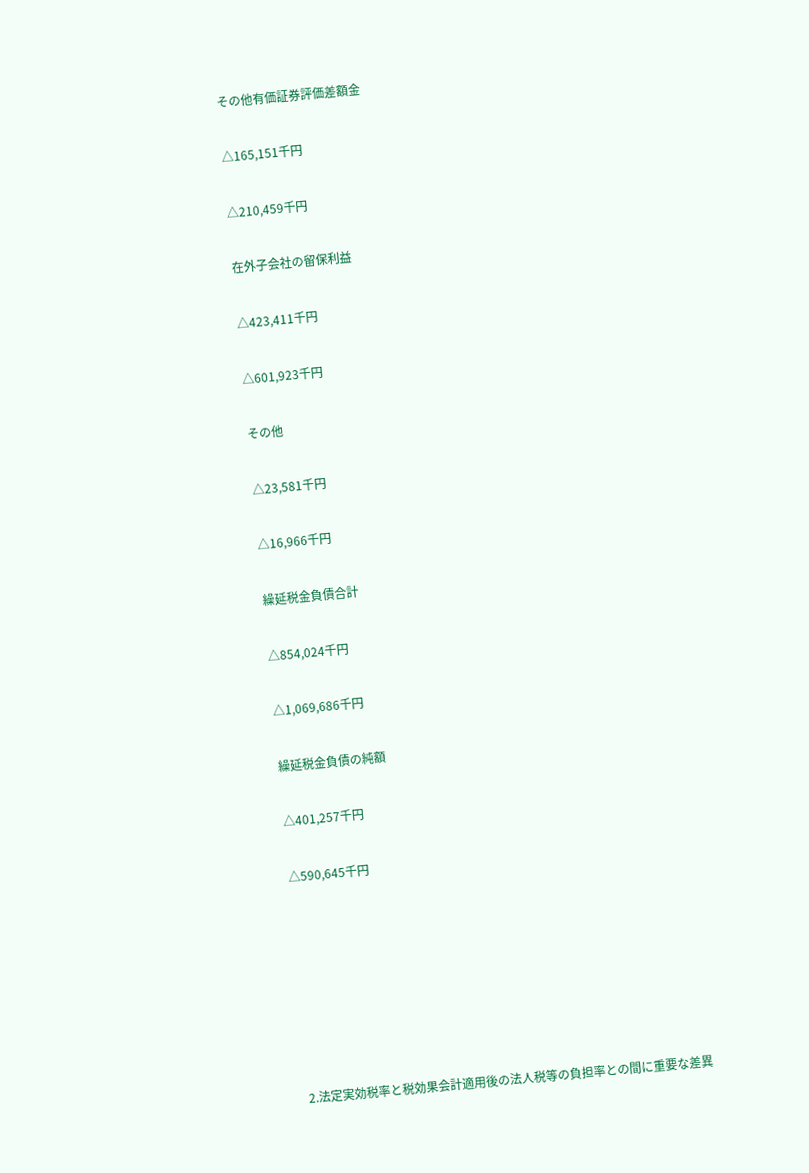その他有価証券評価差額金

△165,151千円

△210,459千円

在外子会社の留保利益

△423,411千円

△601,923千円

その他

△23,581千円

△16,966千円

繰延税金負債合計

△854,024千円

△1,069,686千円

繰延税金負債の純額

△401,257千円

△590,645千円







2.法定実効税率と税効果会計適用後の法人税等の負担率との間に重要な差異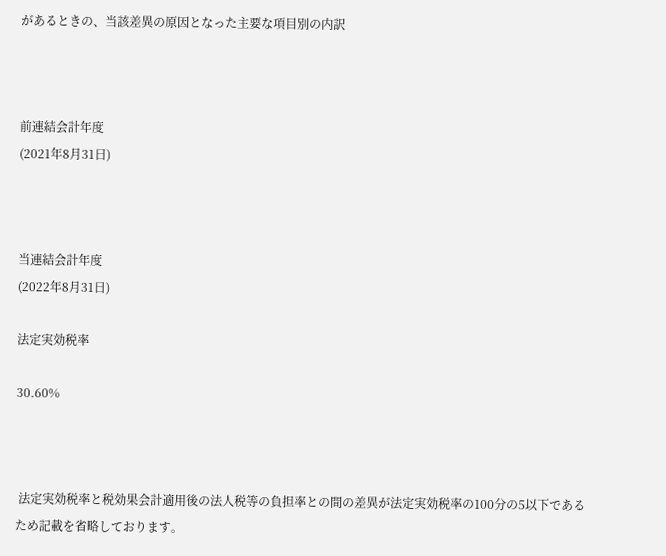があるときの、当該差異の原因となった主要な項目別の内訳



前連結会計年度
(2021年8月31日)



当連結会計年度
(2022年8月31日)

法定実効税率

30.60%



 法定実効税率と税効果会計適用後の法人税等の負担率との間の差異が法定実効税率の100分の5以下であるため記載を省略しております。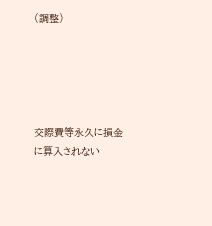(調整)





交際費等永久に損金に算入されない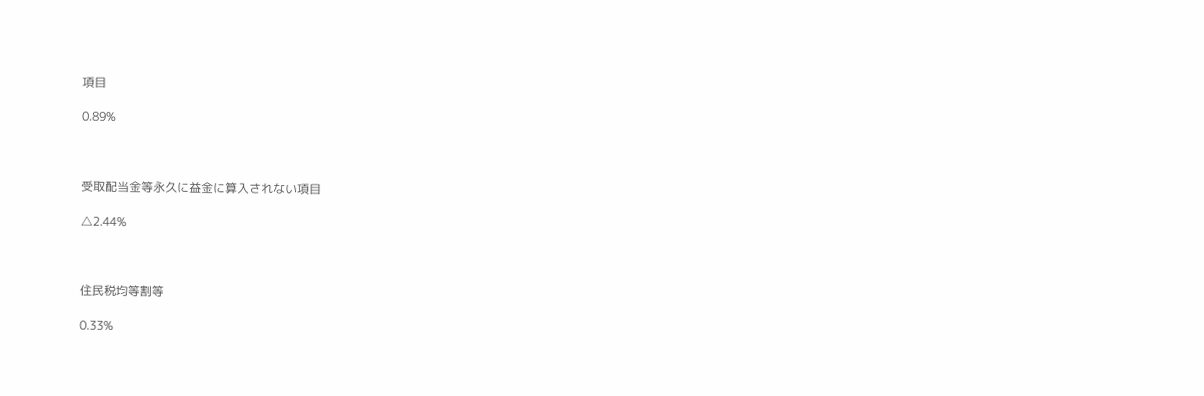項目

0.89%



受取配当金等永久に益金に算入されない項目

△2.44%



住民税均等割等

0.33%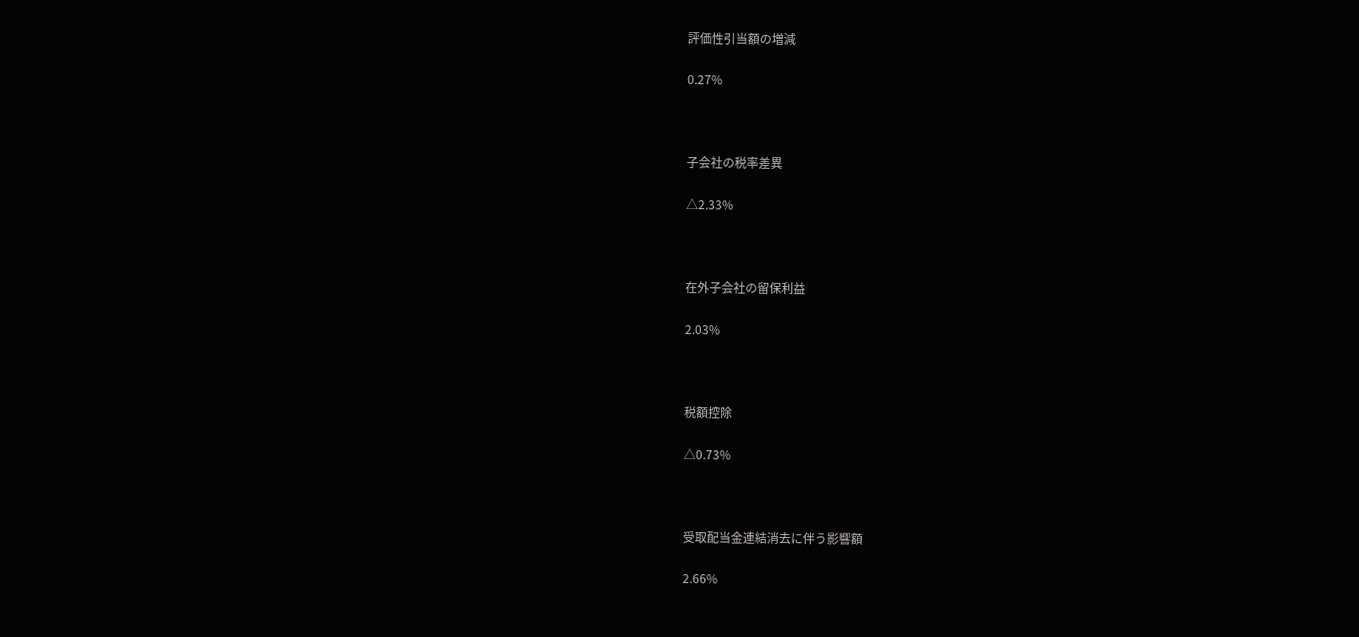評価性引当額の増減

0.27%



子会社の税率差異

△2.33%



在外子会社の留保利益

2.03%



税額控除

△0.73%



受取配当金連結消去に伴う影響額

2.66%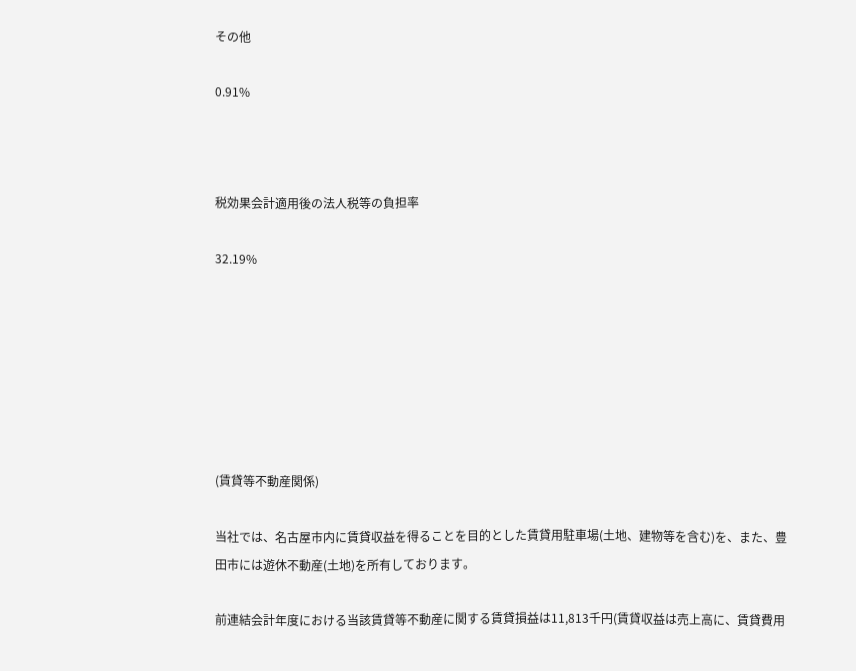その他

0.91%



税効果会計適用後の法人税等の負担率

32.19%







(賃貸等不動産関係)

当社では、名古屋市内に賃貸収益を得ることを目的とした賃貸用駐車場(土地、建物等を含む)を、また、豊田市には遊休不動産(土地)を所有しております。

前連結会計年度における当該賃貸等不動産に関する賃貸損益は11,813千円(賃貸収益は売上高に、賃貸費用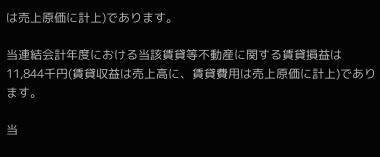は売上原価に計上)であります。

当連結会計年度における当該賃貸等不動産に関する賃貸損益は11,844千円(賃貸収益は売上高に、賃貸費用は売上原価に計上)であります。

当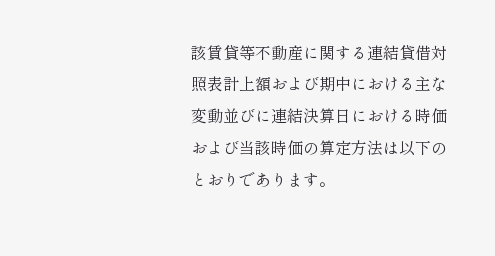該賃貸等不動産に関する連結貸借対照表計上額および期中における主な変動並びに連結決算日における時価および当該時価の算定方法は以下のとおりであります。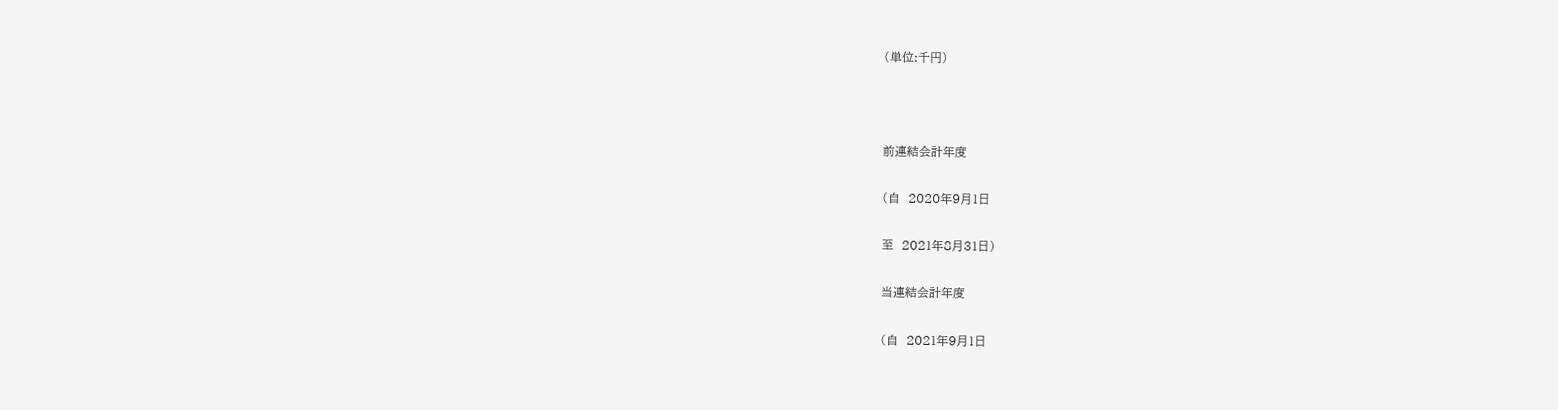(単位:千円)



前連結会計年度

(自  2020年9月1日

至  2021年8月31日)

当連結会計年度

(自  2021年9月1日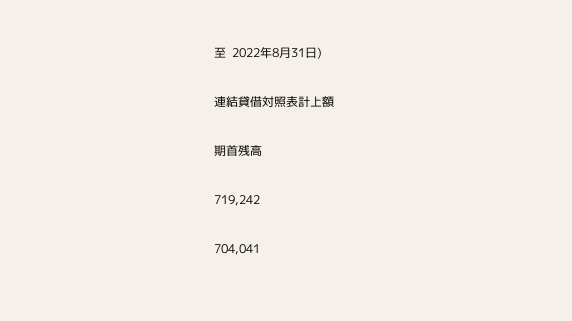至  2022年8月31日)

連結貸借対照表計上額

期首残高

719,242

704,041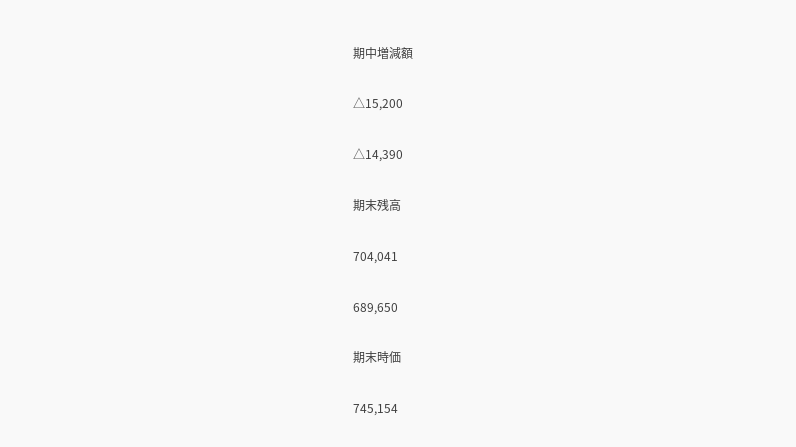期中増減額

△15,200

△14,390

期末残高

704,041

689,650

期末時価

745,154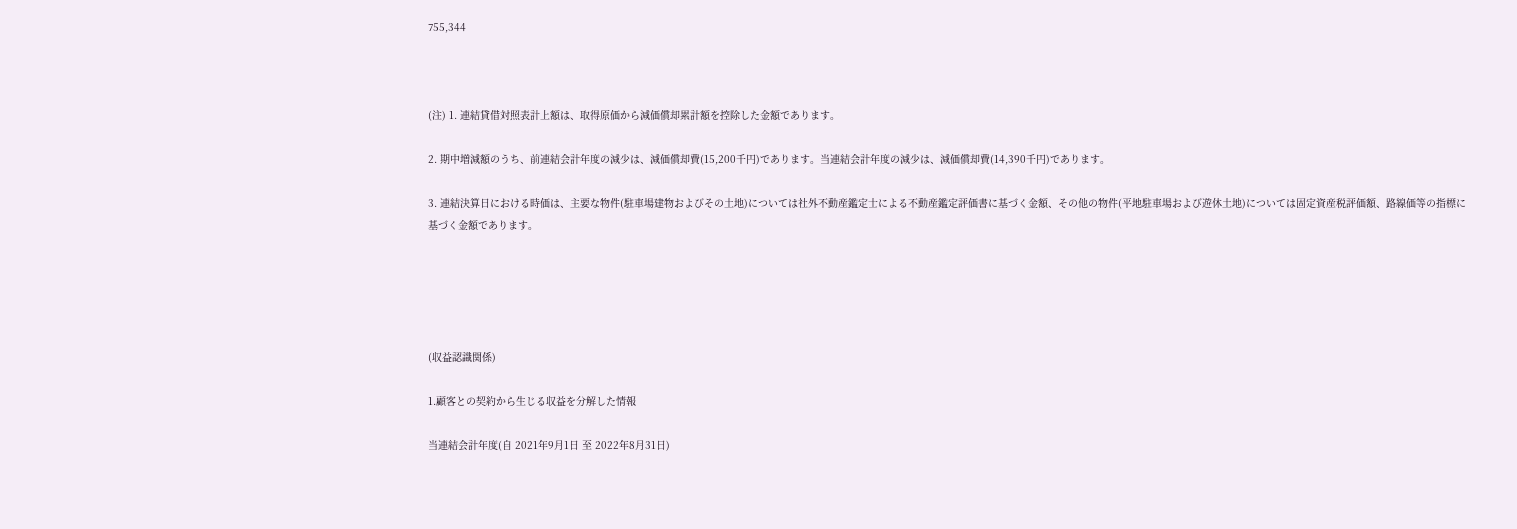755,344



(注) 1. 連結貸借対照表計上額は、取得原価から減価償却累計額を控除した金額であります。

2. 期中増減額のうち、前連結会計年度の減少は、減価償却費(15,200千円)であります。当連結会計年度の減少は、減価償却費(14,390千円)であります。

3. 連結決算日における時価は、主要な物件(駐車場建物およびその土地)については社外不動産鑑定士による不動産鑑定評価書に基づく金額、その他の物件(平地駐車場および遊休土地)については固定資産税評価額、路線価等の指標に基づく金額であります。





(収益認識関係)

1.顧客との契約から生じる収益を分解した情報

当連結会計年度(自 2021年9月1日 至 2022年8月31日)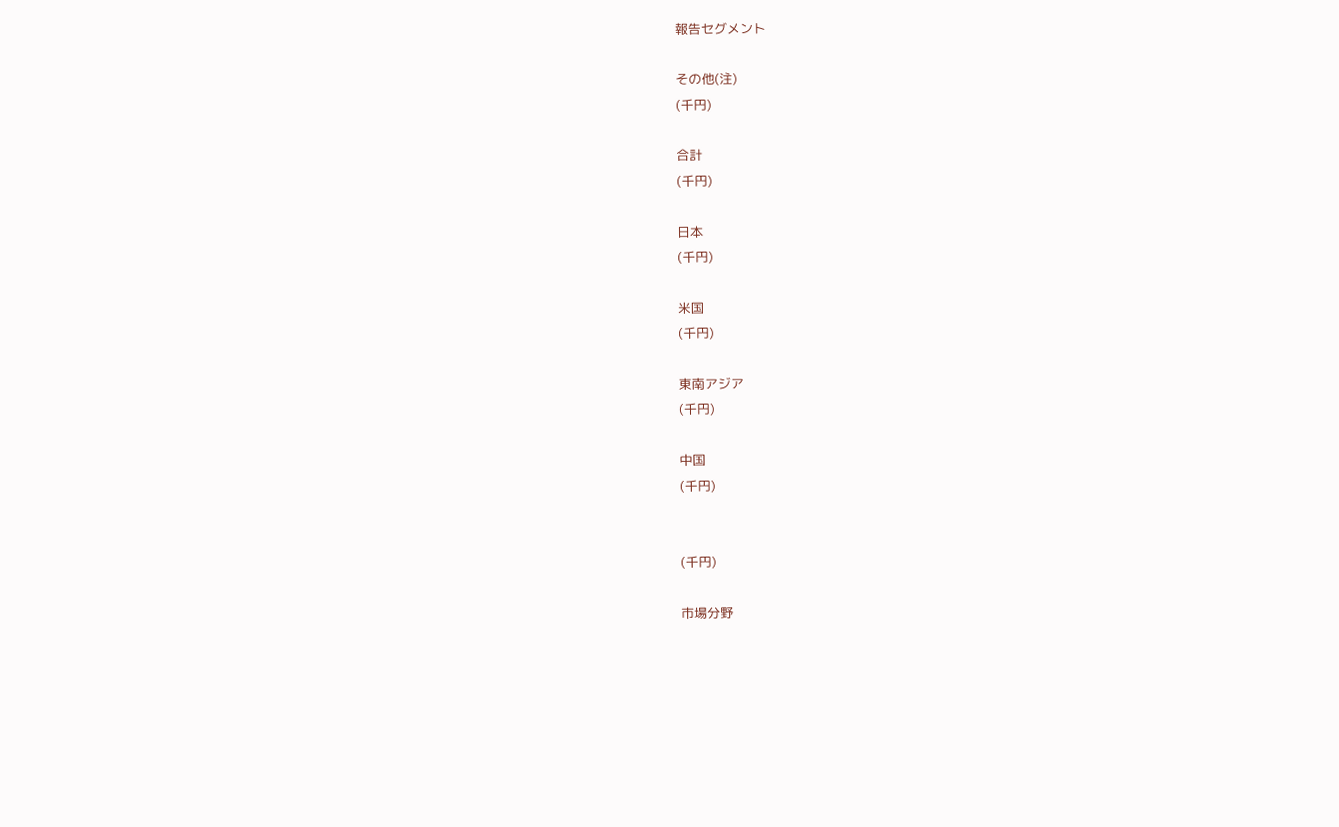報告セグメント

その他(注)
(千円)

合計
(千円)

日本
(千円)

米国
(千円)

東南アジア
(千円)

中国
(千円)


(千円)

市場分野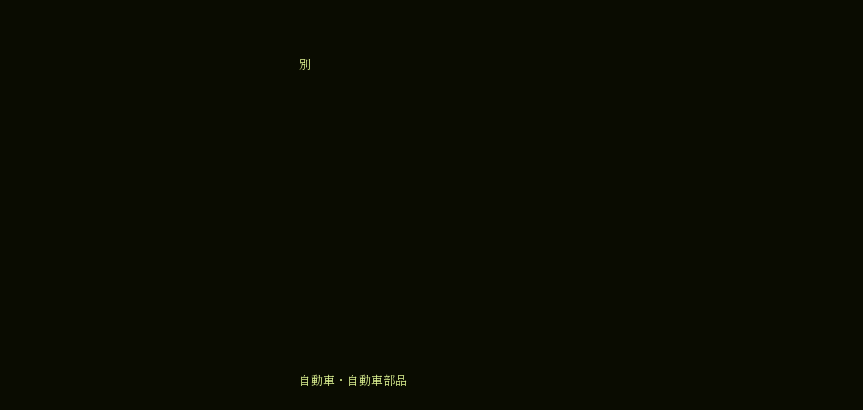別















自動車・自動車部品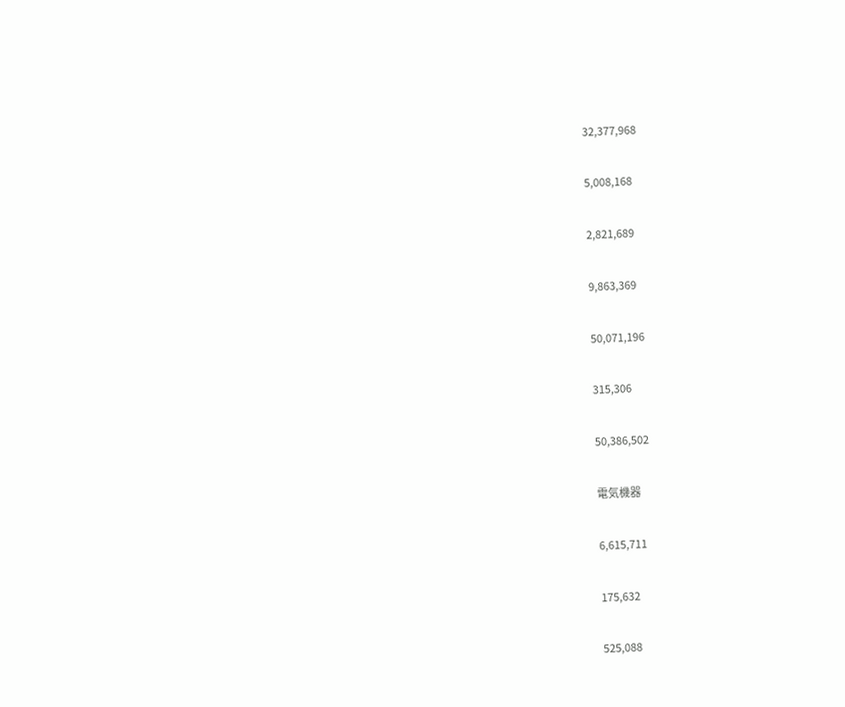32,377,968

5,008,168

2,821,689

9,863,369

50,071,196

315,306

50,386,502

電気機器

6,615,711

175,632

525,088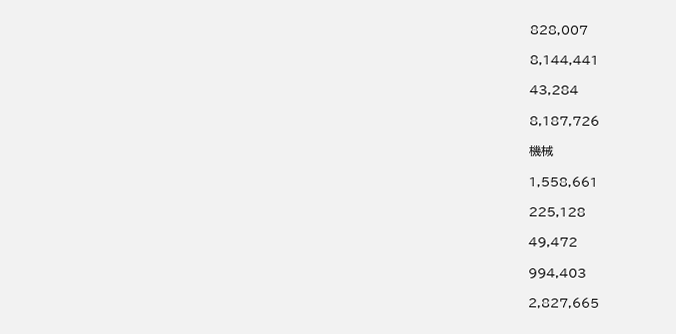828,007

8,144,441

43,284

8,187,726

機械

1,558,661

225,128

49,472

994,403

2,827,665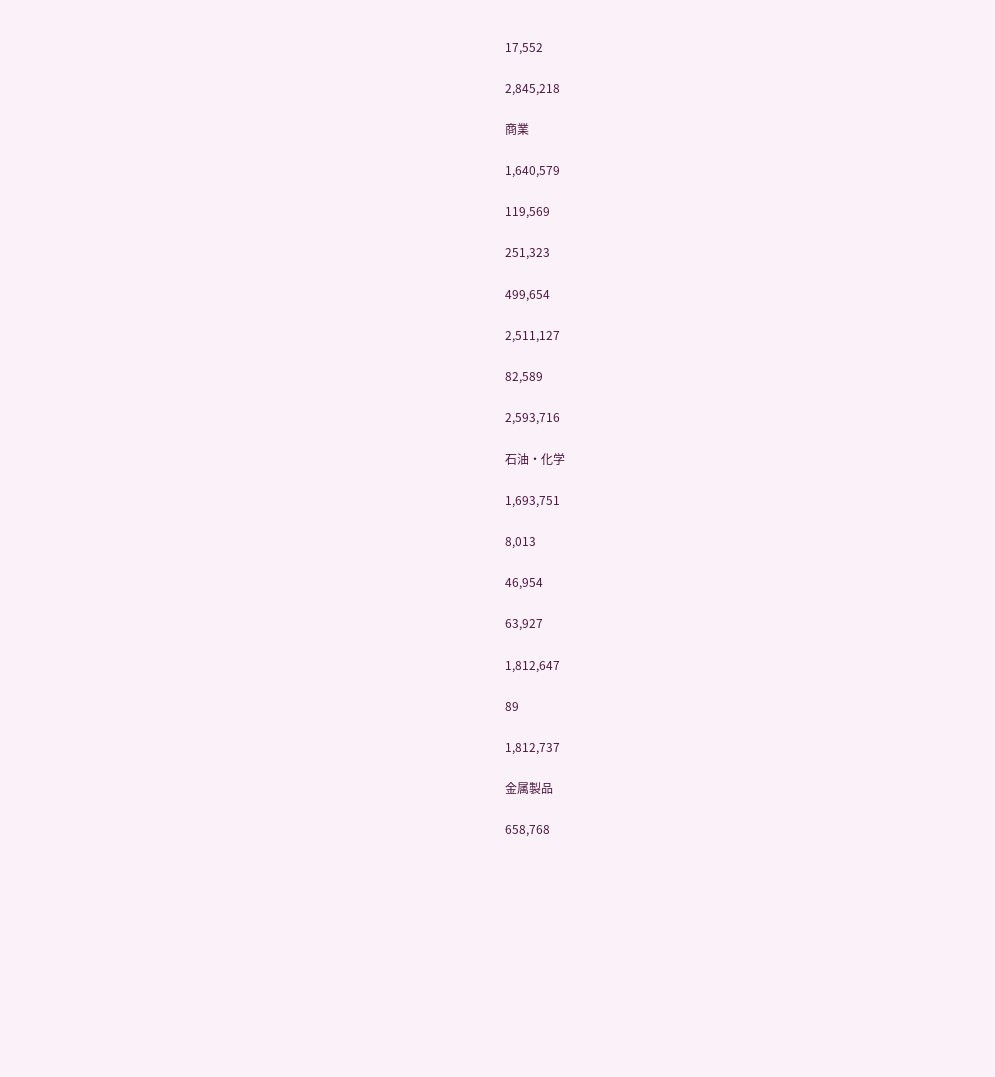17,552

2,845,218

商業

1,640,579

119,569

251,323

499,654

2,511,127

82,589

2,593,716

石油・化学

1,693,751

8,013

46,954

63,927

1,812,647

89

1,812,737

金属製品

658,768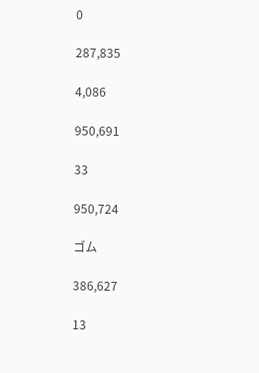0

287,835

4,086

950,691

33

950,724

ゴム

386,627

13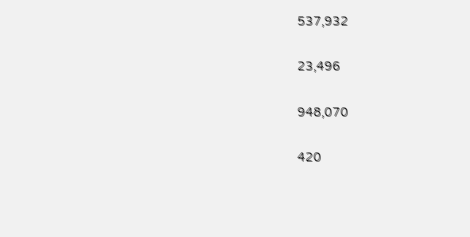537,932

23,496

948,070

420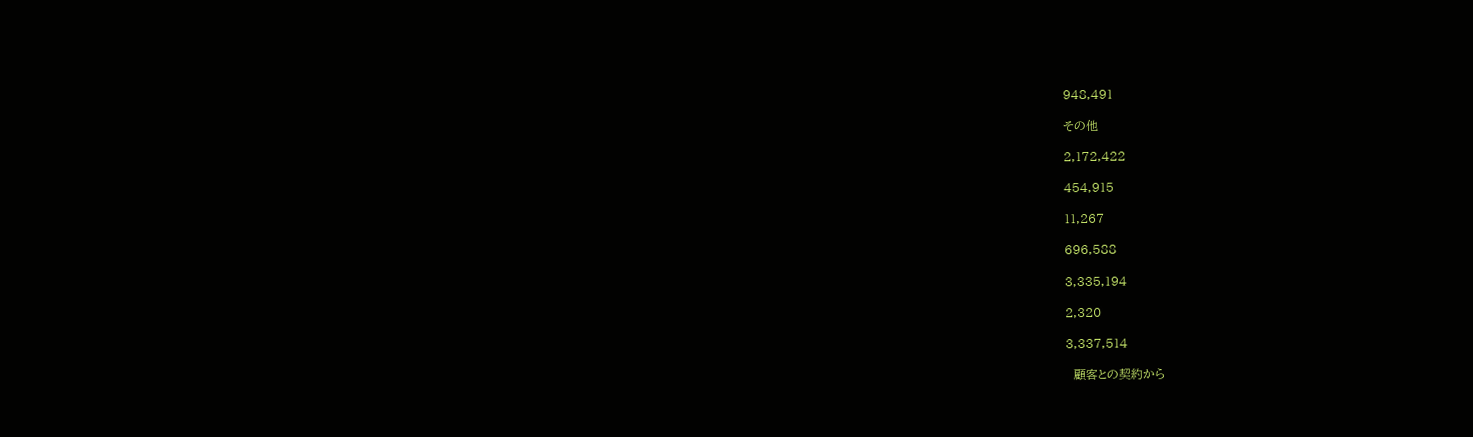948,491

その他

2,172,422

454,915

11,267

696,588

3,335,194

2,320

3,337,514

  顧客との契約から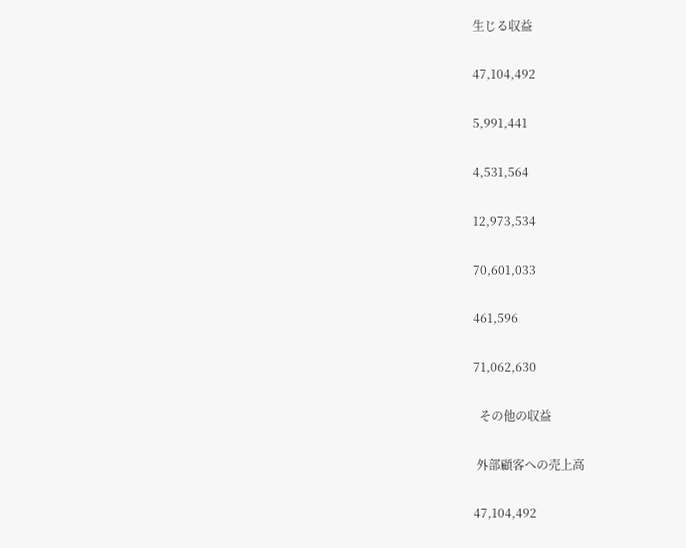生じる収益

47,104,492

5,991,441

4,531,564

12,973,534

70,601,033

461,596

71,062,630

  その他の収益

 外部顧客への売上高

47,104,492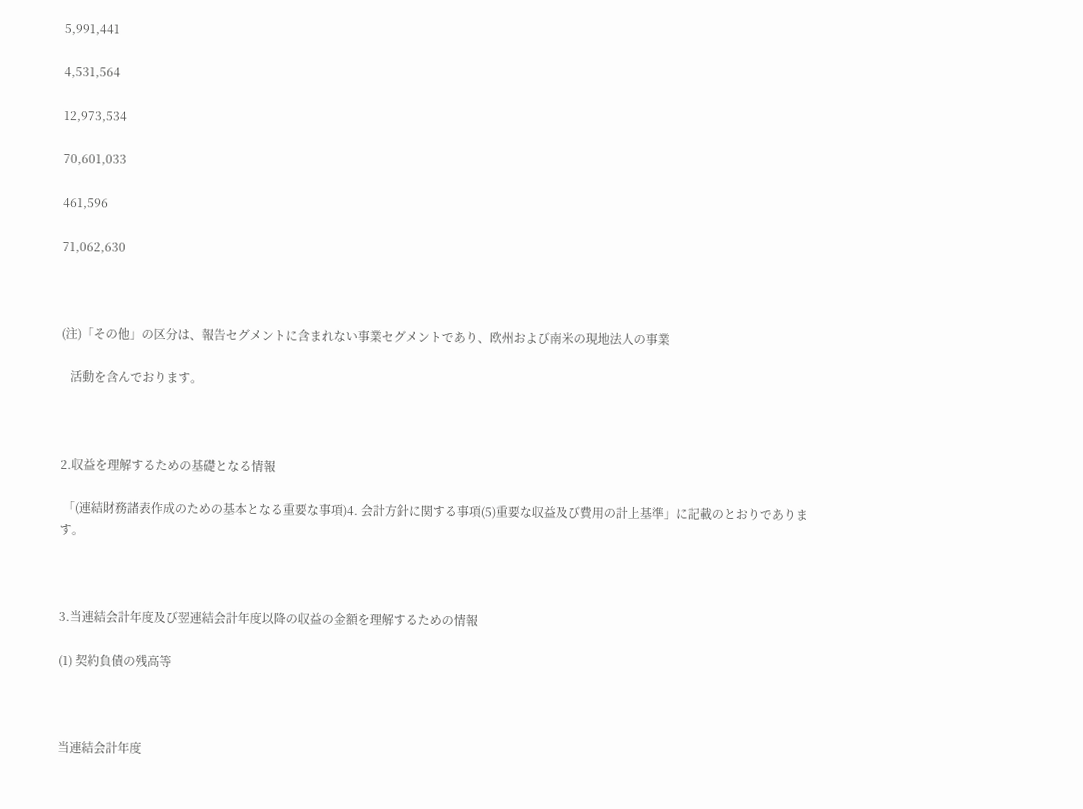5,991,441

4,531,564

12,973,534

70,601,033

461,596

71,062,630



(注)「その他」の区分は、報告セグメントに含まれない事業セグメントであり、欧州および南米の現地法人の事業

   活動を含んでおります。



2.収益を理解するための基礎となる情報

 「(連結財務諸表作成のための基本となる重要な事項)4. 会計方針に関する事項(5)重要な収益及び費用の計上基準」に記載のとおりであります。



3.当連結会計年度及び翌連結会計年度以降の収益の金額を理解するための情報

(1) 契約負債の残高等



当連結会計年度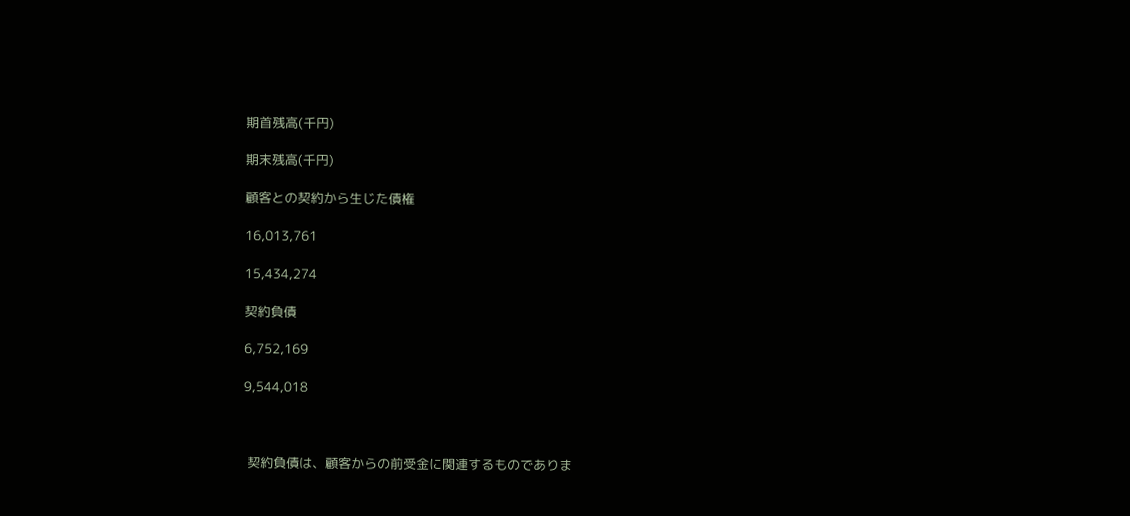期首残高(千円)

期末残高(千円)

顧客との契約から生じた債権

16,013,761

15,434,274

契約負債

6,752,169

9,544,018



 契約負債は、顧客からの前受金に関連するものでありま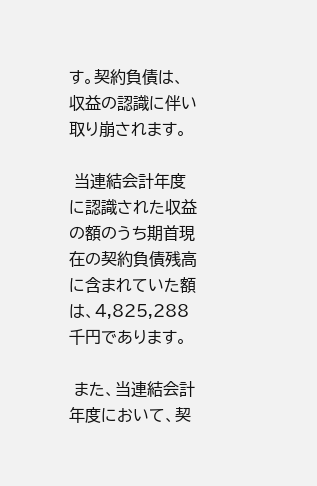す。契約負債は、収益の認識に伴い取り崩されます。

 当連結会計年度に認識された収益の額のうち期首現在の契約負債残高に含まれていた額は、4,825,288千円であります。

 また、当連結会計年度において、契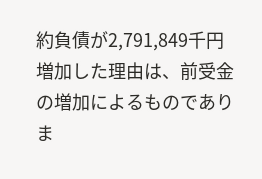約負債が2,791,849千円増加した理由は、前受金の増加によるものでありま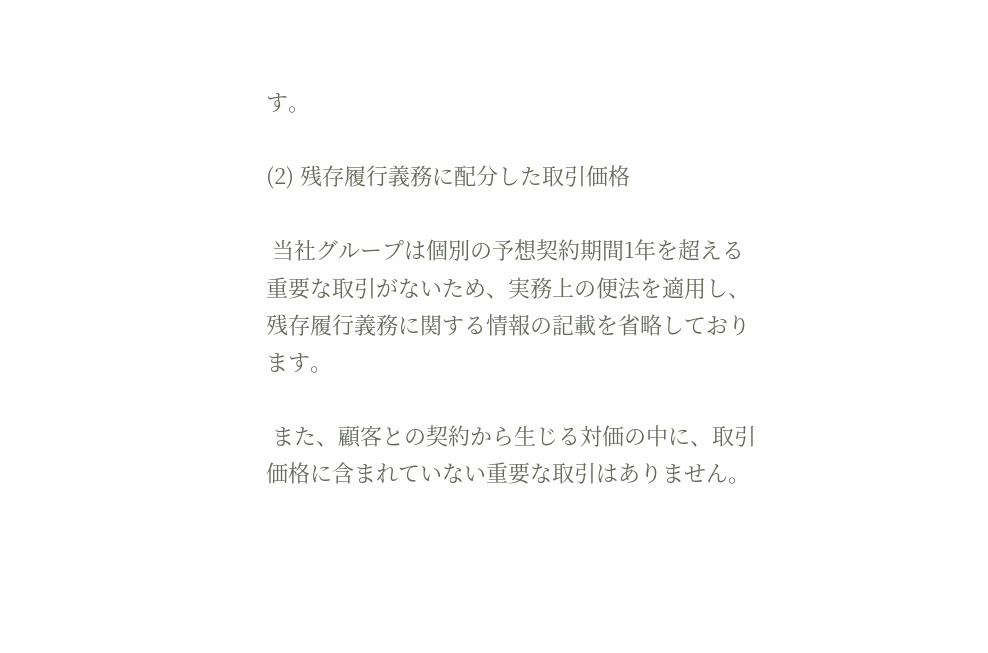す。

(2) 残存履行義務に配分した取引価格

 当社グループは個別の予想契約期間1年を超える重要な取引がないため、実務上の便法を適用し、残存履行義務に関する情報の記載を省略しております。

 また、顧客との契約から生じる対価の中に、取引価格に含まれていない重要な取引はありません。